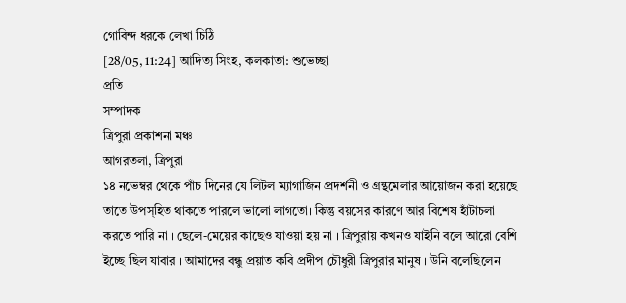গোবিন্দ ধরকে লেখা চিঠি
[28/05, 11:24] আদিত্য সিংহ, কলকাতা: শুভেচ্ছা
প্রতি
সম্পাদক
ত্রিপুরা প্রকাশনা মঞ্চ
আগরতলা, ত্রিপুরা
১৪ নভেম্বর থেকে পাঁচ দিনের যে লিটল ম্যাগাজিন প্রদর্শনী ও গ্রন্থমেলার আয়োজন করা হয়েছে তাতে উপস্হিত থাকতে পারলে ভালো লাগতো। কিন্তু বয়সের কারণে আর বিশেষ হাঁটাচলা করতে পারি না । ছেলে-মেয়ের কাছেও যাওয়া হয় না । ত্রিপুরায় কখনও যাইনি বলে আরো বেশি ইচ্ছে ছিল যাবার । আমাদের বন্ধু প্রয়াত কবি প্রদীপ চৌধুরী ত্রিপুরার মানুষ । উনি বলেছিলেন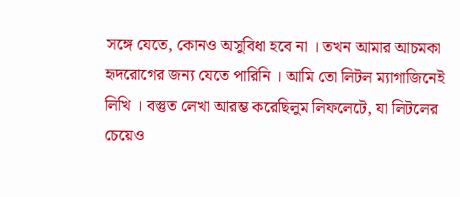সঙ্গে যেতে, কোনও অসুবিধা হবে না । তখন আমার আচমকা হৃদরোগের জন্য যেতে পারিনি । আমি তো লিটল ম্যাগাজিনেই লিখি । বস্তুত লেখা আরম্ভ করেছিলুম লিফলেটে, যা লিটলের চেয়েও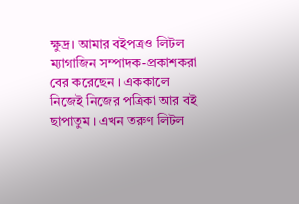ক্ষুদ্র। আমার বইপত্রও লিটল ম্যাগাজিন সম্পাদক-প্রকাশকরা বের করেছেন । এককালে নিজেই নিজের পত্রিকা আর বই ছাপাতুম । এখন তরুণ লিটল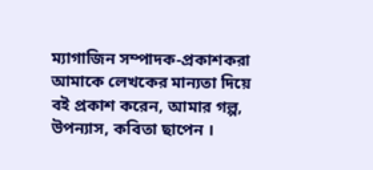ম্যাগাজিন সম্পাদক-প্রকাশকরা আমাকে লেখকের মান্যতা দিয়ে বই প্রকাশ করেন, আমার গল্প, উপন্যাস, কবিতা ছাপেন ।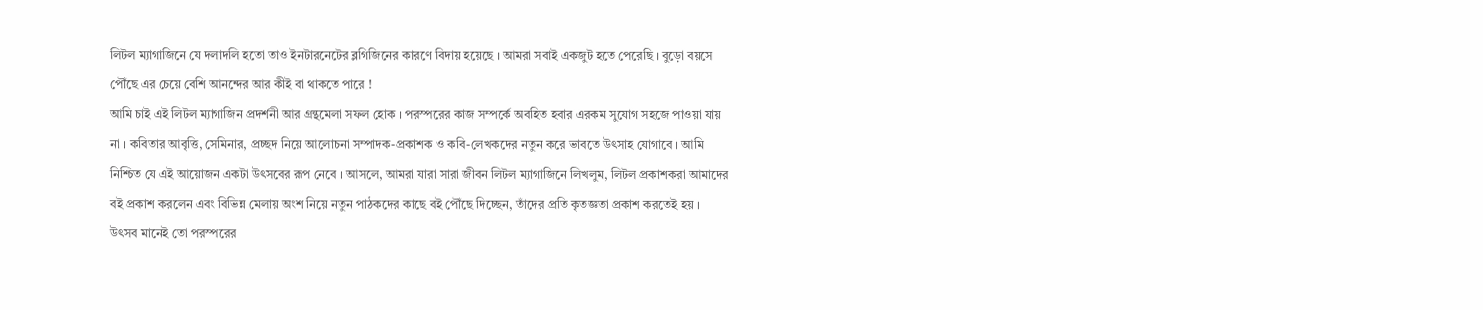লিটল ম্যাগাজিনে যে দলাদলি হতো তাও ইনটারনেটের ব্লগিজিনের কারণে বিদায় হয়েছে । আমরা সবাই একজুট হতে পেরেছি । বুড়ো বয়সে পৌঁছে এর চেয়ে বেশি আনন্দের আর কীই বা থাকতে পারে !
আমি চাই এই লিটল ম্যাগাজিন প্রদর্শনী আর গ্রন্থমেলা সফল হোক । পরস্পরের কাজ সম্পর্কে অবহিত হবার এরকম সুযোগ সহজে পাওয়া যায় না । কবিতার আবৃত্তি, সেমিনার, প্রচ্ছদ নিয়ে আলোচনা সম্পাদক-প্রকাশক ও কবি-লেখকদের নতুন করে ভাবতে উৎসাহ যোগাবে । আমি নিশ্চিত যে এই আয়োজন একটা উৎসবের রূপ নেবে । আসলে, আমরা যারা সারা জীবন লিটল ম্যাগাজিনে লিখলুম, লিটল প্রকাশকরা আমাদের বই প্রকাশ করলেন এবং বিভিন্ন মেলায় অংশ নিয়ে নতুন পাঠকদের কাছে বই পৌঁছে দিচ্ছেন, তাঁদের প্রতি কৃতজ্ঞতা প্রকাশ করতেই হয় । উৎসব মানেই তো পরস্পরের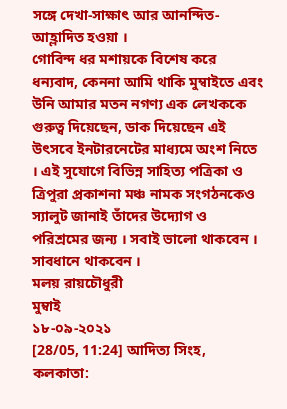সঙ্গে দেখা-সাক্ষাৎ আর আনন্দিত-আহ্লাদিত হওয়া ।
গোবিন্দ ধর মশায়কে বিশেষ করে ধন্যবাদ, কেননা আমি থাকি মুম্বাইতে এবং উনি আমার মতন নগণ্য এক লেখককে গুরুত্ব দিয়েছেন, ডাক দিয়েছেন এই উৎসবে ইনটারনেটের মাধ্যমে অংশ নিতে । এই সুযোগে বিভিন্ন সাহিত্য পত্রিকা ও ত্রিপুরা প্রকাশনা মঞ্চ নামক সংগঠনকেও স্যালুট জানাই তাঁদের উদ্যোগ ও পরিশ্রমের জন্য । সবাই ভালো থাকবেন । সাবধানে থাকবেন ।
মলয় রায়চৌধুরী
মুম্বাই
১৮-০৯-২০২১
[28/05, 11:24] আদিত্য সিংহ, কলকাতা: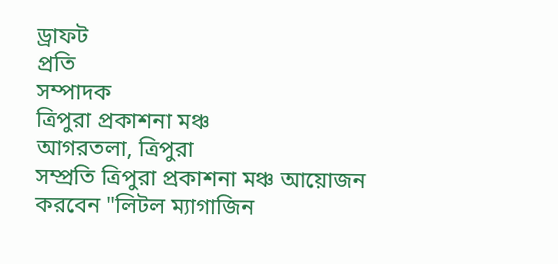ড্রাফট
প্রতি
সম্পাদক
ত্রিপুরা প্রকাশনা মঞ্চ
আগরতলা, ত্রিপুরা
সম্প্রতি ত্রিপুরা প্রকাশনা মঞ্চ আয়োজন করবেন "লিটল ম্যাগাজিন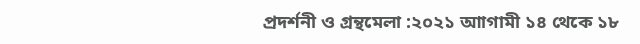প্রদর্শনী ও গ্রন্থমেলা :২০২১ আাগামী ১৪ থেকে ১৮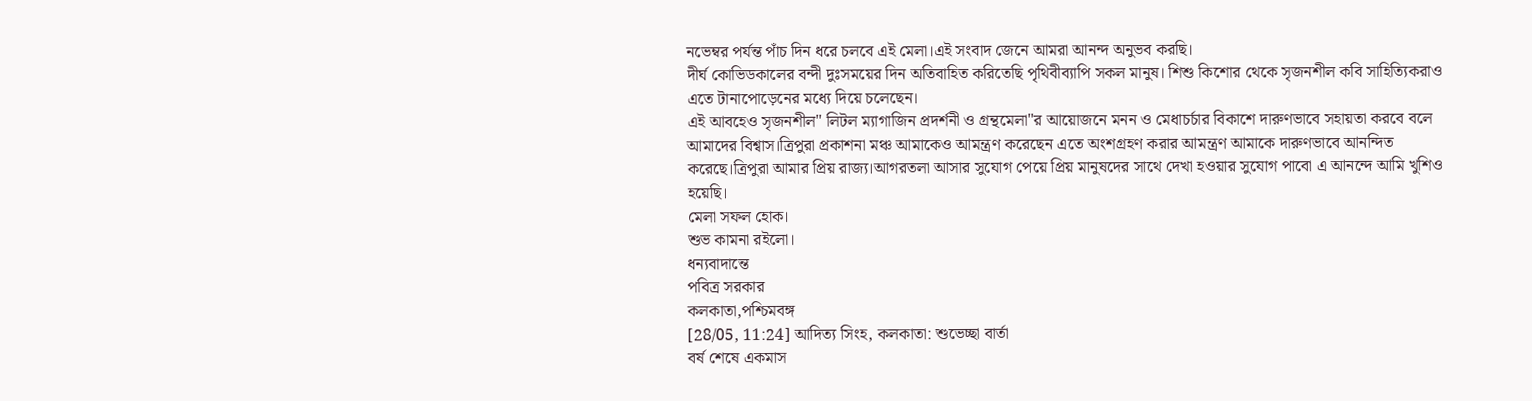নভেম্বর পর্যন্ত পাঁচ দিন ধরে চলবে এই মেলা।এই সংবাদ জেনে আমরা আনন্দ অনুভব করছি।
দীর্ঘ কোভিডকালের বন্দী দুঃসময়ের দিন অতিবাহিত করিতেছি পৃথিবীব্যাপি সকল মানুষ। শিশু কিশোর থেকে সৃজনশীল কবি সাহিত্যিকরাও এতে টানাপোড়েনের মধ্যে দিয়ে চলেছেন।
এই আবহেও সৃজনশীল" লিটল ম্যাগাজিন প্রদর্শনী ও গ্রন্থমেলা"র আয়োজনে মনন ও মেধাচর্চার বিকাশে দারুণভাবে সহায়তা করবে বলে আমাদের বিশ্বাস।ত্রিপুরা প্রকাশনা মঞ্চ আমাকেও আমন্ত্রণ করেছেন এতে অংশগ্রহণ করার আমন্ত্রণ আমাকে দারুণভাবে আনন্দিত করেছে।ত্রিপুরা আমার প্রিয় রাজ্য।আগরতলা আসার সুযোগ পেয়ে প্রিয় মানুষদের সাথে দেখা হওয়ার সুযোগ পাবো এ আনন্দে আমি খুশিও হয়েছি।
মেলা সফল হোক।
শুভ কামনা রইলো।
ধন্যবাদান্তে
পবিত্র সরকার
কলকাতা,পশ্চিমবঙ্গ
[28/05, 11:24] আদিত্য সিংহ, কলকাতা: শুভেচ্ছা বার্তা
বর্ষ শেষে একমাস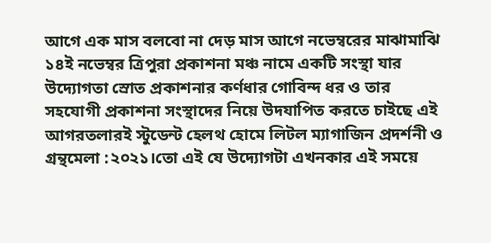আগে এক মাস বলবো না দেড় মাস আগে নভেম্বরের মাঝামাঝি ১৪ই নভেম্বর ত্রিপুরা প্রকাশনা মঞ্চ নামে একটি সংস্থা যার উদ্যোগতা স্রোত প্রকাশনার কর্ণধার গোবিন্দ ধর ও তার সহযোগী প্রকাশনা সংস্থাদের নিয়ে উদযাপিত করতে চাইছে এই আগরতলারই স্টুডেন্ট হেলথ হোমে লিটল ম্যাগাজিন প্রদর্শনী ও গ্রন্থমেলা :২০২১।তো এই যে উদ্যোগটা এখনকার এই সময়ে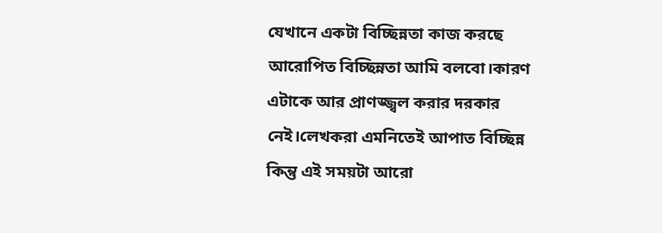যেখানে একটা বিচ্ছিন্নতা কাজ করছে আরোপিত বিচ্ছিন্নতা আমি বলবো।কারণ এটাকে আর প্রাণজ্জ্বল করার দরকার নেই।লেখকরা এমনিতেই আপাত বিচ্ছিন্ন কিন্তু এই সময়টা আরো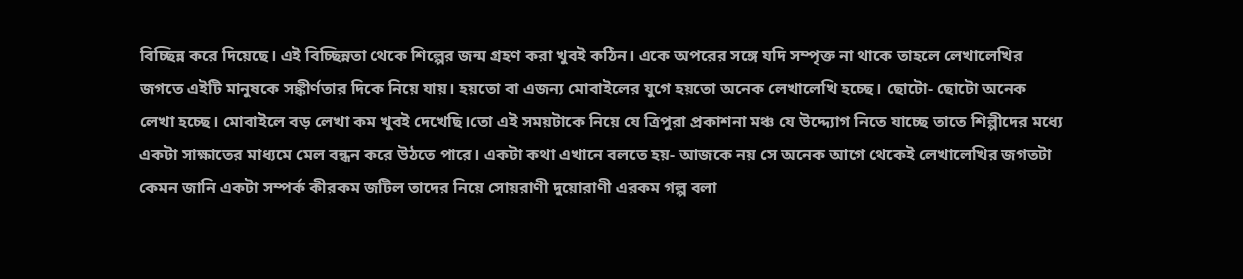বিচ্ছিন্ন করে দিয়েছে। এই বিচ্ছিন্নতা থেকে শিল্পের জন্ম গ্রহণ করা খুবই কঠিন। একে অপরের সঙ্গে যদি সম্পৃক্ত না থাকে তাহলে লেখালেখির জগতে এইটি মানুষকে সঙ্কীর্ণতার দিকে নিয়ে যায়। হয়তো বা এজন্য মোবাইলের যুগে হয়তো অনেক লেখালেখি হচ্ছে। ছোটো- ছোটো অনেক লেখা হচ্ছে। মোবাইলে বড় লেখা কম খুবই দেখেছি।তো এই সময়টাকে নিয়ে যে ত্রিপুরা প্রকাশনা মঞ্চ যে উদ্দ্যোগ নিতে যাচ্ছে তাতে শিল্পীদের মধ্যে একটা সাক্ষাতের মাধ্যমে মেল বন্ধন করে উঠতে পারে। একটা কথা এখানে বলতে হয়- আজকে নয় সে অনেক আগে থেকেই লেখালেখির জগতটা কেমন জানি একটা সম্পর্ক কীরকম জটিল তাদের নিয়ে সোয়রাণী দুয়োরাণী এরকম গল্প বলা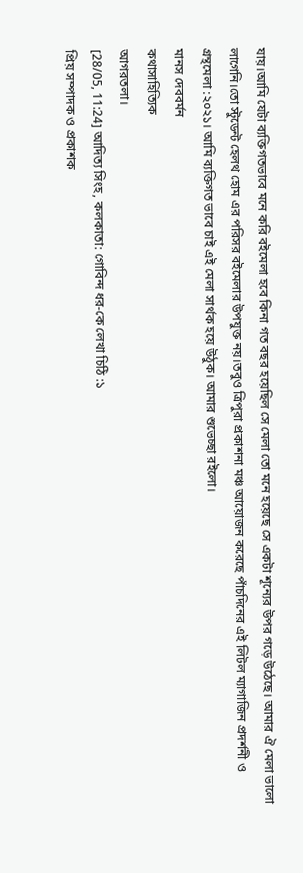যায়।আমি যেটা ব্যক্তিগতভাবে মনে করি বইমেলা হবে কিনা গত বছর হয়েছিল সে মেলা তো মনে হয়েছে সে একটা শূন্যের উপর গড়ে উঠেছে। আমার ঐ মেলা ভালো লাগেনি।তো স্টুডেন্ট হেলথ হোম এর পরিসর বইমেলার উপযুক্ত নয়।তবুও ত্রিপুরা প্রকাশনা মঞ্চ আয়োজন করেছে পাঁচদিনের এই লিটল ম্যাগাজিন প্রদর্শনী ও গ্রন্থমেলা :২০২১। আমি ব্যক্তিগত ভাবে চাই এই মেলা সার্থক হয়ে উঠুক। আমার শুভেচ্ছা রইলো।
মানস দেববর্মন
কথাসাহিত্যিক
আগরতলা।
[28/05, 11:24] আদিত্য সিংহ, কলকাতা: গোবিন্দ ধর-কে লেখা চিঠি :১
প্রিয় সম্পাদক ও প্রকাশক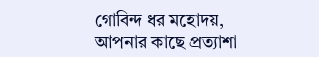গোবিন্দ ধর মহোদয়,
আপনার কাছে প্রত্যাশা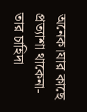অনেক।যার কাছে প্রত্যাশা থাকেনা-তার চাহিদা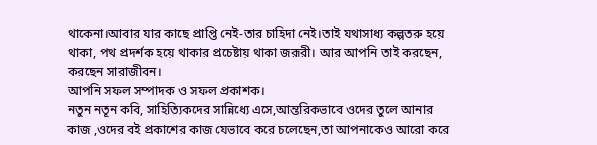থাকেনা।আবার যার কাছে প্রাপ্তি নেই-তার চাহিদা নেই।তাই যথাসাধ্য কল্পতরু হয়ে থাকা, পথ প্রদর্শক হয়ে থাকার প্রচেষ্টায় থাকা জরূরী। আর আপনি তাই করছেন, করছেন সারাজীবন।
আপনি সফল সম্পাদক ও সফল প্রকাশক।
নতুন নতূন কবি, সাহিত্যিকদের সান্নিধ্যে এসে,আন্তরিকভাবে ওদের তুলে আনার কাজ ,ওদের বই প্রকাশের কাজ যেভাবে করে চলেছেন,তা আপনাকেও আরো করে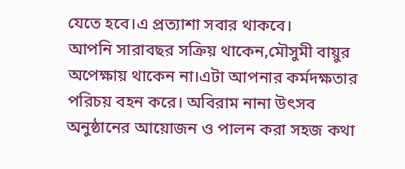যেতে হবে।এ প্রত্যাশা সবার থাকবে।
আপনি সারাবছর সক্রিয় থাকেন,মৌসুমী বায়ুর অপেক্ষায় থাকেন না।এটা আপনার কর্মদক্ষতার পরিচয় বহন করে। অবিরাম নানা উৎসব অনুষ্ঠানের আয়োজন ও পালন করা সহজ কথা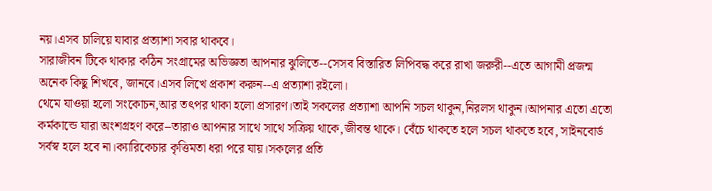নয়।এসব চালিয়ে যাবার প্রত্যাশা সবার থাকবে।
সারাজীবন টিকে থাকার কঠিন সংগ্রামের অভিজ্ঞতা আপনার ঝুলিতে--সেসব বিস্তারিত লিপিবদ্ধ করে রাখা জরুরী--এতে আগামী প্রজন্ম অনেক কিছু শিখবে, জানবে।এসব লিখে প্রকাশ করুন--এ প্রত্যাশা রইলো।
থেমে যাওয়া হলো সংকোচন,আর তৎপর থাকা হলো প্রসারণ।তাই সকলের প্রত্যাশা আপনি সচল থাকুন,নিরলস থাকুন।আপনার এতো এতো কর্মকান্ডে যারা অংশগ্রহণ করে--তারাও আপনার সাথে সাথে সক্রিয় থাকে,জীবন্ত থাকে। বেঁচে থাকতে হলে সচল থাকতে হবে, সাইনবোর্ড সর্বস্ব হলে হবে না।ক্যারিকেচার কৃত্তিমতা ধরা পরে যায়।সকলের প্রতি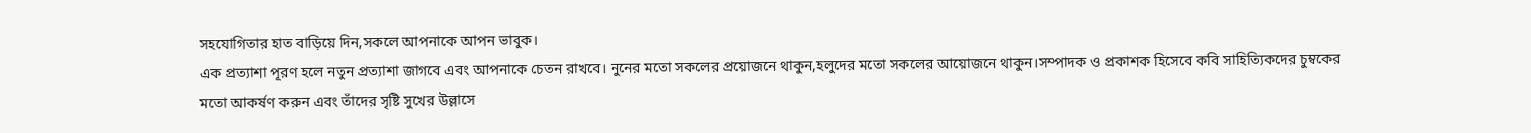সহযোগিতার হাত বাড়িয়ে দিন,সকলে আপনাকে আপন ভাবুক।
এক প্রত্যাশা পূরণ হলে নতুন প্রত্যাশা জাগবে এবং আপনাকে চেতন রাখবে। নুনের মতো সকলের প্রয়োজনে থাকুন,হলুদের মতো সকলের আয়োজনে থাকুন।সম্পাদক ও প্রকাশক হিসেবে কবি সাহিত্যিকদের চুম্বকের মতো আকর্ষণ করুন এবং তাঁদের সৃষ্টি সুখের উল্লাসে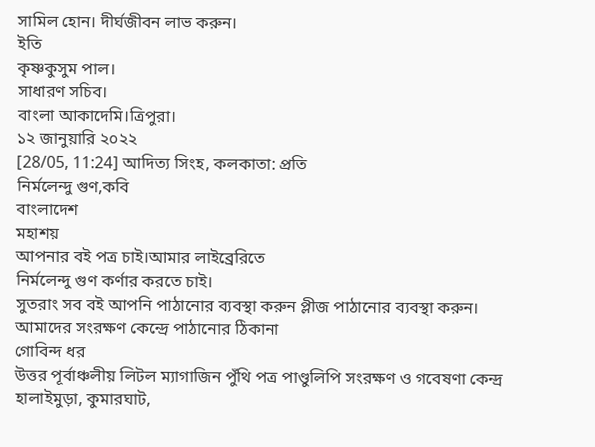সামিল হোন। দীর্ঘজীবন লাভ করুন।
ইতি
কৃষ্ণকুসুম পাল।
সাধারণ সচিব।
বাংলা আকাদেমি।ত্রিপুরা।
১২ জানুয়ারি ২০২২
[28/05, 11:24] আদিত্য সিংহ, কলকাতা: প্রতি
নির্মলেন্দু গুণ,কবি
বাংলাদেশ
মহাশয়
আপনার বই পত্র চাই।আমার লাইব্রেরিতে
নির্মলেন্দু গুণ কর্ণার করতে চাই।
সুতরাং সব বই আপনি পাঠানোর ব্যবস্থা করুন প্লীজ পাঠানোর ব্যবস্থা করুন।
আমাদের সংরক্ষণ কেন্দ্রে পাঠানোর ঠিকানা
গোবিন্দ ধর
উত্তর পূর্বাঞ্চলীয় লিটল ম্যাগাজিন পুঁথি পত্র পাণ্ডুলিপি সংরক্ষণ ও গবেষণা কেন্দ্র
হালাইমুড়া, কুমারঘাট,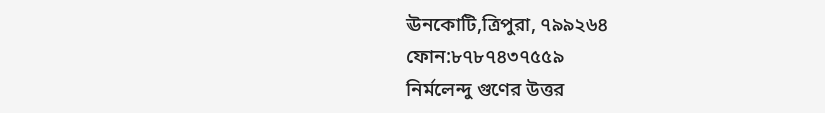ঊনকোটি,ত্রিপুরা, ৭৯৯২৬৪
ফোন:৮৭৮৭৪৩৭৫৫৯
নির্মলেন্দু গুণের উত্তর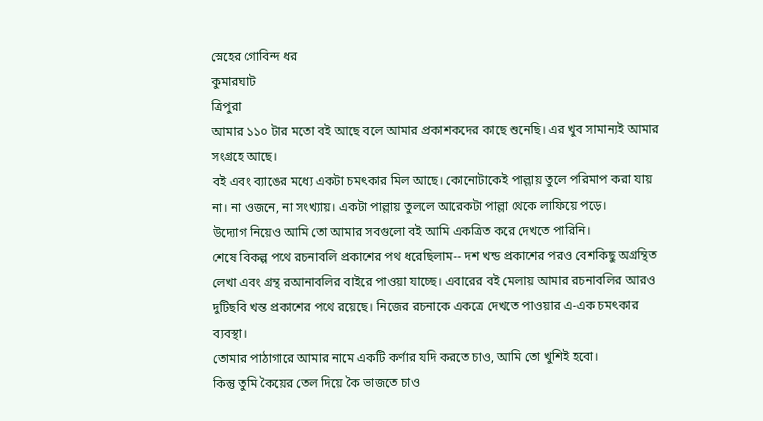স্নেহের গোবিন্দ ধর
কুমারঘাট
ত্রিপুরা
আমার ১১০ টার মতো বই আছে বলে আমার প্রকাশকদের কাছে শুনেছি। এর খুব সামান্যই আমার সংগ্রহে আছে।
বই এবং ব্যাঙের মধ্যে একটা চমৎকার মিল আছে। কোনোটাকেই পাল্লায় তুলে পরিমাপ করা যায় না। না ওজনে, না সংখ্যায়। একটা পাল্লায় তুললে আরেকটা পাল্লা থেকে লাফিয়ে পড়ে।
উদ্যোগ নিয়েও আমি তো আমার সবগুলো বই আমি একত্রিত করে দেখতে পারিনি।
শেষে বিকল্প পথে রচনাবলি প্রকাশের পথ ধরেছিলাম-- দশ খন্ড প্রকাশের পরও বেশকিছু অগ্রন্থিত লেখা এবং গ্রন্থ রআনাবলির বাইরে পাওয়া যাচ্ছে। এবারের বই মেলায় আমার রচনাবলির আরও দুটিছবি খন্ত প্রকাশের পথে রয়েছে। নিজের রচনাকে একত্রে দেখতে পাওয়ার এ-এক চমৎকার ব্যবস্থা।
তোমার পাঠাগারে আমার নামে একটি কর্ণার যদি করতে চাও, আমি তো খুশিই হবো।
কিন্তু তুমি কৈয়ের তেল দিয়ে কৈ ভাজতে চাও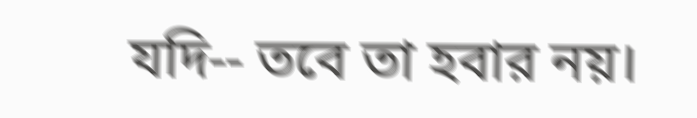যদি-- তবে তা হবার নয়।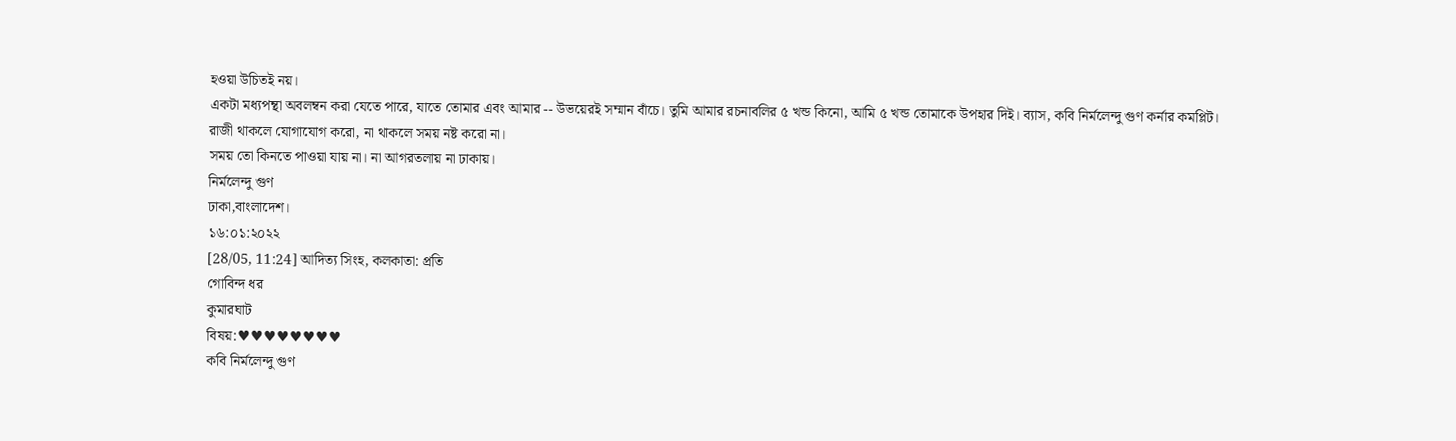হওয়া উচিতই নয়।
একটা মধ্যপন্থা অবলম্বন করা যেতে পারে, যাতে তোমার এবং আমার -- উভয়েরই সম্মান বাঁচে। তুমি আমার রচনাবলির ৫ খন্ড কিনো, আমি ৫ খন্ড তোমাকে উপহার দিই। ব্যাস, কবি নির্মলেন্দু গুণ কর্নার কমপ্লিট।
রাজী থাকলে যোগাযোগ করো, না থাকলে সময় নষ্ট করো না।
সময় তো কিনতে পাওয়া যায় না। না আগরতলায় না ঢাকায়।
নির্মলেন্দু গুণ
ঢাকা,বাংলাদেশ।
১৬:০১:২০২২
[28/05, 11:24] আদিত্য সিংহ, কলকাতা: প্রতি
গোবিন্দ ধর
কুমারঘাট
বিষয়:♥♥♥♥♥♥♥♥
কবি নির্মলেন্দু গুণ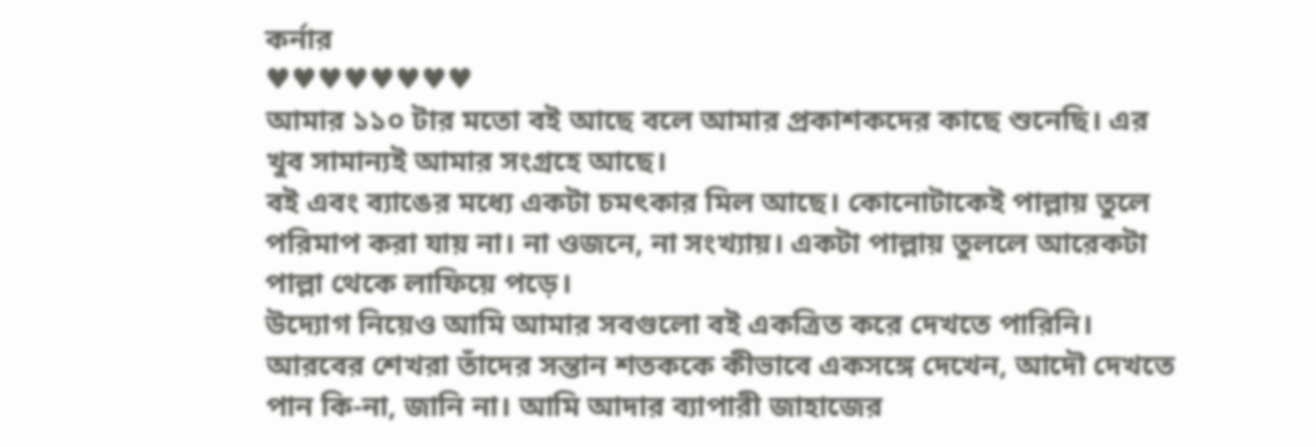কর্নার
♥♥♥♥♥♥♥♥
আমার ১১০ টার মতো বই আছে বলে আমার প্রকাশকদের কাছে শুনেছি। এর খুব সামান্যই আমার সংগ্রহে আছে।
বই এবং ব্যাঙের মধ্যে একটা চমৎকার মিল আছে। কোনোটাকেই পাল্লায় তুলে পরিমাপ করা যায় না। না ওজনে, না সংখ্যায়। একটা পাল্লায় তুললে আরেকটা পাল্লা থেকে লাফিয়ে পড়ে।
উদ্যোগ নিয়েও আমি আমার সবগুলো বই একত্রিত করে দেখতে পারিনি।
আরবের শেখরা তাঁদের সন্তান শতককে কীভাবে একসঙ্গে দেখেন, আদৌ দেখতে পান কি-না, জানি না। আমি আদার ব্যাপারী জাহাজের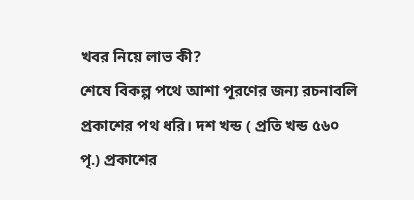খবর নিয়ে লাভ কী?
শেষে বিকল্প পথে আশা পূরণের জন্য রচনাবলি প্রকাশের পথ ধরি। দশ খন্ড ( প্রতি খন্ড ৫৬০ পৃ.) প্রকাশের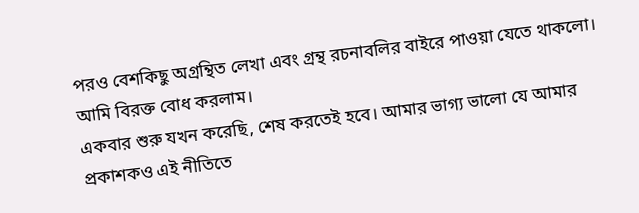পরও বেশকিছু অগ্রন্থিত লেখা এবং গ্রন্থ রচনাবলির বাইরে পাওয়া যেতে থাকলো। আমি বিরক্ত বোধ করলাম।
একবার শুরু যখন করেছি, শেষ করতেই হবে। আমার ভাগ্য ভালো যে আমার প্রকাশকও এই নীতিতে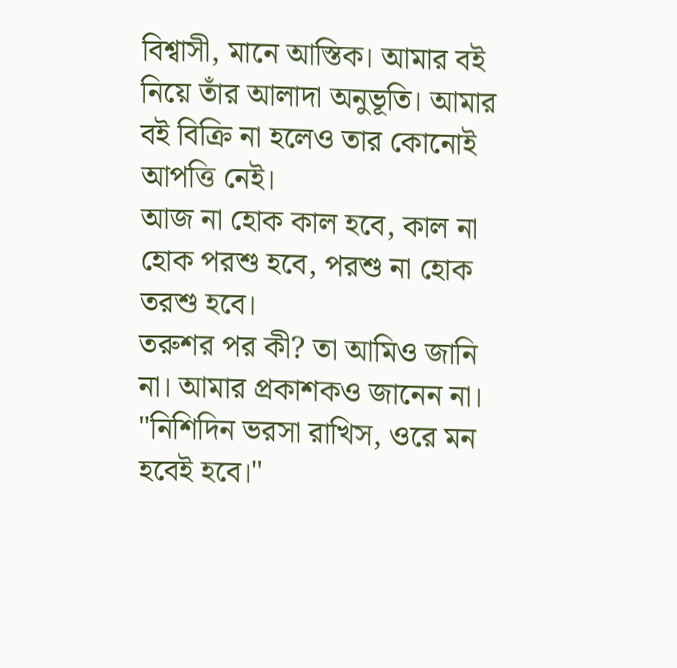বিশ্বাসী, মানে আস্তিক। আমার বই নিয়ে তাঁর আলাদা অনুভূতি। আমার বই বিক্রি না হলেও তার কোনোই আপত্তি নেই।
আজ না হোক কাল হবে, কাল না হোক পরশু হবে, পরশু না হোক তরশু হবে।
তরুশর পর কী? তা আমিও জানি না। আমার প্রকাশকও জানেন না। "নিশিদিন ভরসা রাখিস, ওরে মন হবেই হবে।"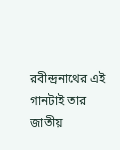রবীন্দ্রনাথের এই গানটাই তার জাতীয়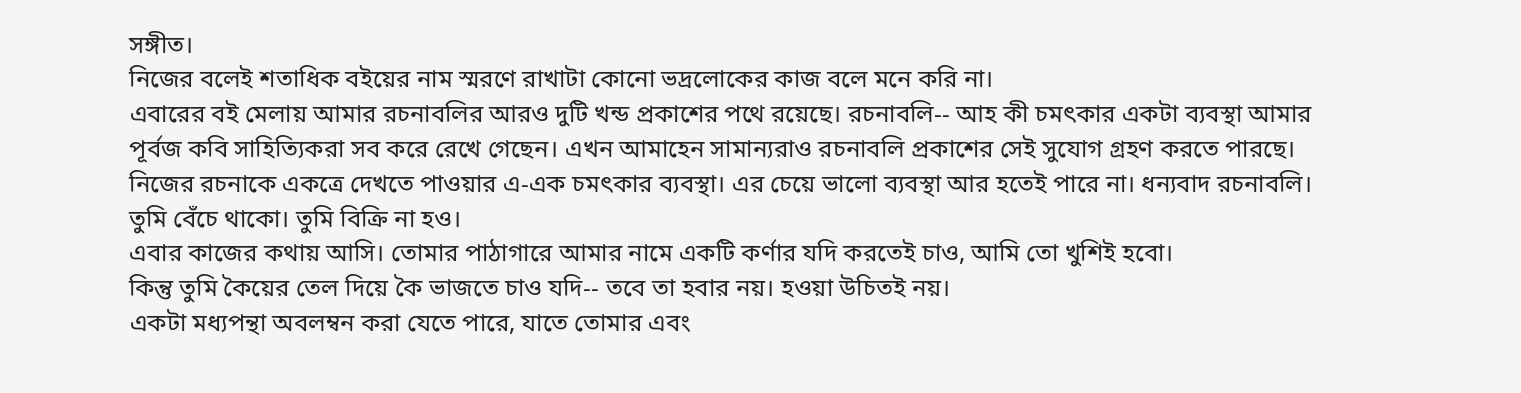সঙ্গীত।
নিজের বলেই শতাধিক বইয়ের নাম স্মরণে রাখাটা কোনো ভদ্রলোকের কাজ বলে মনে করি না।
এবারের বই মেলায় আমার রচনাবলির আরও দুটি খন্ড প্রকাশের পথে রয়েছে। রচনাবলি-- আহ কী চমৎকার একটা ব্যবস্থা আমার পূর্বজ কবি সাহিত্যিকরা সব করে রেখে গেছেন। এখন আমাহেন সামান্যরাও রচনাবলি প্রকাশের সেই সুযোগ গ্রহণ করতে পারছে। নিজের রচনাকে একত্রে দেখতে পাওয়ার এ-এক চমৎকার ব্যবস্থা। এর চেয়ে ভালো ব্যবস্থা আর হতেই পারে না। ধন্যবাদ রচনাবলি। তুমি বেঁচে থাকো। তুমি বিক্রি না হও।
এবার কাজের কথায় আসি। তোমার পাঠাগারে আমার নামে একটি কর্ণার যদি করতেই চাও, আমি তো খুশিই হবো।
কিন্তু তুমি কৈয়ের তেল দিয়ে কৈ ভাজতে চাও যদি-- তবে তা হবার নয়। হওয়া উচিতই নয়।
একটা মধ্যপন্থা অবলম্বন করা যেতে পারে, যাতে তোমার এবং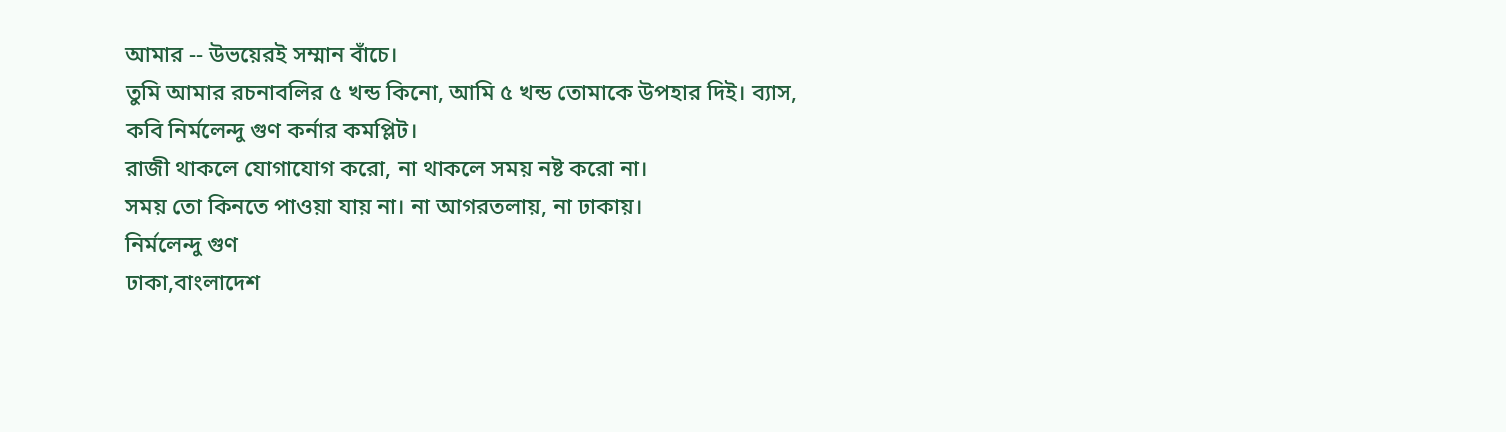আমার -- উভয়েরই সম্মান বাঁচে।
তুমি আমার রচনাবলির ৫ খন্ড কিনো, আমি ৫ খন্ড তোমাকে উপহার দিই। ব্যাস, কবি নির্মলেন্দু গুণ কর্নার কমপ্লিট।
রাজী থাকলে যোগাযোগ করো, না থাকলে সময় নষ্ট করো না।
সময় তো কিনতে পাওয়া যায় না। না আগরতলায়, না ঢাকায়।
নির্মলেন্দু গুণ
ঢাকা,বাংলাদেশ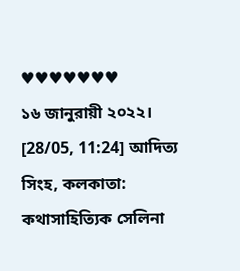♥♥♥♥♥♥♥
১৬ জানুরায়ী ২০২২।
[28/05, 11:24] আদিত্য সিংহ, কলকাতা: কথাসাহিত্যিক সেলিনা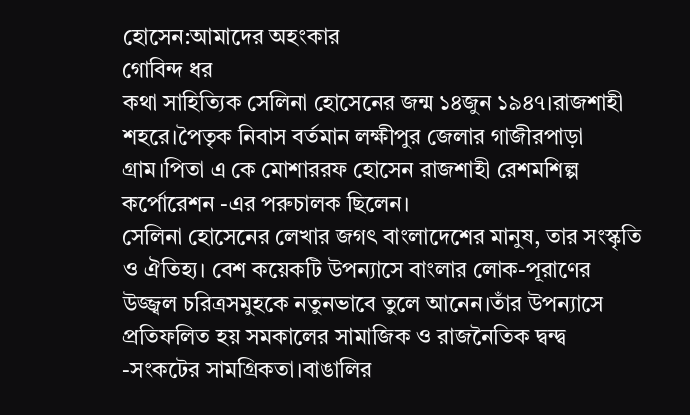হোসেন:আমাদের অহংকার
গোবিন্দ ধর
কথা সাহিত্যিক সেলিনা হোসেনের জন্ম ১৪জুন ১৯৪৭।রাজশাহী শহরে।পৈতৃক নিবাস বর্তমান লক্ষীপুর জেলার গাজীরপাড়া গ্রাম।পিতা এ কে মোশাররফ হোসেন রাজশাহী রেশমশিল্প কর্পোরেশন -এর পরুচালক ছিলেন।
সেলিনা হোসেনের লেখার জগৎ বাংলাদেশের মানুষ, তার সংস্কৃতি ও ঐতিহ্য। বেশ কয়েকটি উপন্যাসে বাংলার লোক-পূরাণের উজ্জ্বল চরিত্রসমুহকে নতুনভাবে তুলে আনেন।তাঁর উপন্যাসে প্রতিফলিত হয় সমকালের সামাজিক ও রাজনৈতিক দ্বন্দ্ব -সংকটের সামগ্রিকতা।বাঙালির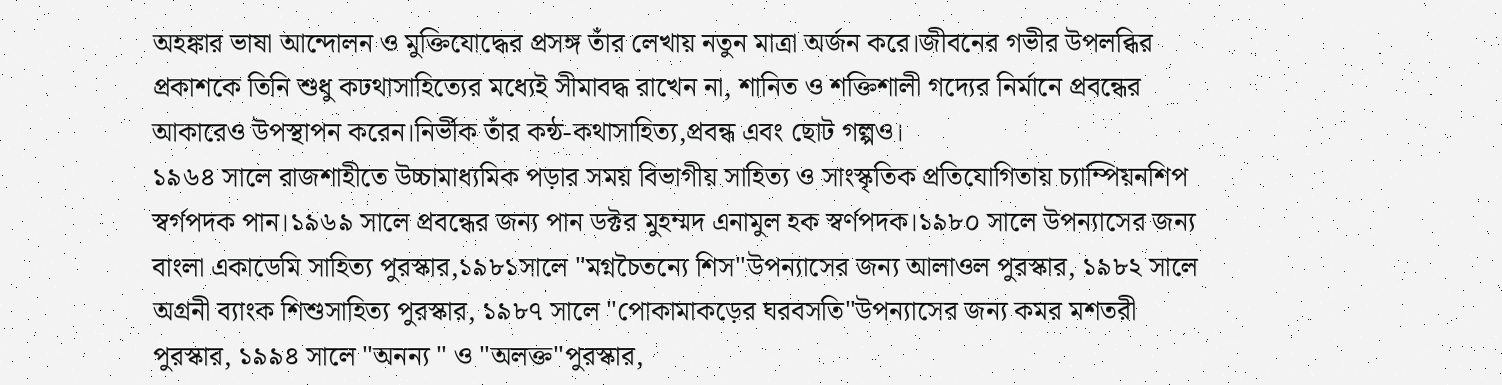অহঙ্কার ভাষা আন্দোলন ও মুক্তিযোদ্ধের প্রসঙ্গ তাঁর লেখায় নতুন মাত্রা অর্জন করে।জীবনের গভীর উপলব্ধির প্রকাশকে তিনি শুধু কঢথাসাহিত্যের মধ্যেই সীমাবদ্ধ রাখেন না, শানিত ও শক্তিশালী গদ্যের নির্মানে প্রবন্ধের আকারেও উপস্থাপন করেন।নির্ভীক তাঁর কন্ঠ-কথাসাহিত্য,প্রবন্ধ এবং ছোট গল্পও।
১৯৬৪ সালে রাজশাহীতে উচ্চামাধ্যমিক পড়ার সময় বিভাগীয় সাহিত্য ও সাংস্কৃতিক প্রতিযোগিতায় চ্যাম্পিয়নশিপ স্বর্গপদক পান।১৯৬৯ সালে প্রবন্ধের জন্য পান ডক্টর মুহম্মদ এনামুল হক স্বর্ণপদক।১৯৮০ সালে উপন্যাসের জন্য বাংলা একাডেমি সাহিত্য পুরস্কার,১৯৮১সালে "মগ্নচৈতন্যে শিস"উপন্যাসের জন্য আলাওল পুরস্কার, ১৯৮২ সালে অগ্রনী ব্যাংক শিশুসাহিত্য পুরস্কার, ১৯৮৭ সালে "পোকামাকড়ের ঘরবসতি"উপন্যাসের জন্য কমর মশতরী পুরস্কার, ১৯৯৪ সালে "অনন্য " ও "অলক্ত"পুরস্কার,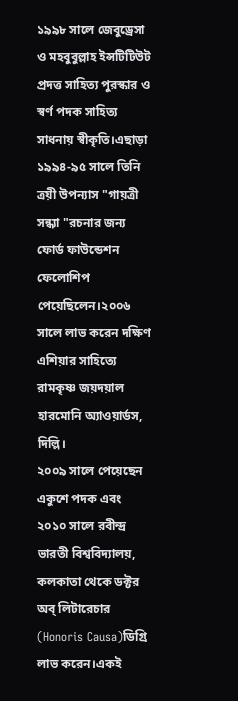১৯৯৮ সালে জেবুড্রেসা ও মহবুবুল্লাহ ইন্সটিটিউট প্রদত্ত সাহিত্য পুরস্কার ও স্বর্ণ পদক সাহিত্য সাধনায় স্বীকৃতি।এছাড়া ১৯৯৪-৯৫ সালে তিনি ত্রয়ী উপন্যাস "গায়ত্রী সন্ধ্যা "রচনার জন্য ফোর্ড ফাউন্ডেশন ফেলোশিপ পেয়েছিলেন।২০০৬ সালে লাভ করেন দক্ষিণ এশিয়ার সাহিত্যে রামকৃষ্ণ জয়দয়াল হারমোনি অ্যাওয়ার্ডস, দিল্লি।
২০০৯ সালে পেয়েছেন একুশে পদক এবং ২০১০ সালে রবীন্দ্র ভারতী বিশ্ববিদ্যালয়, কলকাতা থেকে ডক্টর অব্ লিটারেচার (Honoris Causa)ডিগ্রি লাভ করেন।একই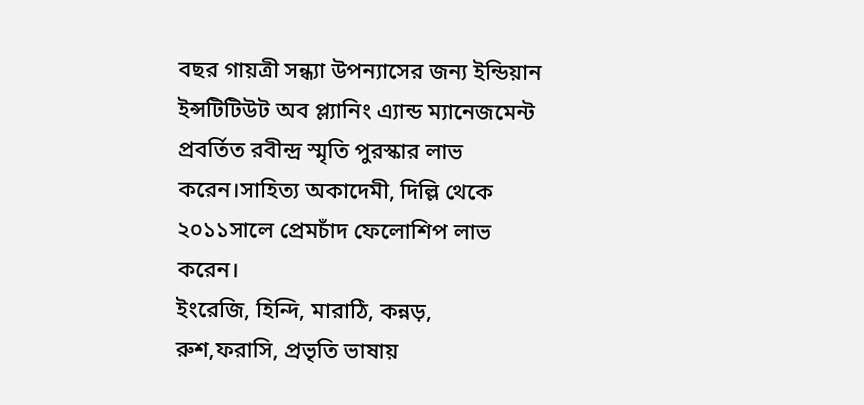বছর গায়ত্রী সন্ধ্যা উপন্যাসের জন্য ইন্ডিয়ান ইন্সটিটিউট অব প্ল্যানিং এ্যান্ড ম্যানেজমেন্ট প্রবর্তিত রবীন্দ্র স্মৃতি পুরস্কার লাভ করেন।সাহিত্য অকাদেমী, দিল্লি থেকে ২০১১সালে প্রেমচাঁদ ফেলোশিপ লাভ করেন।
ইংরেজি, হিন্দি, মারাঠি, কন্নড়, রুশ,ফরাসি, প্রভৃতি ভাষায়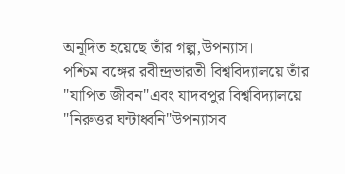অনূদিত হয়েছে তাঁর গল্প,উপন্যাস।
পশ্চিম বঙ্গের রবীন্দ্রভারতী বিশ্ববিদ্যালয়ে তাঁর "যাপিত জীবন"এবং যাদবপুর বিশ্ববিদ্যালয়ে "নিরুত্তর ঘন্টাধ্বনি"উপন্যাসব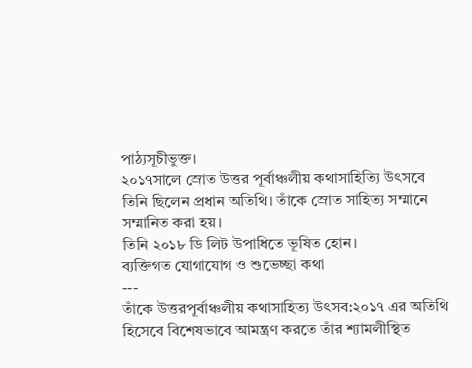পাঠ্যসূচীভুক্ত।
২০১৭সালে স্রোত উত্তর পূর্বাঞ্চলীয় কথাসাহিত্যি উৎসবে তিনি ছিলেন প্রধান অতিথি। তাঁকে স্রোত সাহিত্য সম্মানে সম্মানিত করা হয়।
তিনি ২০১৮ ডি লিট উপাধিতে ভূষিত হোন।
ব্যক্তিগত যোগাযোগ ও শুভেচ্ছা কথা
---
তাঁকে উত্তরপূর্বাঞ্চলীয় কথাসাহিত্য উৎসব:২০১৭ এর অতিথি হিসেবে বিশেষভাবে আমন্ত্রণ করতে তাঁর শ্যামলীস্থিত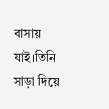বাসায় যাই।তিনি সাড়া দিয়ে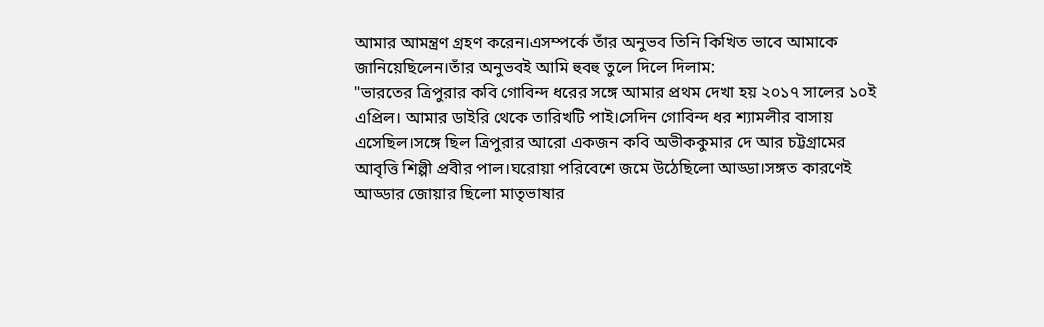আমার আমন্ত্রণ গ্রহণ করেন।এসম্পর্কে তাঁর অনুভব তিনি কিখিত ভাবে আমাকে জানিয়েছিলেন।তাঁর অনুভবই আমি হুবহু তুলে দিলে দিলাম:
"ভারতের ত্রিপুরার কবি গোবিন্দ ধরের সঙ্গে আমার প্রথম দেখা হয় ২০১৭ সালের ১০ই এপ্রিল। আমার ডাইরি থেকে তারিখটি পাই।সেদিন গোবিন্দ ধর শ্যামলীর বাসায় এসেছিল।সঙ্গে ছিল ত্রিপুরার আরো একজন কবি অভীককুমার দে আর চট্টগ্রামের আবৃত্তি শিল্পী প্রবীর পাল।ঘরোয়া পরিবেশে জমে উঠেছিলো আড্ডা।সঙ্গত কারণেই আড্ডার জোয়ার ছিলো মাতৃভাষার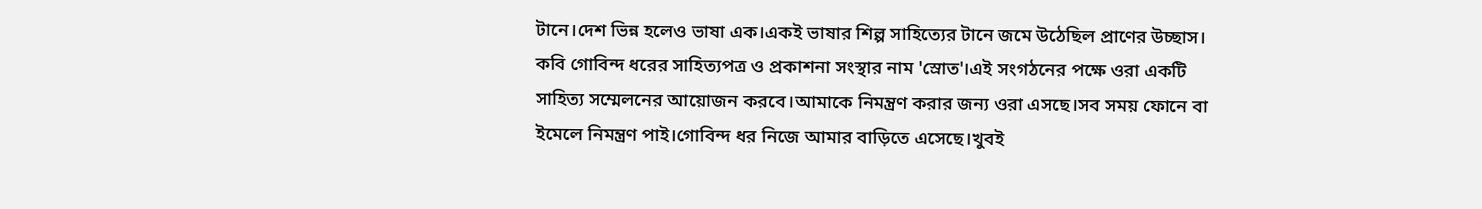টানে।দেশ ভিন্ন হলেও ভাষা এক।একই ভাষার শিল্প সাহিত্যের টানে জমে উঠেছিল প্রাণের উচ্ছাস।
কবি গোবিন্দ ধরের সাহিত্যপত্র ও প্রকাশনা সংস্থার নাম 'স্রোত'।এই সংগঠনের পক্ষে ওরা একটি সাহিত্য সম্মেলনের আয়োজন করবে।আমাকে নিমন্ত্রণ করার জন্য ওরা এসছে।সব সময় ফোনে বা ইমেলে নিমন্ত্রণ পাই।গোবিন্দ ধর নিজে আমার বাড়িতে এসেছে।খুবই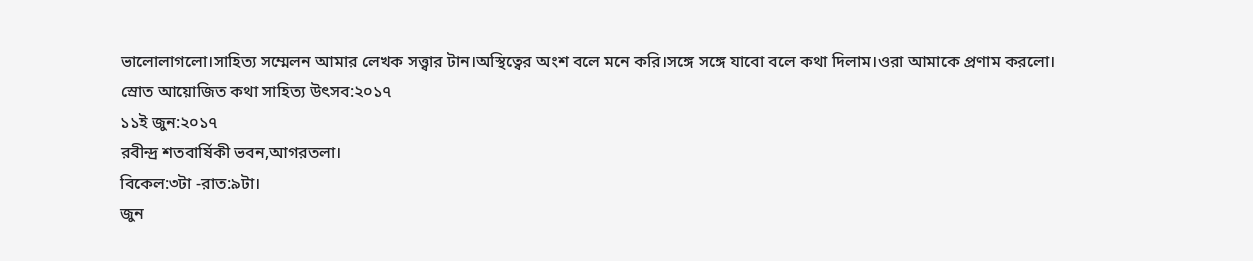ভালোলাগলো।সাহিত্য সম্মেলন আমার লেখক সত্ত্বার টান।অস্থিত্বের অংশ বলে মনে করি।সঙ্গে সঙ্গে যাবো বলে কথা দিলাম।ওরা আমাকে প্রণাম করলো।
স্রোত আয়োজিত কথা সাহিত্য উৎসব:২০১৭
১১ই জুন:২০১৭
রবীন্দ্র শতবার্ষিকী ভবন,আগরতলা।
বিকেল:৩টা -রাত:৯টা।
জুন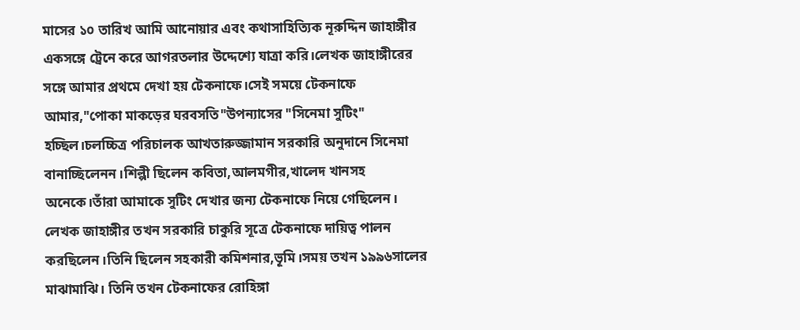মাসের ১০ তারিখ আমি আনোয়ার এবং কথাসাহিত্যিক নূরুদ্দিন জাহাঙ্গীর একসঙ্গে ট্রেনে করে আগরতলার উদ্দেশ্যে যাত্রা করি।লেখক জাহাঙ্গীরের সঙ্গে আমার প্রথমে দেখা হয় টেকনাফে।সেই সময়ে টেকনাফে আমার,"পোকা মাকড়ের ঘরবসতি"উপন্যাসের "সিনেমা সুটিং" হচ্ছিল।চলচ্চিত্র পরিচালক আখতারুজ্জামান সরকারি অনুদানে সিনেমা বানাচ্ছিলেনন।শিল্পী ছিলেন কবিতা,আলমগীর,খালেদ খানসহ অনেকে।তাঁরা আমাকে সুটিং দেখার জন্য টেকনাফে নিয়ে গেছিলেন। লেখক জাহাঙ্গীর তখন সরকারি চাকুরি সূত্রে টেকনাফে দায়িত্ব পালন করছিলেন।তিনি ছিলেন সহকারী কমিশনার,ভূমি।সময় তখন ১৯৯৬সালের মাঝামাঝি। তিনি তখন টেকনাফের রোহিঙ্গা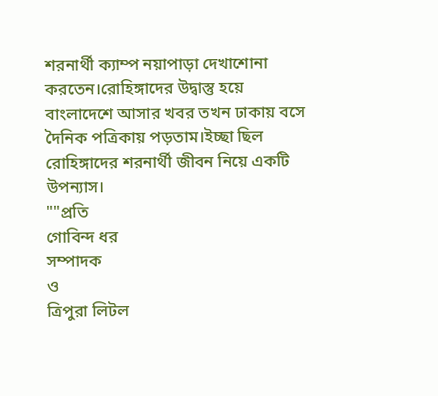শরনার্থী ক্যাম্প নয়াপাড়া দেখাশোনা করতেন।রোহিঙ্গাদের উদ্বাস্তু হয়ে বাংলাদেশে আসার খবর তখন ঢাকায় বসে দৈনিক পত্রিকায় পড়তাম।ইচ্ছা ছিল রোহিঙ্গাদের শরনার্থী জীবন নিয়ে একটি উপন্যাস।
""প্রতি
গোবিন্দ ধর
সম্পাদক
ও
ত্রিপুরা লিটল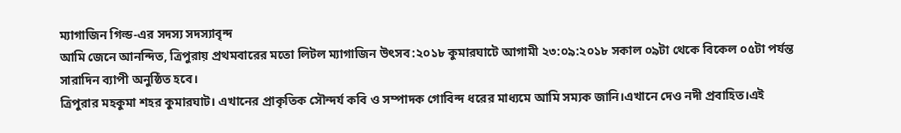ম্যাগাজিন গিল্ড-এর সদস্য সদস্যাবৃন্দ
আমি জেনে আনন্দিত, ত্রিপুরায় প্রথমবারের মতো লিটল ম্যাগাজিন উৎসব:২০১৮ কুমারঘাটে আগামী ২৩:০৯:২০১৮ সকাল ০৯টা থেকে বিকেল ০৫টা পর্যন্ত সারাদিন ব্যাপী অনুষ্ঠিত হবে।
ত্রিপুরার মহকুমা শহর কুমারঘাট। এখানের প্রাকৃতিক সৌন্দর্য কবি ও সম্পাদক গোবিন্দ ধরের মাধ্যমে আমি সম্যক জানি।এখানে দেও নদী প্রবাহিত।এই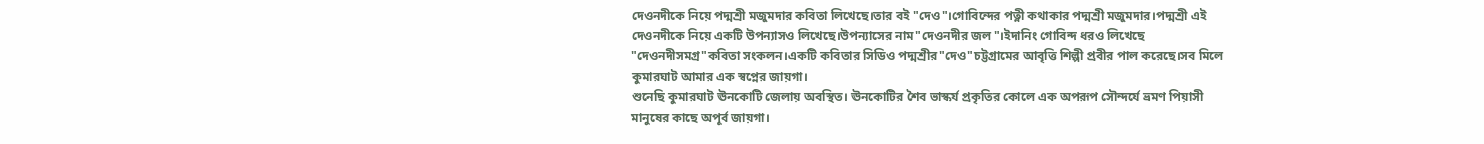দেওনদীকে নিয়ে পদ্মশ্রী মজুমদার কবিতা লিখেছে।তার বই "দেও"।গোবিন্দের পত্নী কথাকার পদ্মশ্রী মজুমদার।পদ্মশ্রী এই দেওনদীকে নিয়ে একটি উপন্যাসও লিখেছে।উপন্যাসের নাম"দেওনদীর জল"।ইদানিং গোবিন্দ ধরও লিখেছে "দেওনদীসমগ্র"কবিতা সংকলন।একটি কবিতার সিডিও পদ্মশ্রীর"দেও"চট্টগ্রামের আবৃত্তি শিল্পী প্রবীর পাল করেছে।সব মিলে কুমারঘাট আমার এক স্বপ্নের জায়গা।
শুনেছি কুমারঘাট ঊনকোটি জেলায় অবস্থিত। ঊনকোটির শৈব ভাস্কর্য প্রকৃতির কোলে এক অপরূপ সৌন্দর্যে ভ্রমণ পিয়াসী মানুষের কাছে অপূর্ব জায়গা।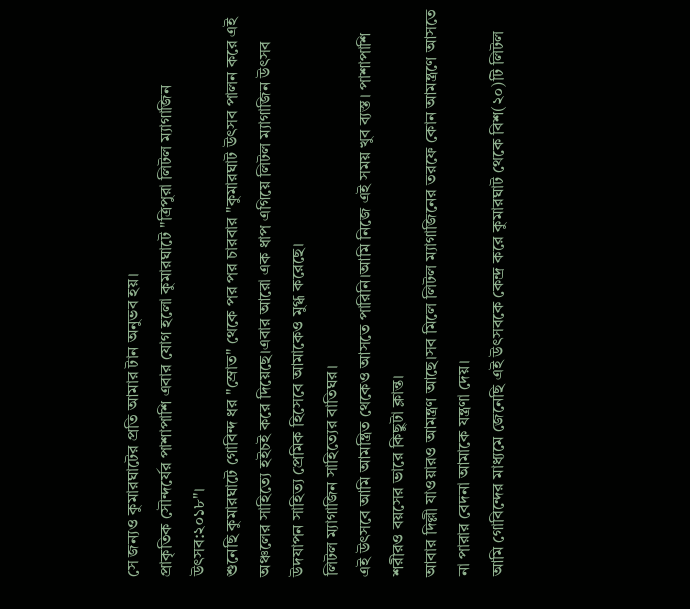সে জন্যও কুমারঘাটের প্রতি আমার টান অনুভব হয়।
প্রাকৃতিক সৌন্দর্যের পাশাপাশি এবার যোগ হলো কুমারঘাটে "ত্রিপুরা লিটল ম্যাগাজিন উৎসব:২০১৮"।
শুনেছি কুমারঘাটে গোবিন্দ ধর "স্রোত" থেকে পর পর চারবার "কুমারঘাট উৎসব পালন করে এই অঞ্চলের সাহিত্যে হইচই করে দিয়েছে।এবার আরো এক ধাপ এগিয়ে লিটল ম্যাগাজিন উৎসব উদযাপন সাহিত্য প্রেমিক হিসেবে আমাকেও মুগ্ধ করেছে।
লিটল ম্যাগাজিন সাহিত্যের বাতিঘর।
এই উৎসবে আমি আমন্ত্রিত থেকেও আসতে পারিনি।আমি নিজে এই সময় খুব ব্যস্ত। পাশাপাশি শরীরও বয়সের ভারে কিছুটা ক্লান্ত।
আবার দিল্লী যাওয়ারও আমন্ত্রণ আছে।সব মিলে লিটল ম্যাগাজিনের তরফে কোন আমন্ত্রণে আসতে না পারার বেদনা আমাকে যন্ত্রণা দেয়।
আমি গোবিন্দের মাধ্যমে জেনেছি এই উৎসবকে কেন্দ্র করে কুমারঘাট থেকে বিশ(২০)টি লিটল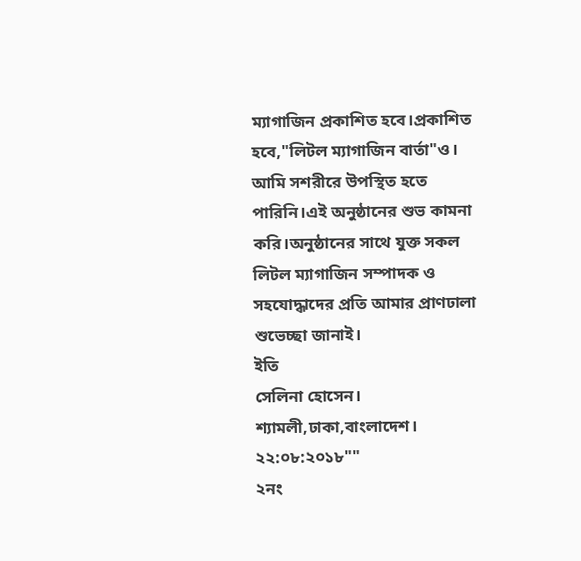ম্যাগাজিন প্রকাশিত হবে।প্রকাশিত হবে,"লিটল ম্যাগাজিন বার্তা"ও।
আমি সশরীরে উপস্থিত হতে পারিনি।এই অনুষ্ঠানের শুভ কামনা করি।অনুষ্ঠানের সাথে যুক্ত সকল লিটল ম্যাগাজিন সম্পাদক ও সহযোদ্ধাদের প্রতি আমার প্রাণঢালা শুভেচ্ছা জানাই।
ইতি
সেলিনা হোসেন।
শ্যামলী,ঢাকা,বাংলাদেশ।
২২:০৮:২০১৮""
২নং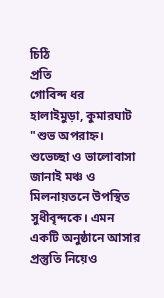চিঠি
প্রতি
গোবিন্দ ধর
হালাইমুড়া, কুমারঘাট
"শুভ অপরাহ্ন। শুভেচ্ছা ও ভালোবাসা জানাই মঞ্চ ও মিলনায়তনে উপস্থিত সুধীবৃন্দকে। এমন একটি অনুষ্ঠানে আসার প্রস্তুতি নিয়েও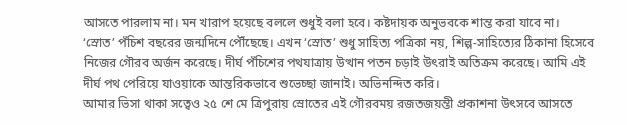আসতে পারলাম না। মন খারাপ হয়েছে বললে শুধুই বলা হবে। কষ্টদায়ক অনুভবকে শান্ত করা যাবে না।
‘স্রোত’ পঁচিশ বছরের জন্মদিনে পৌঁছেছে। এখন ‘স্রোত’ শুধু সাহিত্য পত্রিকা নয়, শিল্প-সাহিত্যের ঠিকানা হিসেবে নিজের গৌরব অর্জন করেছে। দীর্ঘ পঁচিশের পথযাত্রায় উত্থান পতন চড়াই উৎরাই অতিক্রম করেছে। আমি এই দীর্ঘ পথ পেরিয়ে যাওয়াকে আন্তরিকভাবে শুভেচ্ছা জানাই। অভিনন্দিত করি।
আমার ভিসা থাকা সত্বেও ২৫ শে মে ত্রিপুরায় স্রোতের এই গৌরবময় রজতজয়ন্তী প্রকাশনা উৎসবে আসতে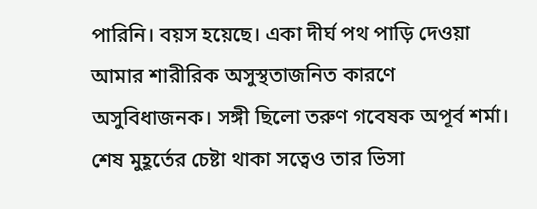পারিনি। বয়স হয়েছে। একা দীর্ঘ পথ পাড়ি দেওয়া আমার শারীরিক অসুস্থতাজনিত কারণে অসুবিধাজনক। সঙ্গী ছিলো তরুণ গবেষক অপূর্ব শর্মা। শেষ মুহূর্তের চেষ্টা থাকা সত্বেও তার ভিসা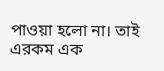পাওয়া হলো না। তাই এরকম এক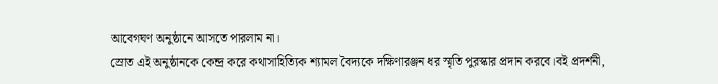আবেগঘণ অনুষ্ঠানে আসতে পারলাম না।
স্রোত এই অনুষ্ঠানকে কেন্দ্র করে কথাসাহিত্যিক শ্যামল বৈদ্যকে দক্ষিণারঞ্জন ধর স্মৃতি পুরস্কার প্রদান করবে।বই প্রদর্শনী,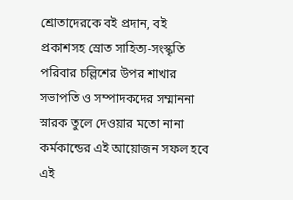শ্রোতাদেরকে বই প্রদান, বই প্রকাশসহ স্রোত সাহিত্য-সংস্কৃতি পরিবার চল্লিশের উপর শাখার সভাপতি ও সম্পাদকদের সম্মাননা স্নারক তুলে দেওয়ার মতো নানা কর্মকান্ডের এই আয়োজন সফল হবে এই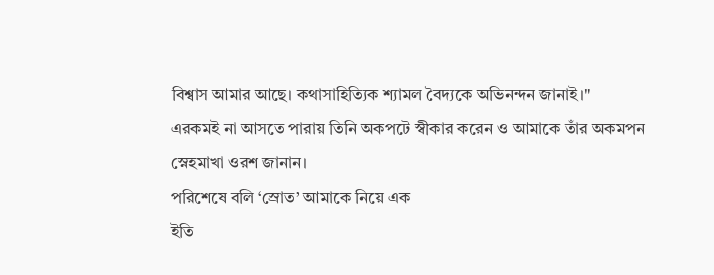বিশ্বাস আমার আছে। কথাসাহিত্যিক শ্যামল বৈদ্যকে অভিনন্দন জানাই।"
এরকমই না আসতে পারায় তিনি অকপটে স্বীকার করেন ও আমাকে তাঁর অকমপন স্নেহমাখা ওরশ জানান।
পরিশেষে বলি ‘স্রোত’ আমাকে নিয়ে এক
ইতি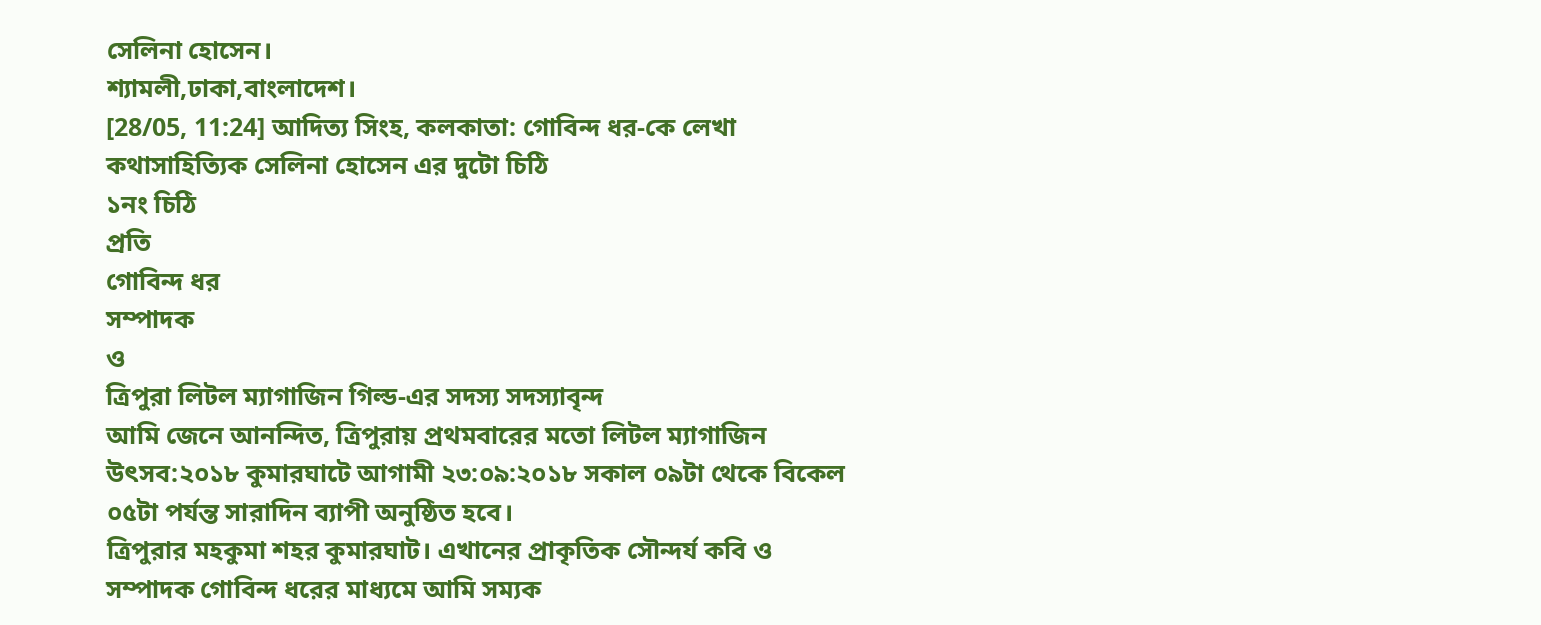সেলিনা হোসেন।
শ্যামলী,ঢাকা,বাংলাদেশ।
[28/05, 11:24] আদিত্য সিংহ, কলকাতা: গোবিন্দ ধর-কে লেখা কথাসাহিত্যিক সেলিনা হোসেন এর দুটো চিঠি
১নং চিঠি
প্রতি
গোবিন্দ ধর
সম্পাদক
ও
ত্রিপুরা লিটল ম্যাগাজিন গিল্ড-এর সদস্য সদস্যাবৃন্দ
আমি জেনে আনন্দিত, ত্রিপুরায় প্রথমবারের মতো লিটল ম্যাগাজিন উৎসব:২০১৮ কুমারঘাটে আগামী ২৩:০৯:২০১৮ সকাল ০৯টা থেকে বিকেল ০৫টা পর্যন্ত সারাদিন ব্যাপী অনুষ্ঠিত হবে।
ত্রিপুরার মহকুমা শহর কুমারঘাট। এখানের প্রাকৃতিক সৌন্দর্য কবি ও সম্পাদক গোবিন্দ ধরের মাধ্যমে আমি সম্যক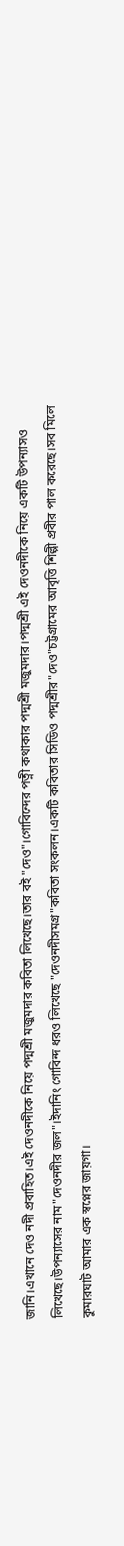জানি।এখানে দেও নদী প্রবাহিত।এই দেওনদীকে নিয়ে পদ্মশ্রী মজুমদার কবিতা লিখেছে।তার বই "দেও"।গোবিন্দের পত্নী কথাকার পদ্মশ্রী মজুমদার।পদ্মশ্রী এই দেওনদীকে নিয়ে একটি উপন্যাসও লিখেছে।উপন্যাসের নাম"দেওনদীর জল"।ইদানিং গোবিন্দ ধরও লিখেছে "দেওনদীসমগ্র"কবিতা সংকলন।একটি কবিতার সিডিও পদ্মশ্রীর"দেও"চট্টগ্রামের আবৃত্তি শিল্পী প্রবীর পাল করেছে।সব মিলে কুমারঘাট আমার এক স্বপ্নের জায়গা।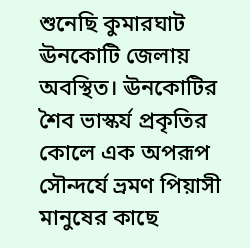শুনেছি কুমারঘাট ঊনকোটি জেলায় অবস্থিত। ঊনকোটির শৈব ভাস্কর্য প্রকৃতির কোলে এক অপরূপ সৌন্দর্যে ভ্রমণ পিয়াসী মানুষের কাছে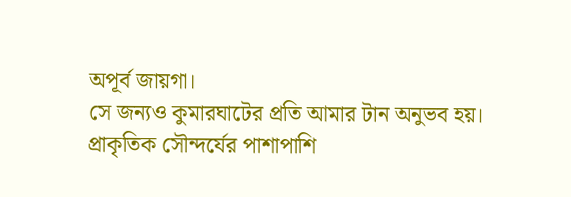অপূর্ব জায়গা।
সে জন্যও কুমারঘাটের প্রতি আমার টান অনুভব হয়।
প্রাকৃতিক সৌন্দর্যের পাশাপাশি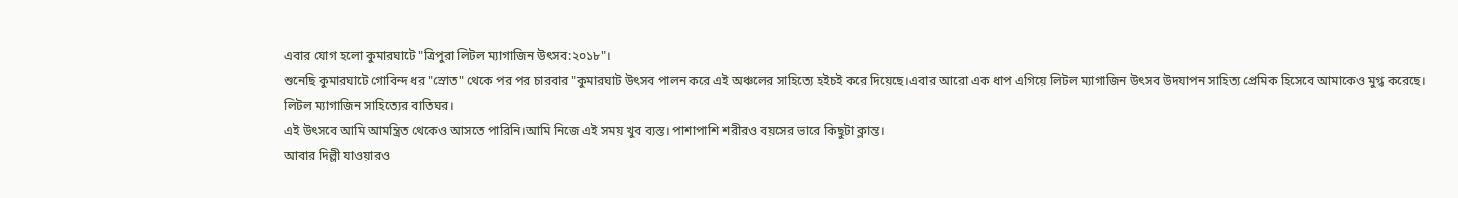এবার যোগ হলো কুমারঘাটে "ত্রিপুরা লিটল ম্যাগাজিন উৎসব:২০১৮"।
শুনেছি কুমারঘাটে গোবিন্দ ধর "স্রোত" থেকে পর পর চারবার "কুমারঘাট উৎসব পালন করে এই অঞ্চলের সাহিত্যে হইচই করে দিয়েছে।এবার আরো এক ধাপ এগিয়ে লিটল ম্যাগাজিন উৎসব উদযাপন সাহিত্য প্রেমিক হিসেবে আমাকেও মুগ্ধ করেছে।
লিটল ম্যাগাজিন সাহিত্যের বাতিঘর।
এই উৎসবে আমি আমন্ত্রিত থেকেও আসতে পারিনি।আমি নিজে এই সময় খুব ব্যস্ত। পাশাপাশি শরীরও বয়সের ভারে কিছুটা ক্লান্ত।
আবার দিল্লী যাওয়ারও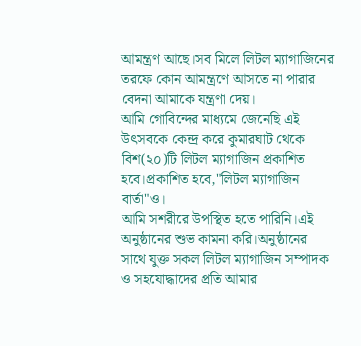আমন্ত্রণ আছে।সব মিলে লিটল ম্যাগাজিনের তরফে কোন আমন্ত্রণে আসতে না পারার বেদনা আমাকে যন্ত্রণা দেয়।
আমি গোবিন্দের মাধ্যমে জেনেছি এই উৎসবকে কেন্দ্র করে কুমারঘাট থেকে বিশ(২০)টি লিটল ম্যাগাজিন প্রকাশিত হবে।প্রকাশিত হবে,"লিটল ম্যাগাজিন বার্তা"ও।
আমি সশরীরে উপস্থিত হতে পারিনি।এই অনুষ্ঠানের শুভ কামনা করি।অনুষ্ঠানের সাথে যুক্ত সকল লিটল ম্যাগাজিন সম্পাদক ও সহযোদ্ধাদের প্রতি আমার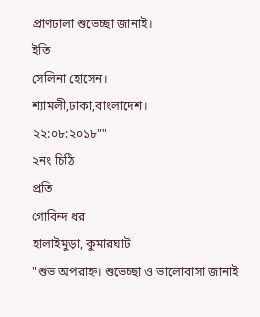প্রাণঢালা শুভেচ্ছা জানাই।
ইতি
সেলিনা হোসেন।
শ্যামলী,ঢাকা,বাংলাদেশ।
২২:০৮:২০১৮""
২নং চিঠি
প্রতি
গোবিন্দ ধর
হালাইমুড়া, কুমারঘাট
"শুভ অপরাহ্ন। শুভেচ্ছা ও ভালোবাসা জানাই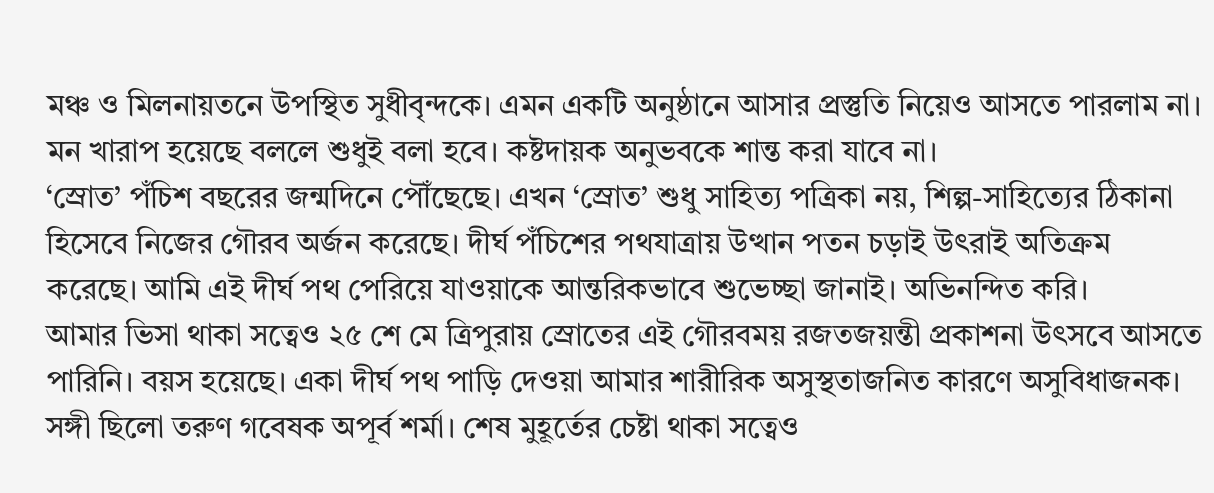মঞ্চ ও মিলনায়তনে উপস্থিত সুধীবৃন্দকে। এমন একটি অনুষ্ঠানে আসার প্রস্তুতি নিয়েও আসতে পারলাম না। মন খারাপ হয়েছে বললে শুধুই বলা হবে। কষ্টদায়ক অনুভবকে শান্ত করা যাবে না।
‘স্রোত’ পঁচিশ বছরের জন্মদিনে পৌঁছেছে। এখন ‘স্রোত’ শুধু সাহিত্য পত্রিকা নয়, শিল্প-সাহিত্যের ঠিকানা হিসেবে নিজের গৌরব অর্জন করেছে। দীর্ঘ পঁচিশের পথযাত্রায় উত্থান পতন চড়াই উৎরাই অতিক্রম করেছে। আমি এই দীর্ঘ পথ পেরিয়ে যাওয়াকে আন্তরিকভাবে শুভেচ্ছা জানাই। অভিনন্দিত করি।
আমার ভিসা থাকা সত্বেও ২৫ শে মে ত্রিপুরায় স্রোতের এই গৌরবময় রজতজয়ন্তী প্রকাশনা উৎসবে আসতে পারিনি। বয়স হয়েছে। একা দীর্ঘ পথ পাড়ি দেওয়া আমার শারীরিক অসুস্থতাজনিত কারণে অসুবিধাজনক। সঙ্গী ছিলো তরুণ গবেষক অপূর্ব শর্মা। শেষ মুহূর্তের চেষ্টা থাকা সত্বেও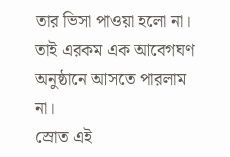তার ভিসা পাওয়া হলো না। তাই এরকম এক আবেগঘণ অনুষ্ঠানে আসতে পারলাম না।
স্রোত এই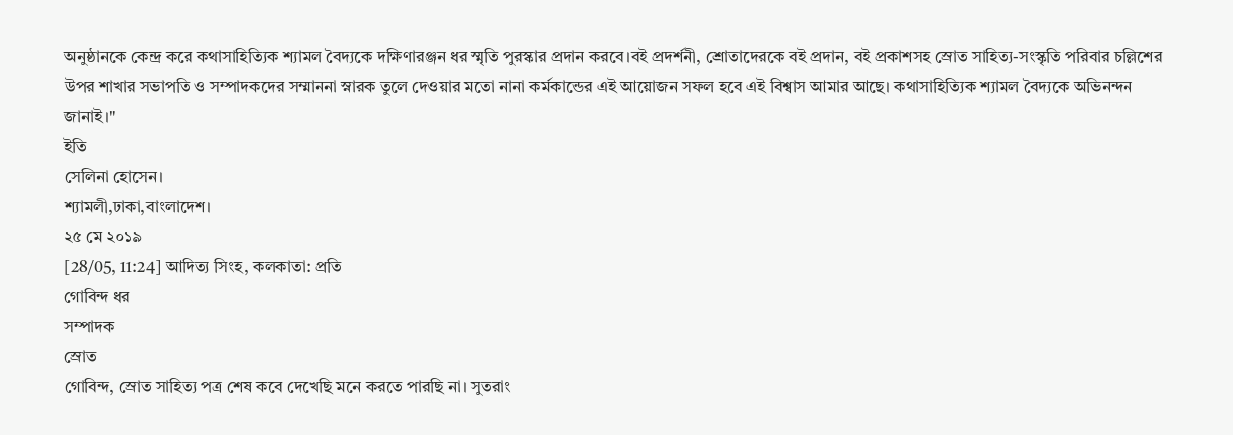অনুষ্ঠানকে কেন্দ্র করে কথাসাহিত্যিক শ্যামল বৈদ্যকে দক্ষিণারঞ্জন ধর স্মৃতি পুরস্কার প্রদান করবে।বই প্রদর্শনী, শ্রোতাদেরকে বই প্রদান, বই প্রকাশসহ স্রোত সাহিত্য-সংস্কৃতি পরিবার চল্লিশের উপর শাখার সভাপতি ও সম্পাদকদের সম্মাননা স্নারক তুলে দেওয়ার মতো নানা কর্মকান্ডের এই আয়োজন সফল হবে এই বিশ্বাস আমার আছে। কথাসাহিত্যিক শ্যামল বৈদ্যকে অভিনন্দন জানাই।"
ইতি
সেলিনা হোসেন।
শ্যামলী,ঢাকা,বাংলাদেশ।
২৫ মে ২০১৯
[28/05, 11:24] আদিত্য সিংহ, কলকাতা: প্রতি
গোবিন্দ ধর
সম্পাদক
স্রোত
গোবিন্দ, স্রোত সাহিত্য পত্র শেষ কবে দেখেছি মনে করতে পারছি না। সুতরাং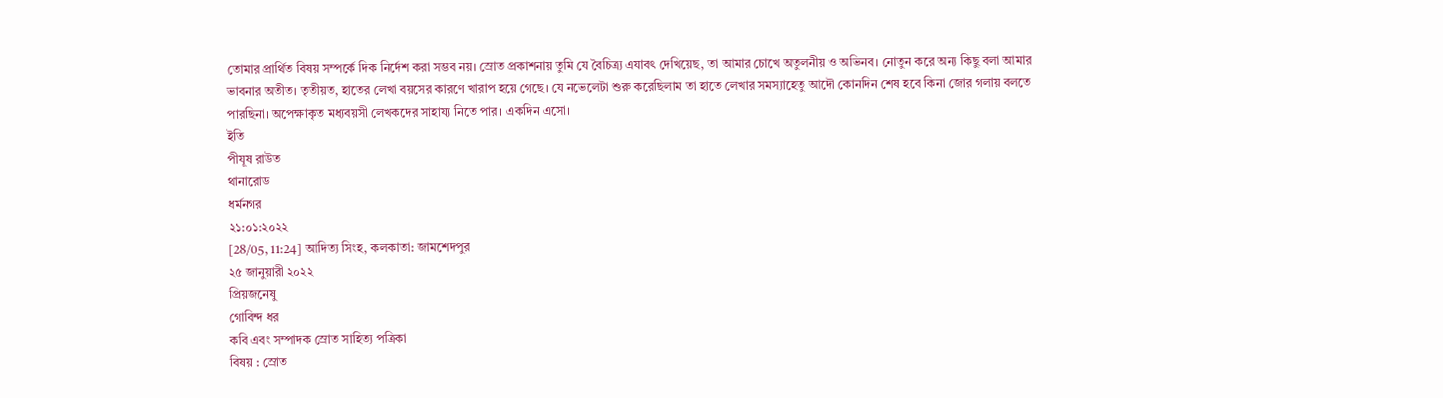তোমার প্রার্থিত বিষয় সম্পর্কে দিক নির্দেশ করা সম্ভব নয়। স্রোত প্রকাশনায় তুমি যে বৈচিত্র্য এযাবৎ দেখিয়েছ, তা আমার চোখে অতুলনীয় ও অভিনব। নোতুন করে অন্য কিছু বলা আমার ভাবনার অতীত। তৃতীয়ত, হাতের লেখা বয়সের কারণে খারাপ হয়ে গেছে। যে নভেলেটা শুরু করেছিলাম তা হাতে লেখার সমস্যাহেতু আদৌ কোনদিন শেষ হবে কিনা জোর গলায় বলতে পারছিনা। অপেক্ষাকৃত মধ্যবয়সী লেখকদের সাহায্য নিতে পার। একদিন এসো।
ইতি
পীযূষ রাউত
থানারোড
ধর্মনগর
২১:০১:২০২২
[28/05, 11:24] আদিত্য সিংহ, কলকাতা: জামশেদপুর
২৫ জানুয়ারী ২০২২
প্রিয়জনেষু
গোবিন্দ ধর
কবি এবং সম্পাদক স্রোত সাহিত্য পত্রিকা
বিষয় : স্রোত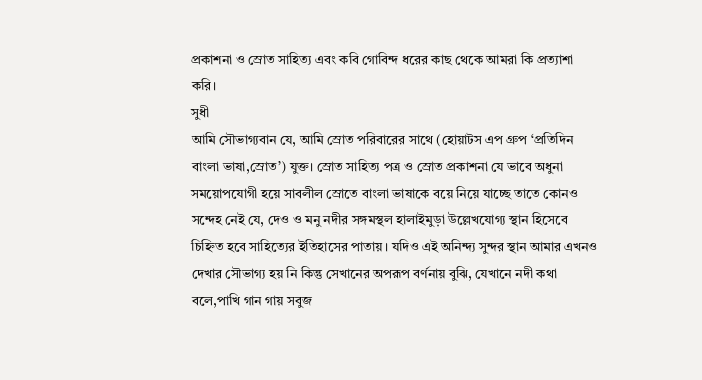প্রকাশনা ও স্রোত সাহিত্য এবং কবি গোবিন্দ ধরের কাছ থেকে আমরা কি প্রত্যাশা করি।
সুধী
আমি সৌভাগ্যবান যে, আমি স্রোত পরিবারের সাথে (হোয়াটস এপ গ্রুপ ‘প্রতিদিন বাংলা ভাষা,স্রোত’) যুক্ত। স্রোত সাহিত্য পত্র ও স্রোত প্রকাশনা যে ভাবে অধুনা সময়োপযোগী হয়ে সাবলীল স্রোতে বাংলা ভাষাকে বয়ে নিয়ে যাচ্ছে তাতে কোনও সন্দেহ নেই যে, দেও ও মনু নদীর সঙ্গমস্থল হালাইমুড়া উল্লেখযোগ্য স্থান হিসেবে চিহ্নিত হবে সাহিত্যের ইতিহাসের পাতায়। যদিও এই অনিন্দ্য সুন্দর স্থান আমার এখনও দেখার সৌভাগ্য হয় নি কিন্তু সেখানের অপরূপ বর্ণনায় বুঝি, যেখানে নদী কথা বলে,পাখি গান গায় সবুজ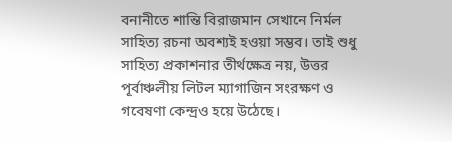বনানীতে শান্তি বিরাজমান সেখানে নির্মল সাহিত্য রচনা অবশ্যই হওয়া সম্ভব। তাই শুধু সাহিত্য প্রকাশনার তীর্থক্ষেত্র নয়, উত্তর পূর্বাঞ্চলীয় লিটল ম্যাগাজিন সংরক্ষণ ও গবেষণা কেন্দ্রও হয়ে উঠেছে।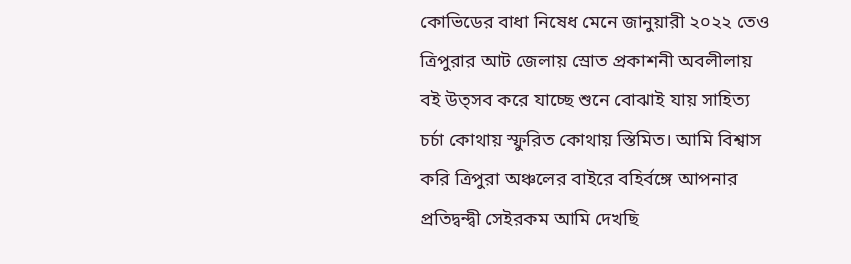কোভিডের বাধা নিষেধ মেনে জানুয়ারী ২০২২ তেও ত্রিপুরার আট জেলায় স্রোত প্রকাশনী অবলীলায় বই উত্সব করে যাচ্ছে শুনে বোঝাই যায় সাহিত্য চর্চা কোথায় স্ফুরিত কোথায় স্তিমিত। আমি বিশ্বাস করি ত্রিপুরা অঞ্চলের বাইরে বহির্বঙ্গে আপনার প্রতিদ্বন্দ্বী সেইরকম আমি দেখছি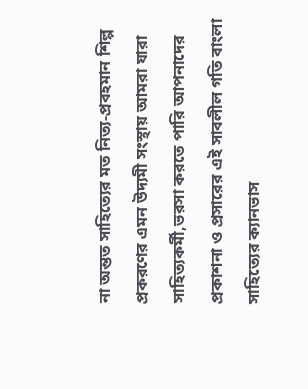না অন্তত সাহিত্যের মত নিত্য-প্রবহমান শিল্প প্রকরণের এমন উদ্যমী সংস্থায় আমরা যারা সাহিত্যকর্মী,ভরসা করতে পারি আপনাদের প্রকাশনা ও প্রসারের এই সাবলীল গতি বাংলা সাহিত্যের ক্যানভাস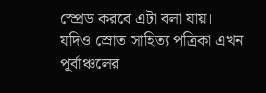স্প্রেড করবে এটা বলা যায়। যদিও স্রোত সাহিত্য পত্রিকা এখন পূর্বাঞ্চলের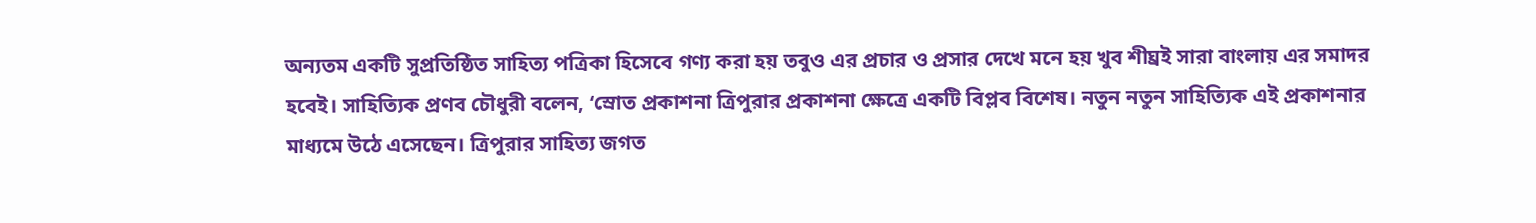অন্যতম একটি সুপ্রতিষ্ঠিত সাহিত্য পত্রিকা হিসেবে গণ্য করা হয় তবুও এর প্রচার ও প্রসার দেখে মনে হয় খুব শীঘ্রই সারা বাংলায় এর সমাদর হবেই। সাহিত্যিক প্রণব চৌধুরী বলেন, ‘স্রোত প্রকাশনা ত্রিপুরার প্রকাশনা ক্ষেত্রে একটি বিপ্লব বিশেষ। নতুন নতুন সাহিত্যিক এই প্রকাশনার মাধ্যমে উঠে এসেছেন। ত্রিপুরার সাহিত্য জগত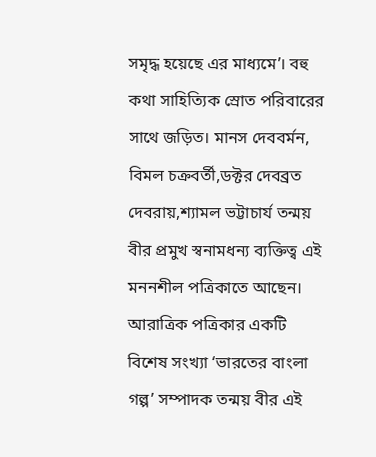সমৃদ্ধ হয়েছে এর মাধ্যমে’। বহু কথা সাহিত্যিক স্রোত পরিবারের সাথে জড়িত। মানস দেববর্মন, বিমল চক্রবর্তী,ডক্টর দেবব্রত দেবরায়,শ্যামল ভট্টাচার্য তন্ময় বীর প্রমুখ স্বনামধন্য ব্যক্তিত্ব এই মননশীল পত্রিকাতে আছেন। আরাত্রিক পত্রিকার একটি বিশেষ সংখ্যা ‘ভারতের বাংলা গল্প’ সম্পাদক তন্ময় বীর এই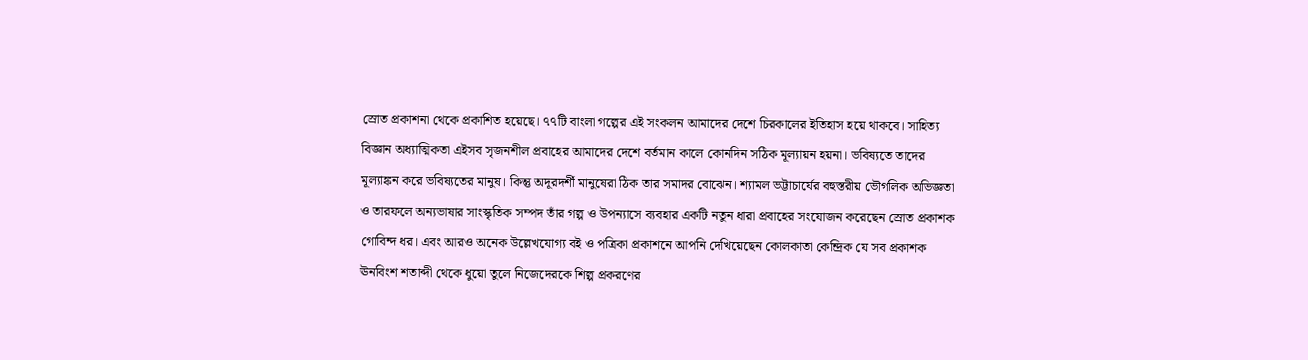স্রোত প্রকাশনা থেকে প্রকাশিত হয়েছে। ৭৭টি বাংলা গল্পের এই সংকলন আমাদের দেশে চিরকালের ইতিহাস হয়ে থাকবে। সাহিত্য বিজ্ঞান অধ্যাত্মিকতা এইসব সৃজনশীল প্রবাহের আমাদের দেশে বর্তমান কালে কোনদিন সঠিক মূল্যায়ন হয়না। ভবিষ্যতে তাদের মূল্যাঙ্কন করে ভবিষ্যতের মানুষ। কিন্তু অদূরদর্শী মানুষেরা ঠিক তার সমাদর বোঝেন। শ্যামল ভট্টাচার্যের বহুস্তরীয় ভৌগলিক অভিজ্ঞতা ও তারফলে অন্যভাষার সাংস্কৃতিক সম্পদ তাঁর গল্প ও উপন্যাসে ব্যবহার একটি নতুন ধারা প্রবাহের সংযোজন করেছেন স্রোত প্রকাশক গোবিন্দ ধর। এবং আরও অনেক উল্লেখযোগ্য বই ও পত্রিকা প্রকাশনে আপনি দেখিয়েছেন কোলকাতা কেন্দ্রিক যে সব প্রকাশক ঊনবিংশ শতাব্দী থেকে ধুয়ো তুলে নিজেদেরকে শিল্প প্রকরণের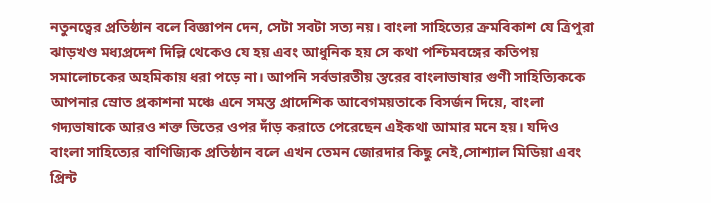নতুনত্বের প্রতিষ্ঠান বলে বিজ্ঞাপন দেন, সেটা সবটা সত্য নয়। বাংলা সাহিত্যের ক্রমবিকাশ যে ত্রিপুরা ঝাড়খণ্ড মধ্যপ্রদেশ দিল্লি থেকেও যে হয় এবং আধুনিক হয় সে কথা পশ্চিমবঙ্গের কতিপয় সমালোচকের অহমিকায় ধরা পড়ে না। আপনি সর্বভারতীয় স্তরের বাংলাভাষার গুণী সাহিত্যিককে আপনার স্রোত প্রকাশনা মঞ্চে এনে সমস্ত প্রাদেশিক আবেগময়তাকে বিসর্জন দিয়ে, বাংলা গদ্যভাষাকে আরও শক্ত ভিতের ওপর দাঁড় করাতে পেরেছেন এইকথা আমার মনে হয়। যদিও বাংলা সাহিত্যের বাণিজ্যিক প্রতিষ্ঠান বলে এখন তেমন জোরদার কিছু নেই,সোশ্যাল মিডিয়া এবং প্রিন্ট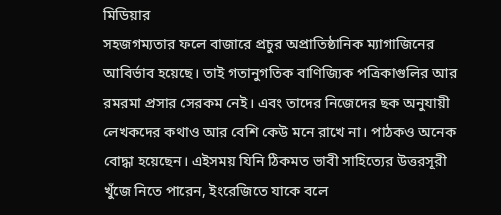মিডিয়ার
সহজগম্যতার ফলে বাজারে প্রচুর অপ্রাতিষ্ঠানিক ম্যাগাজিনের আবির্ভাব হয়েছে। তাই গতানুগতিক বাণিজ্যিক পত্রিকাগুলির আর রমরমা প্রসার সেরকম নেই। এবং তাদের নিজেদের ছক অনুযায়ী লেখকদের কথাও আর বেশি কেউ মনে রাখে না। পাঠকও অনেক বোদ্ধা হয়েছেন। এইসময় যিনি ঠিকমত ভাবী সাহিত্যের উত্তরসূরী খুঁজে নিতে পারেন, ইংরেজিতে যাকে বলে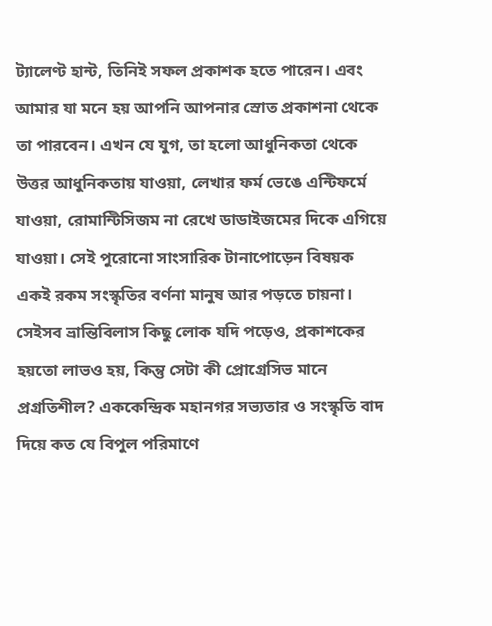ট্যালেণ্ট হান্ট, তিনিই সফল প্রকাশক হতে পারেন। এবং আমার যা মনে হয় আপনি আপনার স্রোত প্রকাশনা থেকে তা পারবেন। এখন যে যুগ, তা হলো আধুনিকতা থেকে উত্তর আধুনিকতায় যাওয়া, লেখার ফর্ম ভেঙে এন্টিফর্মে যাওয়া, রোমান্টিসিজম না রেখে ডাডাইজমের দিকে এগিয়ে যাওয়া। সেই পুরোনো সাংসারিক টানাপোড়েন বিষয়ক একই রকম সংস্কৃতির বর্ণনা মানুষ আর পড়তে চায়না। সেইসব ভ্রান্তিবিলাস কিছু লোক যদি পড়েও, প্রকাশকের হয়তো লাভও হয়, কিন্তু সেটা কী প্রোগ্রেসিভ মানে প্রগ্রতিশীল? এককেন্দ্রিক মহানগর সভ্যতার ও সংস্কৃতি বাদ দিয়ে কত যে বিপুল পরিমাণে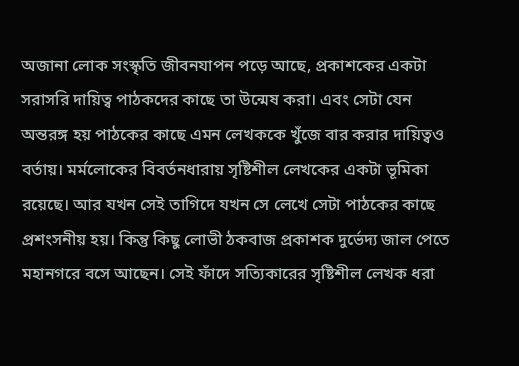অজানা লোক সংস্কৃতি জীবনযাপন পড়ে আছে, প্রকাশকের একটা সরাসরি দায়িত্ব পাঠকদের কাছে তা উন্মেষ করা। এবং সেটা যেন অন্তরঙ্গ হয় পাঠকের কাছে এমন লেখককে খুঁজে বার করার দায়িত্বও বর্তায়। মর্মলোকের বিবর্তনধারায় সৃষ্টিশীল লেখকের একটা ভূমিকা রয়েছে। আর যখন সেই তাগিদে যখন সে লেখে সেটা পাঠকের কাছে প্রশংসনীয় হয়। কিন্তু কিছু লোভী ঠকবাজ প্রকাশক দুর্ভেদ্য জাল পেতে মহানগরে বসে আছেন। সেই ফাঁদে সত্যিকারের সৃষ্টিশীল লেখক ধরা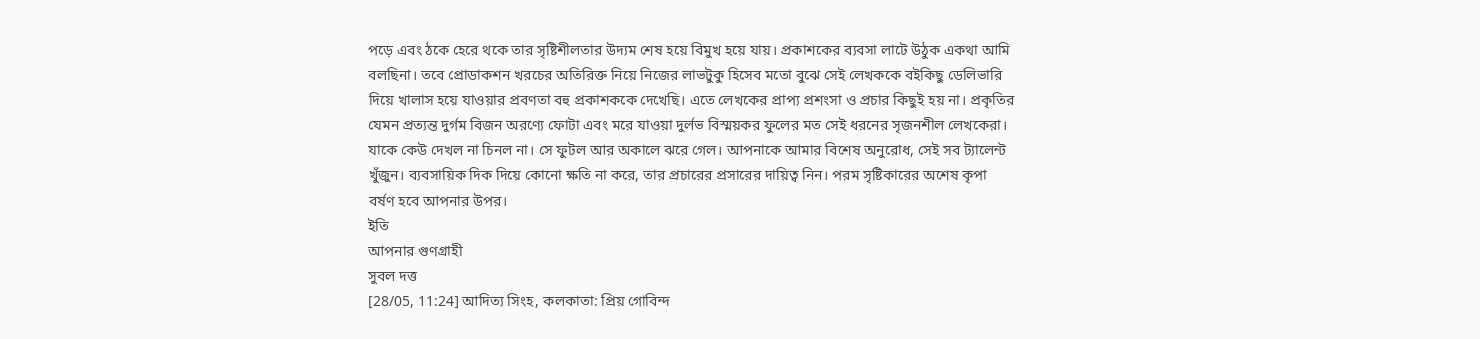পড়ে এবং ঠকে হেরে থকে তার সৃষ্টিশীলতার উদ্যম শেষ হয়ে বিমুখ হয়ে যায়। প্রকাশকের ব্যবসা লাটে উঠুক একথা আমি বলছিনা। তবে প্রোডাকশন খরচের অতিরিক্ত নিয়ে নিজের লাভটুকু হিসেব মতো বুঝে সেই লেখককে বইকিছু ডেলিভারি দিয়ে খালাস হয়ে যাওয়ার প্রবণতা বহু প্রকাশককে দেখেছি। এতে লেখকের প্রাপ্য প্রশংসা ও প্রচার কিছুই হয় না। প্রকৃতির যেমন প্রত্যন্ত দুর্গম বিজন অরণ্যে ফোটা এবং মরে যাওয়া দুর্লভ বিস্ময়কর ফুলের মত সেই ধরনের সৃজনশীল লেখকেরা। যাকে কেউ দেখল না চিনল না। সে ফুটল আর অকালে ঝরে গেল। আপনাকে আমার বিশেষ অনুরোধ, সেই সব ট্যালেন্ট খুঁজুন। ব্যবসায়িক দিক দিয়ে কোনো ক্ষতি না করে, তার প্রচারের প্রসারের দায়িত্ব নিন। পরম সৃষ্টিকারের অশেষ কৃপা বর্ষণ হবে আপনার উপর।
ইতি
আপনার গুণগ্রাহী
সুবল দত্ত
[28/05, 11:24] আদিত্য সিংহ, কলকাতা: প্রিয় গোবিন্দ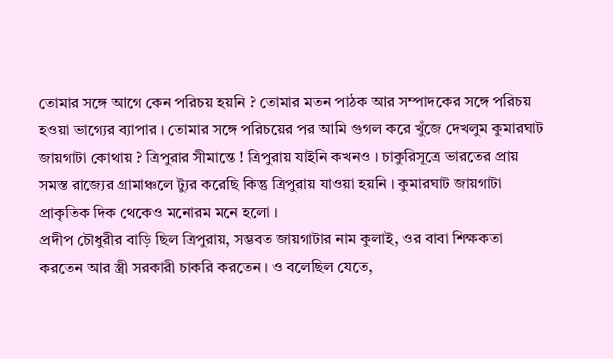তোমার সঙ্গে আগে কেন পরিচয় হয়নি ? তোমার মতন পাঠক আর সম্পাদকের সঙ্গে পরিচয় হওয়া ভাগ্যের ব্যাপার । তোমার সঙ্গে পরিচয়ের পর আমি গুগল করে খুঁজে দেখলুম কুমারঘাট জায়গাটা কোথায় ? ত্রিপুরার সীমান্তে ! ত্রিপুরায় যাইনি কখনও । চাকুরিসূত্রে ভারতের প্রায় সমস্ত রাজ্যের গ্রামাঞ্চলে ট্যুর করেছি কিন্তু ত্রিপুরায় যাওয়া হয়নি । কুমারঘাট জায়গাটা প্রাকৃতিক দিক থেকেও মনোরম মনে হলো ।
প্রদীপ চৌধুরীর বাড়ি ছিল ত্রিপুরায়, সম্ভবত জায়গাটার নাম কুলাই, ওর বাবা শিক্ষকতা করতেন আর স্ত্রী সরকারী চাকরি করতেন । ও বলেছিল যেতে,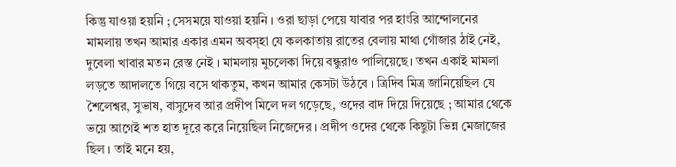কিন্তু যাওয়া হয়নি ; সেসময়ে যাওয়া হয়নি । ওরা ছাড়া পেয়ে যাবার পর হাংরি আন্দোলনের মামলায় তখন আমার একার এমন অবস্হা যে কলকাতায় রাতের বেলায় মাথা গোঁজার ঠাই নেই, দুবেলা খাবার মতন রেস্ত নেই । মামলায় মুচলেকা দিয়ে বন্ধুরাও পালিয়েছে। তখন একাই মামলা লড়তে আদালতে গিয়ে বসে থাকতুম, কখন আমার কেসটা উঠবে । ত্রিদিব মিত্র জানিয়েছিল যে শৈলেশ্বর, সুভাষ, বাসুদেব আর প্রদীপ মিলে দল গড়েছে, ওদের বাদ দিয়ে দিয়েছে ; আমার থেকে ভয়ে আগেই শত হাত দূরে করে নিয়েছিল নিজেদের । প্রদীপ ওদের থেকে কিছুটা ভিন্ন মেজাজের ছিল । তাই মনে হয়,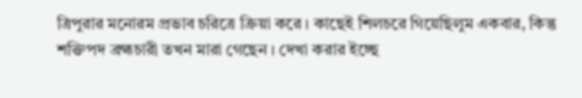ত্রিপুরার মনোরম প্রভাব চরিত্রে ক্রিয়া করে । কাছেই শিলচরে গিয়েছিলুম একবার, কিন্তু শক্তিপদ ব্রহ্মচারী তখন মারা গেছেন । দেখা করার ইচ্ছে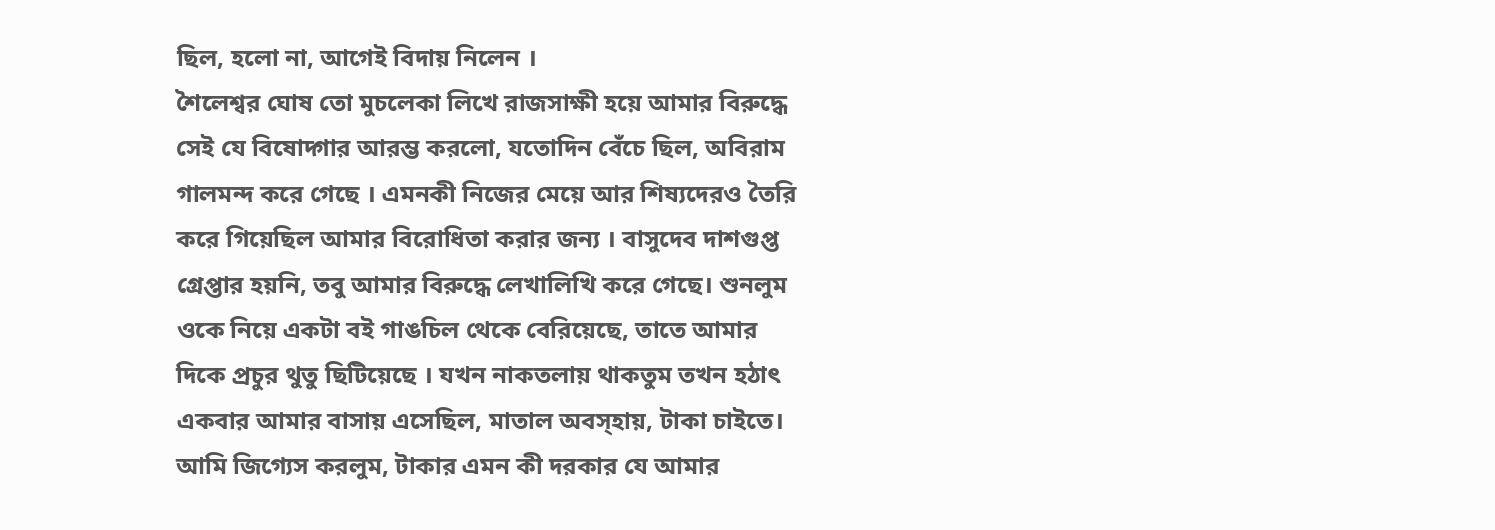ছিল, হলো না, আগেই বিদায় নিলেন ।
শৈলেশ্বর ঘোষ তো মুচলেকা লিখে রাজসাক্ষী হয়ে আমার বিরুদ্ধে সেই যে বিষোদ্গার আরম্ভ করলো, যতোদিন বেঁচে ছিল, অবিরাম গালমন্দ করে গেছে । এমনকী নিজের মেয়ে আর শিষ্যদেরও তৈরি করে গিয়েছিল আমার বিরোধিতা করার জন্য । বাসুদেব দাশগুপ্ত গ্রেপ্তার হয়নি, তবু আমার বিরুদ্ধে লেখালিখি করে গেছে। শুনলুম ওকে নিয়ে একটা বই গাঙচিল থেকে বেরিয়েছে, তাতে আমার দিকে প্রচুর থুতু ছিটিয়েছে । যখন নাকতলায় থাকতুম তখন হঠাৎ একবার আমার বাসায় এসেছিল, মাতাল অবস্হায়, টাকা চাইতে। আমি জিগ্যেস করলুম, টাকার এমন কী দরকার যে আমার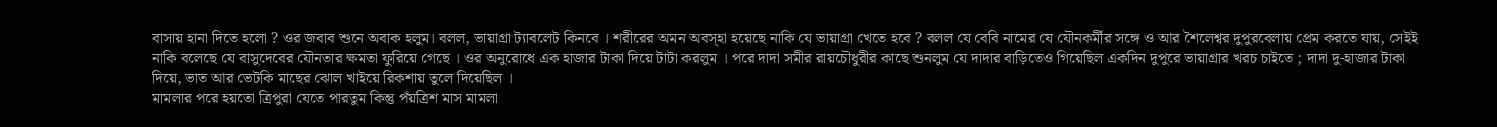বাসায় হানা দিতে হলো ? ওর জবাব শুনে অবাক হলুম। বলল, ভায়াগ্রা ট্যাবলেট কিনবে । শরীরের অমন অবস্হা হয়েছে নাকি যে ভায়াগ্রা খেতে হবে ? বলল যে বেবি নামের যে যৌনকর্মীর সঙ্গে ও আর শৈলেশ্বর দুপুরবেলায় প্রেম করতে যায়, সেইই নাকি বলেছে যে বাসুদেবের যৌনতার ক্ষমতা ফুরিয়ে গেছে । ওর অনুরোধে এক হাজার টাকা দিয়ে টাটা করলুম । পরে দাদা সমীর রায়চৌধুরীর কাছে শুনলুম যে দাদার বাড়িতেও গিয়েছিল একদিন দুপুরে ভায়াগ্রার খরচ চাইতে ; দাদা দু-হাজার টাকা দিয়ে, ভাত আর ভেটকি মাছের ঝোল খাইয়ে রিকশায় তুলে দিয়েছিল ।
মামলার পরে হয়তো ত্রিপুরা যেতে পারতুম কিন্তু পঁয়ত্রিশ মাস মামলা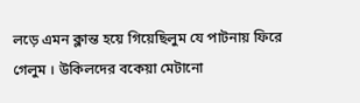লড়ে এমন ক্লান্ত হয়ে গিয়েছিলুম যে পাটনায় ফিরে গেলুম । উকিলদের বকেয়া মেটানো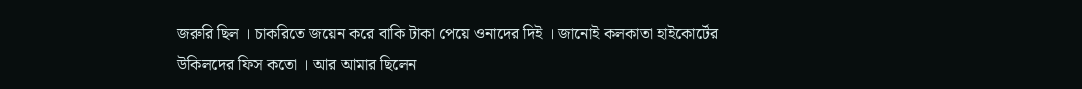জরুরি ছিল । চাকরিতে জয়েন করে বাকি টাকা পেয়ে ওনাদের দিই । জানোই কলকাতা হাইকোর্টের উকিলদের ফিস কতো । আর আমার ছিলেন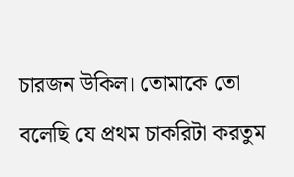চারজন উকিল। তোমাকে তো বলেছি যে প্রথম চাকরিটা করতুম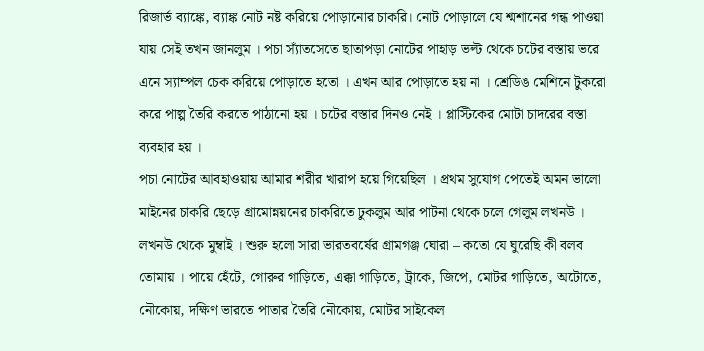রিজার্ভ ব্যাঙ্কে, ব্যাঙ্ক নোট নষ্ট করিয়ে পোড়ানোর চাকরি। নোট পোড়ালে যে শ্মশানের গন্ধ পাওয়া যায় সেই তখন জানলুম । পচা স্যাঁতসেতে ছাতাপড়া নোটের পাহাড় ভল্ট থেকে চটের বস্তায় ভরে এনে স্যাম্পল চেক করিয়ে পোড়াতে হতো । এখন আর পোড়াতে হয় না । শ্রেডিঙ মেশিনে টুকরো করে পাল্প তৈরি করতে পাঠানো হয় । চটের বস্তার দিনও নেই । প্লাস্টিকের মোটা চাদরের বস্তা ব্যবহার হয় ।
পচা নোটের আবহাওয়ায় আমার শরীর খারাপ হয়ে গিয়েছিল । প্রথম সুযোগ পেতেই অমন ভালো মাইনের চাকরি ছেড়ে গ্রামোন্নয়নের চাকরিতে ঢুকলুম আর পাটনা থেকে চলে গেলুম লখনউ । লখনউ থেকে মুম্বাই । শুরু হলো সারা ভারতবর্ষের গ্রামগঞ্জ ঘোরা – কতো যে ঘুরেছি কী বলব তোমায় । পায়ে হেঁটে, গোরুর গাড়িতে, এক্কা গাড়িতে, ট্রাকে, জিপে, মোটর গাড়িতে, অটোতে, নৌকোয়, দক্ষিণ ভারতে পাতার তৈরি নৌকোয়, মোটর সাইকেল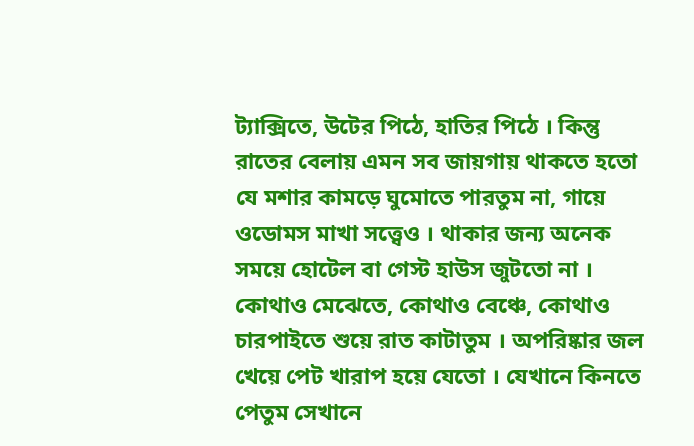ট্যাক্সিতে, উটের পিঠে, হাতির পিঠে । কিন্তু রাতের বেলায় এমন সব জায়গায় থাকতে হতো যে মশার কামড়ে ঘুমোতে পারতুম না, গায়ে ওডোমস মাখা সত্ত্বেও । থাকার জন্য অনেক সময়ে হোটেল বা গেস্ট হাউস জুটতো না । কোথাও মেঝেতে, কোথাও বেঞ্চে, কোথাও চারপাইতে শুয়ে রাত কাটাতুম । অপরিষ্কার জল খেয়ে পেট খারাপ হয়ে যেতো । যেখানে কিনতে পেতুম সেখানে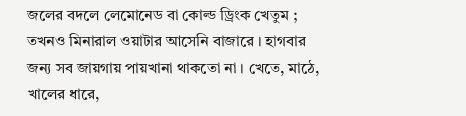জলের বদলে লেমোনেড বা কোল্ড ড্রিংক খেতুম ; তখনও মিনারাল ওয়াটার আসেনি বাজারে । হাগবার জন্য সব জায়গায় পায়খানা থাকতো না । খেতে, মাঠে, খালের ধারে,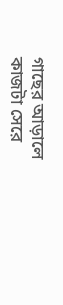গাছের আড়ালে কাজটা সেরে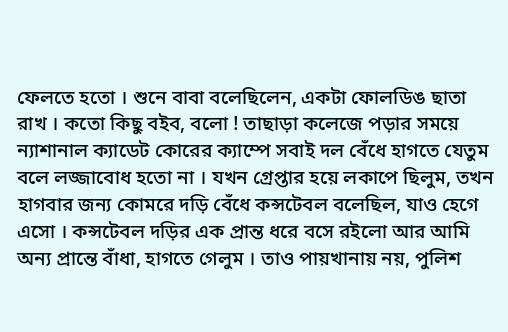ফেলতে হতো । শুনে বাবা বলেছিলেন, একটা ফোলডিঙ ছাতা রাখ । কতো কিছু বইব, বলো ! তাছাড়া কলেজে পড়ার সময়ে ন্যাশানাল ক্যাডেট কোরের ক্যাম্পে সবাই দল বেঁধে হাগতে যেতুম বলে লজ্জাবোধ হতো না । যখন গ্রেপ্তার হয়ে লকাপে ছিলুম, তখন হাগবার জন্য কোমরে দড়ি বেঁধে কন্সটেবল বলেছিল, যাও হেগে এসো । কন্সটেবল দড়ির এক প্রান্ত ধরে বসে রইলো আর আমি অন্য প্রান্তে বাঁধা, হাগতে গেলুম । তাও পায়খানায় নয়, পুলিশ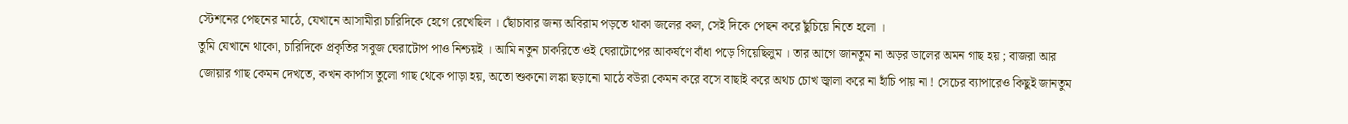স্টেশনের পেছনের মাঠে, যেখানে আসামীরা চারিদিকে হেগে রেখেছিল । ছোঁচাবার জন্য অবিরাম পড়তে থাকা জলের কল, সেই দিকে পেছন করে ছুঁচিয়ে নিতে হলো ।
তুমি যেখানে থাকো, চারিদিকে প্রকৃতির সবুজ ঘেরাটোপ পাও নিশ্চয়ই । আমি নতুন চাকরিতে ওই ঘেরাটোপের আকর্ষণে বাঁধা পড়ে গিয়েছিলুম । তার আগে জানতুম না অড়র ডালের অমন গাছ হয় ; বাজরা আর জোয়ার গাছ কেমন দেখতে, কখন কার্পাস তুলো গাছ থেকে পাড়া হয়, অতো শুকনো লঙ্কা ছড়ানো মাঠে বউরা কেমন করে বসে বাছাই করে অথচ চোখ জ্বালা করে না হাঁচি পায় না ! সেচের ব্যাপারেও কিছুই জানতুম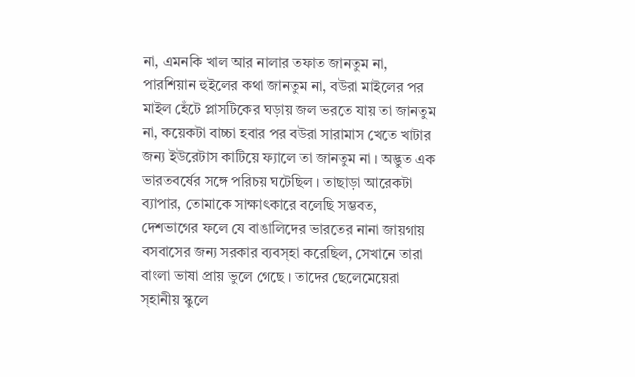না, এমনকি খাল আর নালার তফাত জানতুম না, পারশিয়ান হুইলের কথা জানতুম না, বউরা মাইলের পর মাইল হেঁটে প্লাসটিকের ঘড়ায় জল ভরতে যায় তা জানতুম না, কয়েকটা বাচ্চা হবার পর বউরা সারামাস খেতে খাটার জন্য ইউরেটাস কাটিয়ে ফ্যালে তা জানতুম না । অদ্ভুত এক ভারতবর্ষের সঙ্গে পরিচয় ঘটেছিল । তাছাড়া আরেকটা ব্যাপার, তোমাকে সাক্ষাৎকারে বলেছি সম্ভবত, দেশভাগের ফলে যে বাঙালিদের ভারতের নানা জায়গায় বসবাসের জন্য সরকার ব্যবস্হা করেছিল, সেখানে তারা বাংলা ভাষা প্রায় ভুলে গেছে । তাদের ছেলেমেয়েরা স্হানীয় স্কুলে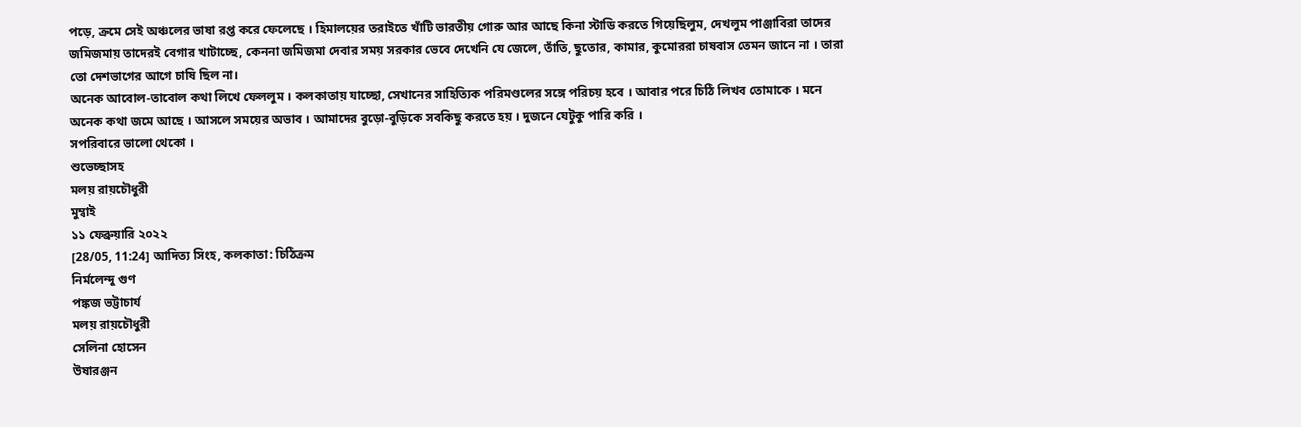পড়ে, ক্রমে সেই অঞ্চলের ভাষা রপ্ত করে ফেলেছে । হিমালয়ের তরাইতে খাঁটি ভারতীয় গোরু আর আছে কিনা স্টাডি করতে গিয়েছিলুম, দেখলুম পাঞ্জাবিরা তাদের জমিজমায় তাদেরই বেগার খাটাচ্ছে, কেননা জমিজমা দেবার সময় সরকার ভেবে দেখেনি যে জেলে, তাঁতি, ছুতোর, কামার, কুমোররা চাষবাস তেমন জানে না । তারা তো দেশভাগের আগে চাষি ছিল না।
অনেক আবোল-তাবোল কথা লিখে ফেললুম । কলকাতায় যাচ্ছো, সেখানের সাহিত্যিক পরিমণ্ডলের সঙ্গে পরিচয় হবে । আবার পরে চিঠি লিখব তোমাকে । মনে অনেক কথা জমে আছে । আসলে সময়ের অভাব । আমাদের বুড়ো-বুড়িকে সবকিছু করতে হয় । দুজনে যেটুকু পারি করি ।
সপরিবারে ভালো থেকো ।
শুভেচ্ছাসহ
মলয় রায়চৌধুরী
মুম্বাই
১১ ফেব্রুয়ারি ২০২২
[28/05, 11:24] আদিত্য সিংহ, কলকাতা: চিঠিক্রম
নির্মলেন্দু গুণ
পঙ্কজ ভট্টাচার্য
মলয় রায়চৌধুরী
সেলিনা হোসেন
উষারঞ্জন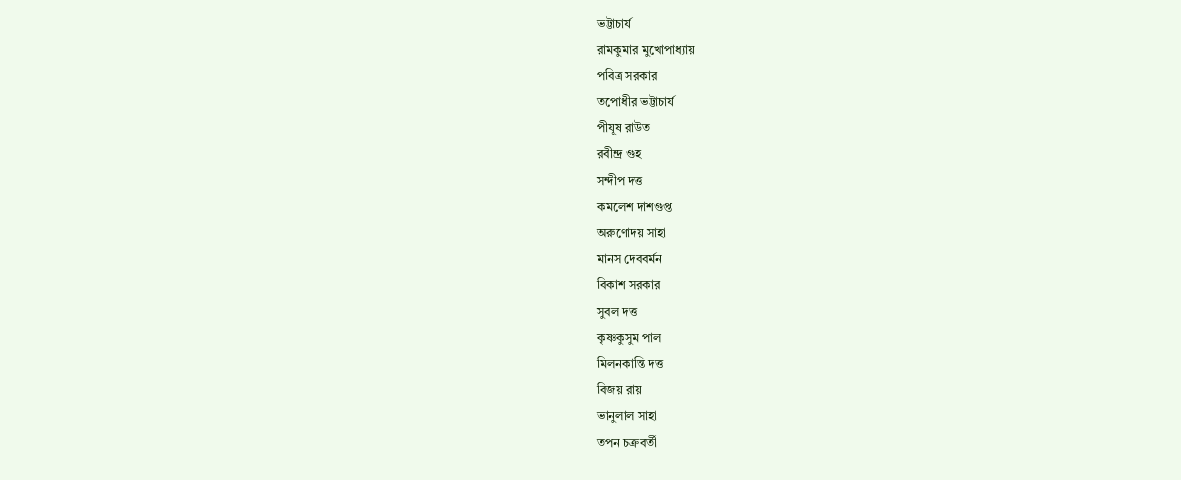ভট্টাচার্য
রামকুমার মুখোপাধ্যায়
পবিত্র সরকার
তপোধীর ভট্টাচার্য
পীযূষ রাউত
রবীন্দ্র গুহ
সন্দীপ দত্ত
কমলেশ দাশগুপ্ত
অরুণোদয় সাহা
মানস দেববর্মন
বিকাশ সরকার
সুবল দত্ত
কৃষ্ণকুসুম পাল
মিলনকান্তি দত্ত
বিজয় রায়
ভানুলাল সাহা
তপন চক্রবর্তী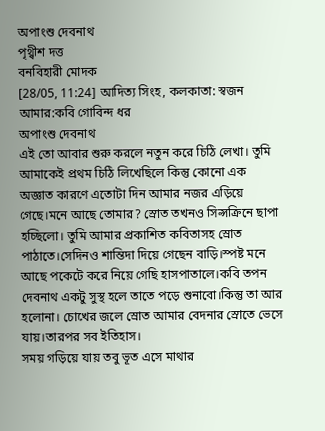অপাংশু দেবনাথ
পৃথ্বীশ দত্ত
বনবিহারী মোদক
[28/05, 11:24] আদিত্য সিংহ, কলকাতা: স্বজন আমার:কবি গোবিন্দ ধর
অপাংশু দেবনাথ
এই তো আবার শুরু করলে নতুন করে চিঠি লেখা। তুমি আমাকেই প্রথম চিঠি লিখেছিলে কিন্তু কোনো এক অজ্ঞাত কারণে এতোটা দিন আমার নজর এড়িয়ে গেছে।মনে আছে তোমার? স্রোত তখনও সিল্সক্রিনে ছাপা হচ্ছিলো। তুমি আমার প্রকাশিত কবিতাসহ স্রোত পাঠাতে।সেদিনও শান্তিদা দিয়ে গেছেন বাড়ি।স্পষ্ট মনে আছে পকেটে করে নিয়ে গেছি হাসপাতালে।কবি তপন দেবনাথ একটু সুস্থ হলে তাতে পড়ে শুনাবো।কিন্তু তা আর হলোনা। চোখের জলে স্রোত আমার বেদনার স্রোতে ভেসে যায়।তারপর সব ইতিহাস।
সময় গড়িয়ে যায় তবু ভূত এসে মাথার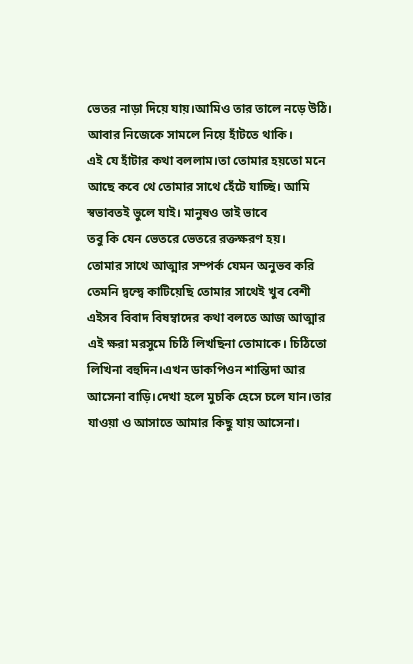ভেতর নাড়া দিয়ে যায়।আমিও তার তালে নড়ে উঠি। আবার নিজেকে সামলে নিয়ে হাঁটতে থাকি।
এই যে হাঁটার কথা বললাম।তা তোমার হয়তো মনে আছে কবে থে তোমার সাথে হেঁটে যাচ্ছি। আমি স্বভাবতই ভুলে যাই। মানুষও তাই ভাবে
তবু কি যেন ভেতরে ভেতরে রক্তক্ষরণ হয়।
তোমার সাথে আত্মার সম্পর্ক যেমন অনুভব করি তেমনি দ্বন্দ্বে কাটিয়েছি তোমার সাথেই খুব বেশী
এইসব বিবাদ বিষম্বাদের কথা বলতে আজ আত্মার এই ক্ষরা মরসুমে চিঠি লিখছিনা তোমাকে। চিঠিতো লিখিনা বহুদিন।এখন ডাকপিওন শান্তিদা আর আসেনা বাড়ি।দেখা হলে মুচকি হেসে চলে যান।তার যাওয়া ও আসাতে আমার কিছু যায় আসেনা।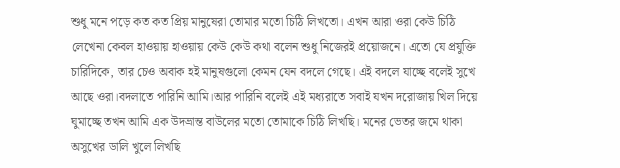শুধু মনে পড়ে কত কত প্রিয় মানুষেরা তোমার মতো চিঠি লিখতো। এখন আরা ওরা কেউ চিঠি লেখেনা কেবল হাওয়ায় হাওয়ায় কেউ কেউ কথা বলেন শুধু নিজেরই প্রয়োজনে। এতো যে প্রযুক্তি চারিদিকে, তার চেও অবাক হই মানুষগুলো কেমন যেন বদলে গেছে। এই বদলে যাচ্ছে বলেই সুখে আছে ওরা।বদলাতে পারিনি আমি।আর পারিনি বলেই এই মধ্যরাতে সবাই যখন দরোজায় খিল দিয়ে ঘুমাচ্ছে তখন আমি এক উদভ্রান্ত বাউলের মতো তোমাকে চিঠি লিখছি। মনের ভেতর জমে থাকা অসুখের ডালি খুলে লিখছি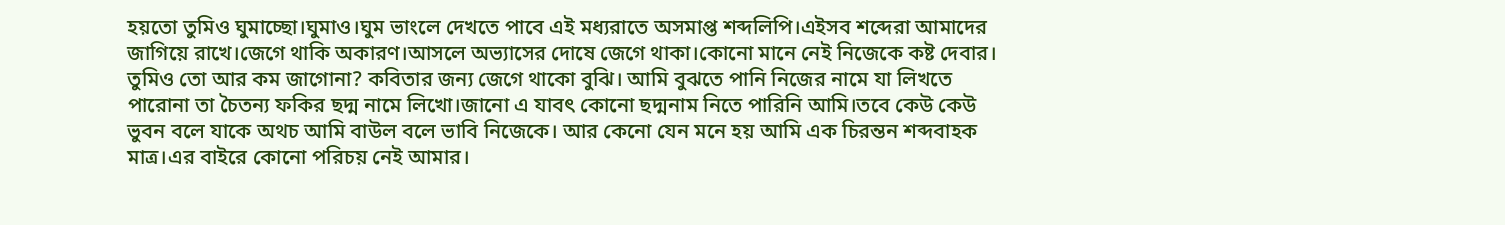হয়তো তুমিও ঘুমাচ্ছো।ঘুমাও।ঘুম ভাংলে দেখতে পাবে এই মধ্যরাতে অসমাপ্ত শব্দলিপি।এইসব শব্দেরা আমাদের জাগিয়ে রাখে।জেগে থাকি অকারণ।আসলে অভ্যাসের দোষে জেগে থাকা।কোনো মানে নেই নিজেকে কষ্ট দেবার। তুমিও তো আর কম জাগোনা? কবিতার জন্য জেগে থাকো বুঝি। আমি বুঝতে পানি নিজের নামে যা লিখতে পারোনা তা চৈতন্য ফকির ছদ্ম নামে লিখো।জানো এ যাবৎ কোনো ছদ্মনাম নিতে পারিনি আমি।তবে কেউ কেউ ভুবন বলে যাকে অথচ আমি বাউল বলে ভাবি নিজেকে। আর কেনো যেন মনে হয় আমি এক চিরন্তন শব্দবাহক মাত্র।এর বাইরে কোনো পরিচয় নেই আমার।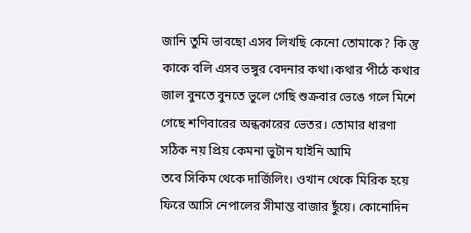জানি তুমি ভাবছো এসব লিখছি কেনো তোমাকে? কি ন্তু কাকে বলি এসব ভঙ্গুর বেদনার কথা।কথার পীঠে কথার জাল বুনতে বুনতে ভুলে গেছি শুক্রবার ভেঙে গলে মিশে গেছে শণিবারের অন্ধকারের ভেতর। তোমার ধারণা সঠিক নয় প্রিয় কেমনা ভুটান যাইনি আমি
তবে সিকিম থেকে দার্জিলিং। ওখান থেকে মিরিক হয়ে ফিরে আসি নেপালের সীমান্ত বাজার ছুঁয়ে। কোনোদিন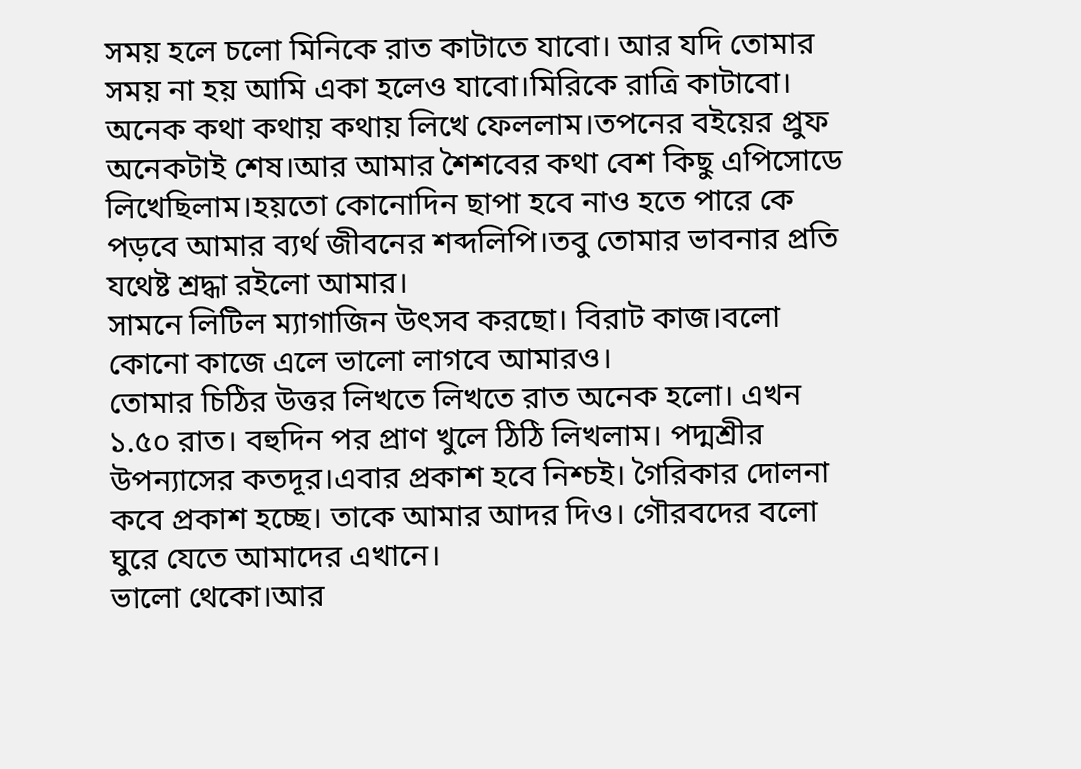সময় হলে চলো মিনিকে রাত কাটাতে যাবো। আর যদি তোমার সময় না হয় আমি একা হলেও যাবো।মিরিকে রাত্রি কাটাবো।
অনেক কথা কথায় কথায় লিখে ফেললাম।তপনের বইয়ের প্রুফ অনেকটাই শেষ।আর আমার শৈশবের কথা বেশ কিছু এপিসোডে লিখেছিলাম।হয়তো কোনোদিন ছাপা হবে নাও হতে পারে কে পড়বে আমার ব্যর্থ জীবনের শব্দলিপি।তবু তোমার ভাবনার প্রতি যথেষ্ট শ্রদ্ধা রইলো আমার।
সামনে লিটিল ম্যাগাজিন উৎসব করছো। বিরাট কাজ।বলো কোনো কাজে এলে ভালো লাগবে আমারও।
তোমার চিঠির উত্তর লিখতে লিখতে রাত অনেক হলো। এখন ১.৫০ রাত। বহুদিন পর প্রাণ খুলে ঠিঠি লিখলাম। পদ্মশ্রীর উপন্যাসের কতদূর।এবার প্রকাশ হবে নিশ্চই। গৈরিকার দোলনা কবে প্রকাশ হচ্ছে। তাকে আমার আদর দিও। গৌরবদের বলো ঘুরে যেতে আমাদের এখানে।
ভালো থেকো।আর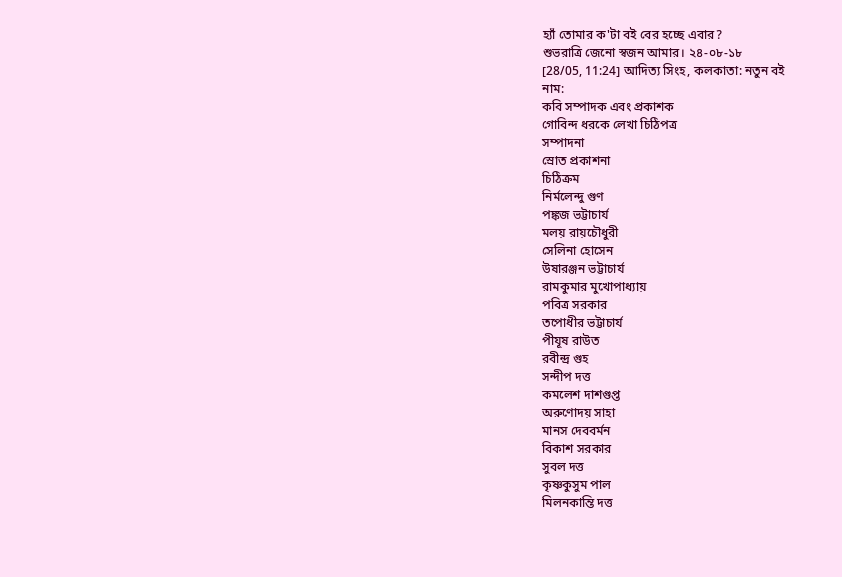হ্যাঁ তোমার ক'টা বই বের হচ্ছে এবার?
শুভরাত্রি জেনো স্বজন আমার। ২৪-০৮-১৮
[28/05, 11:24] আদিত্য সিংহ, কলকাতা: নতুন বই
নাম:
কবি সম্পাদক এবং প্রকাশক
গোবিন্দ ধরকে লেখা চিঠিপত্র
সম্পাদনা
স্রোত প্রকাশনা
চিঠিক্রম
নির্মলেন্দু গুণ
পঙ্কজ ভট্টাচার্য
মলয় রায়চৌধুরী
সেলিনা হোসেন
উষারঞ্জন ভট্টাচার্য
রামকুমার মুখোপাধ্যায়
পবিত্র সরকার
তপোধীর ভট্টাচার্য
পীযূষ রাউত
রবীন্দ্র গুহ
সন্দীপ দত্ত
কমলেশ দাশগুপ্ত
অরুণোদয় সাহা
মানস দেববর্মন
বিকাশ সরকার
সুবল দত্ত
কৃষ্ণকুসুম পাল
মিলনকান্তি দত্ত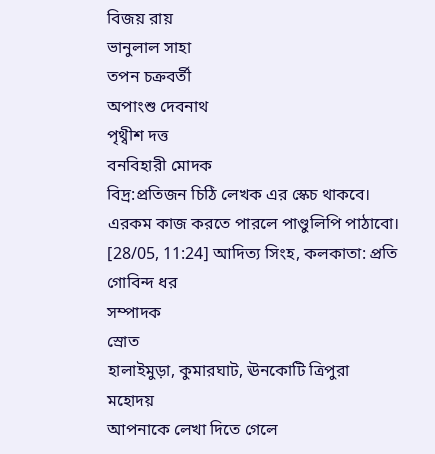বিজয় রায়
ভানুলাল সাহা
তপন চক্রবর্তী
অপাংশু দেবনাথ
পৃথ্বীশ দত্ত
বনবিহারী মোদক
বিদ্র:প্রতিজন চিঠি লেখক এর স্কেচ থাকবে।
এরকম কাজ করতে পারলে পাণ্ডুলিপি পাঠাবো।
[28/05, 11:24] আদিত্য সিংহ, কলকাতা: প্রতি
গোবিন্দ ধর
সম্পাদক
স্রোত
হালাইমুড়া, কুমারঘাট, ঊনকোটি ত্রিপুরা
মহোদয়
আপনাকে লেখা দিতে গেলে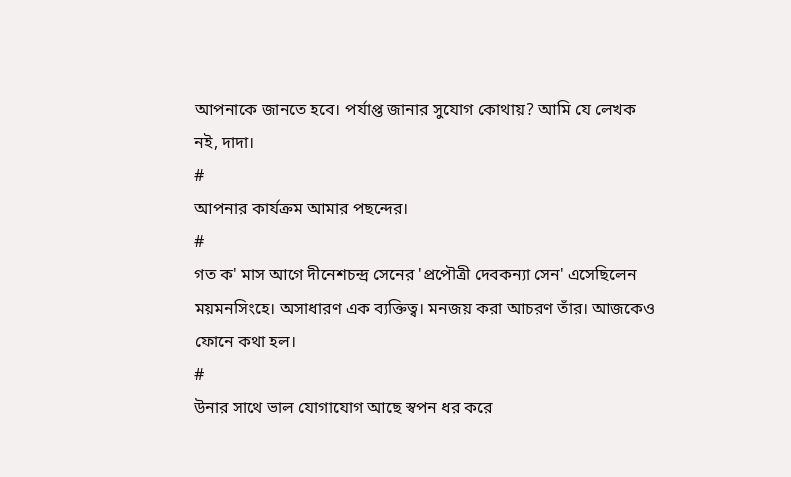আপনাকে জানতে হবে। পর্যাপ্ত জানার সুযোগ কোথায়? আমি যে লেখক নই, দাদা।
#
আপনার কার্যক্রম আমার পছন্দের।
#
গত ক' মাস আগে দীনেশচন্দ্র সেনের 'প্রপৌত্রী দেবকন্যা সেন' এসেছিলেন ময়মনসিংহে। অসাধারণ এক ব্যক্তিত্ব। মনজয় করা আচরণ তাঁর। আজকেও ফোনে কথা হল।
#
উনার সাথে ভাল যোগাযোগ আছে স্বপন ধর করে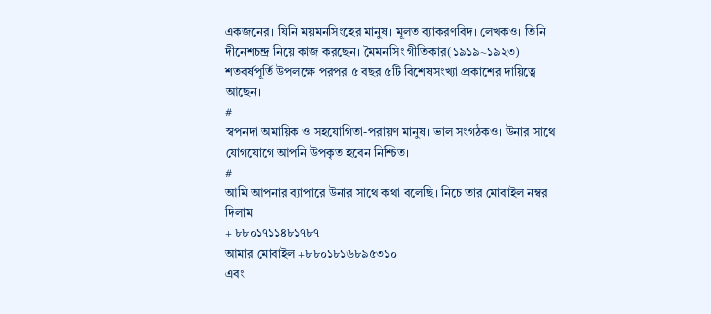একজনের। যিনি ময়মনসিংহের মানুষ। মূলত ব্যাকরণবিদ। লেখকও। তিনি দীনেশচন্দ্র নিয়ে কাজ করছেন। মৈমনসিং গীতিকার(১৯১৯~১৯২৩) শতবর্ষপূর্তি উপলক্ষে পরপর ৫ বছর ৫টি বিশেষসংখ্যা প্রকাশের দায়িত্বে আছেন।
#
স্বপনদা অমায়িক ও সহযোগিতা-পরায়ণ মানুষ। ভাল সংগঠকও। উনার সাথে যোগযোগে আপনি উপকৃত হবেন নিশ্চিত।
#
আমি আপনার ব্যাপারে উনার সাথে কথা বলেছি। নিচে তার মোবাইল নম্বর দিলাম
+ ৮৮০১৭১১৪৮১৭৮৭
আমার মোবাইল +৮৮০১৮১৬৮৯৫৩১০
এবং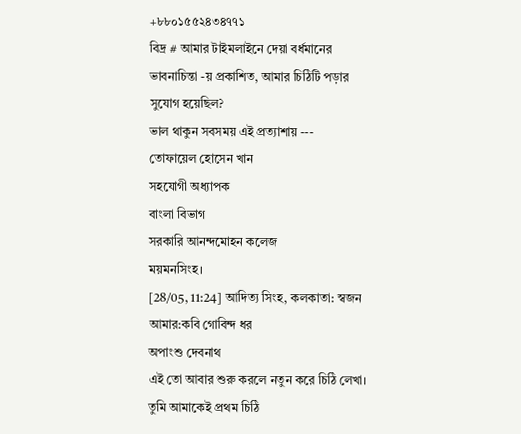+৮৮০১৫৫২৪৩৪৭৭১
বিদ্র # আমার টাইমলাইনে দেয়া বর্ধমানের ভাবনাচিন্তা -য় প্রকাশিত, আমার চিঠিটি পড়ার সুযোগ হয়েছিল?
ভাল থাকুন সবসময় এই প্রত্যাশায় ---
তোফায়েল হোসেন খান
সহযোগী অধ্যাপক
বাংলা বিভাগ
সরকারি আনন্দমোহন কলেজ
ময়মনসিংহ।
[28/05, 11:24] আদিত্য সিংহ, কলকাতা: স্বজন আমার:কবি গোবিন্দ ধর
অপাংশু দেবনাথ
এই তো আবার শুরু করলে নতুন করে চিঠি লেখা। তুমি আমাকেই প্রথম চিঠি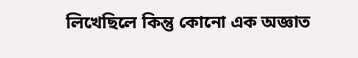লিখেছিলে কিন্তু কোনো এক অজ্ঞাত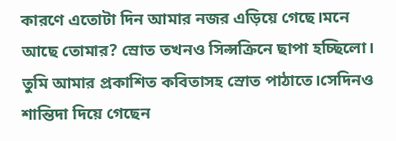কারণে এতোটা দিন আমার নজর এড়িয়ে গেছে।মনে আছে তোমার? স্রোত তখনও সিল্সক্রিনে ছাপা হচ্ছিলো। তুমি আমার প্রকাশিত কবিতাসহ স্রোত পাঠাতে।সেদিনও শান্তিদা দিয়ে গেছেন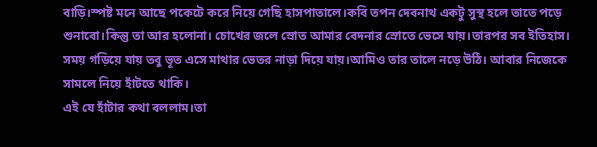বাড়ি।স্পষ্ট মনে আছে পকেটে করে নিয়ে গেছি হাসপাতালে।কবি তপন দেবনাথ একটু সুস্থ হলে তাতে পড়ে শুনাবো।কিন্তু তা আর হলোনা। চোখের জলে স্রোত আমার বেদনার স্রোতে ভেসে যায়।তারপর সব ইতিহাস।
সময় গড়িয়ে যায় তবু ভূত এসে মাথার ভেতর নাড়া দিয়ে যায়।আমিও তার তালে নড়ে উঠি। আবার নিজেকে সামলে নিয়ে হাঁটতে থাকি।
এই যে হাঁটার কথা বললাম।তা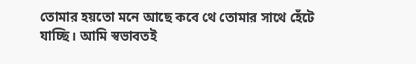তোমার হয়তো মনে আছে কবে থে তোমার সাথে হেঁটে যাচ্ছি। আমি স্বভাবতই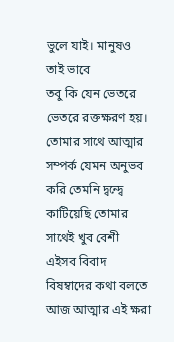ভুলে যাই। মানুষও তাই ভাবে
তবু কি যেন ভেতরে ভেতরে রক্তক্ষরণ হয়।
তোমার সাথে আত্মার সম্পর্ক যেমন অনুভব করি তেমনি দ্বন্দ্বে কাটিয়েছি তোমার সাথেই খুব বেশী
এইসব বিবাদ বিষম্বাদের কথা বলতে আজ আত্মার এই ক্ষরা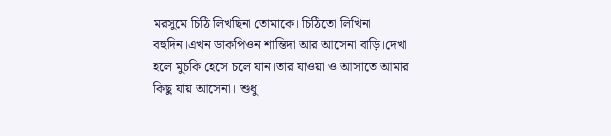মরসুমে চিঠি লিখছিনা তোমাকে। চিঠিতো লিখিনা বহুদিন।এখন ডাকপিওন শান্তিদা আর আসেনা বাড়ি।দেখা হলে মুচকি হেসে চলে যান।তার যাওয়া ও আসাতে আমার কিছু যায় আসেনা। শুধু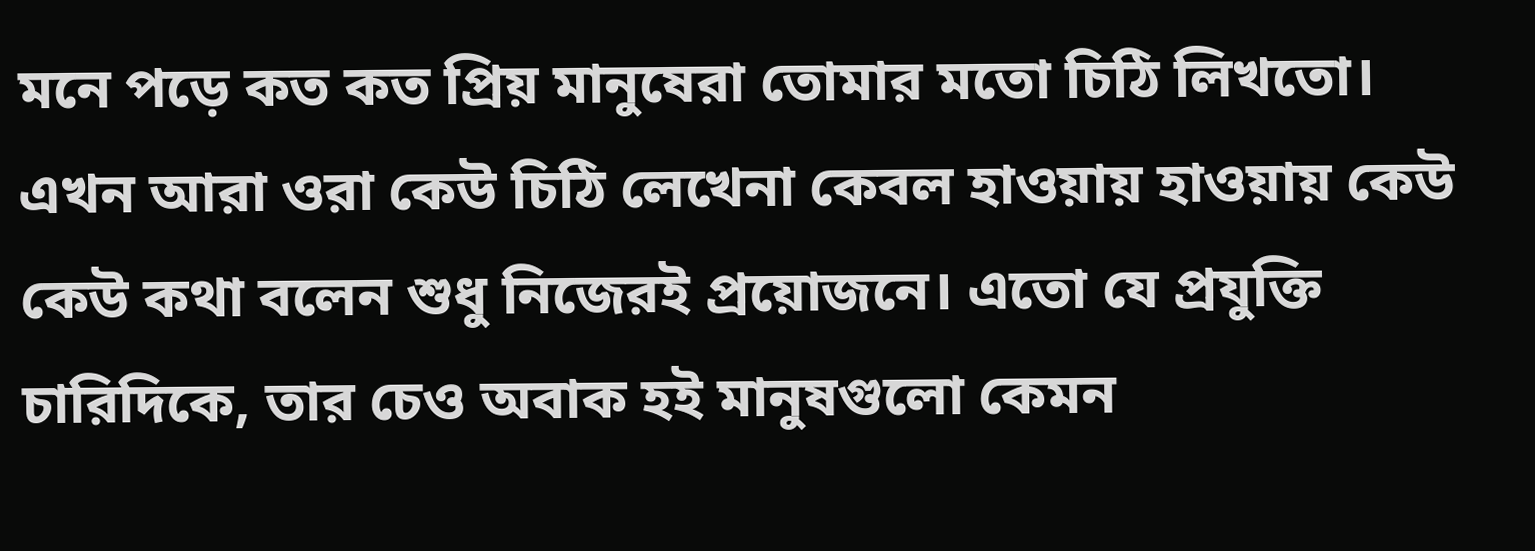মনে পড়ে কত কত প্রিয় মানুষেরা তোমার মতো চিঠি লিখতো। এখন আরা ওরা কেউ চিঠি লেখেনা কেবল হাওয়ায় হাওয়ায় কেউ কেউ কথা বলেন শুধু নিজেরই প্রয়োজনে। এতো যে প্রযুক্তি চারিদিকে, তার চেও অবাক হই মানুষগুলো কেমন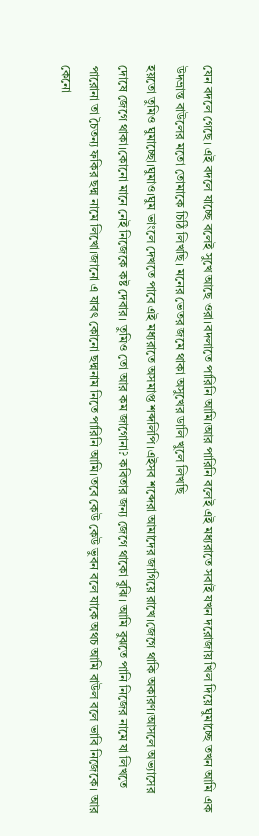যেন বদলে গেছে। এই বদলে যাচ্ছে বলেই সুখে আছে ওরা।বদলাতে পারিনি আমি।আর পারিনি বলেই এই মধ্যরাতে সবাই যখন দরোজায় খিল দিয়ে ঘুমাচ্ছে তখন আমি এক উদভ্রান্ত বাউলের মতো তোমাকে চিঠি লিখছি। মনের ভেতর জমে থাকা অসুখের ডালি খুলে লিখছি
হয়তো তুমিও ঘুমাচ্ছো।ঘুমাও।ঘুম ভাংলে দেখতে পাবে এই মধ্যরাতে অসমাপ্ত শব্দলিপি।এইসব শব্দেরা আমাদের জাগিয়ে রাখে।জেগে থাকি অকারণ।আসলে অভ্যাসের দোষে জেগে থাকা।কোনো মানে নেই নিজেকে কষ্ট দেবার। তুমিও তো আর কম জাগোনা? কবিতার জন্য জেগে থাকো বুঝি। আমি বুঝতে পানি নিজের নামে যা লিখতে পারোনা তা চৈতন্য ফকির ছদ্ম নামে লিখো।জানো এ যাবৎ কোনো ছদ্মনাম নিতে পারিনি আমি।তবে কেউ কেউ ভুবন বলে যাকে অথচ আমি বাউল বলে ভাবি নিজেকে। আর কেনো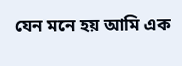যেন মনে হয় আমি এক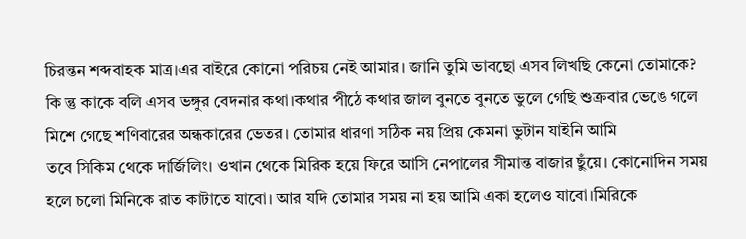চিরন্তন শব্দবাহক মাত্র।এর বাইরে কোনো পরিচয় নেই আমার। জানি তুমি ভাবছো এসব লিখছি কেনো তোমাকে? কি ন্তু কাকে বলি এসব ভঙ্গুর বেদনার কথা।কথার পীঠে কথার জাল বুনতে বুনতে ভুলে গেছি শুক্রবার ভেঙে গলে মিশে গেছে শণিবারের অন্ধকারের ভেতর। তোমার ধারণা সঠিক নয় প্রিয় কেমনা ভুটান যাইনি আমি
তবে সিকিম থেকে দার্জিলিং। ওখান থেকে মিরিক হয়ে ফিরে আসি নেপালের সীমান্ত বাজার ছুঁয়ে। কোনোদিন সময় হলে চলো মিনিকে রাত কাটাতে যাবো। আর যদি তোমার সময় না হয় আমি একা হলেও যাবো।মিরিকে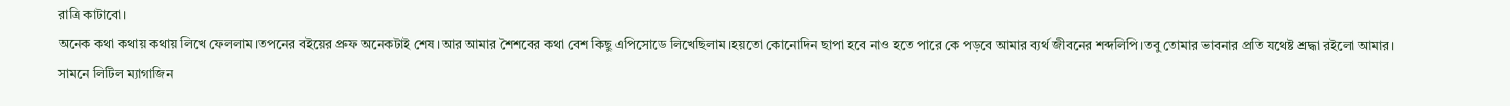রাত্রি কাটাবো।
অনেক কথা কথায় কথায় লিখে ফেললাম।তপনের বইয়ের প্রুফ অনেকটাই শেষ।আর আমার শৈশবের কথা বেশ কিছু এপিসোডে লিখেছিলাম।হয়তো কোনোদিন ছাপা হবে নাও হতে পারে কে পড়বে আমার ব্যর্থ জীবনের শব্দলিপি।তবু তোমার ভাবনার প্রতি যথেষ্ট শ্রদ্ধা রইলো আমার।
সামনে লিটিল ম্যাগাজিন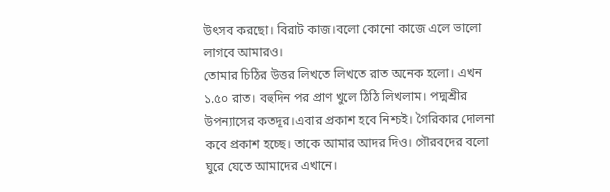উৎসব করছো। বিরাট কাজ।বলো কোনো কাজে এলে ভালো লাগবে আমারও।
তোমার চিঠির উত্তর লিখতে লিখতে রাত অনেক হলো। এখন ১.৫০ রাত। বহুদিন পর প্রাণ খুলে ঠিঠি লিখলাম। পদ্মশ্রীর উপন্যাসের কতদূর।এবার প্রকাশ হবে নিশ্চই। গৈরিকার দোলনা কবে প্রকাশ হচ্ছে। তাকে আমার আদর দিও। গৌরবদের বলো ঘুরে যেতে আমাদের এখানে।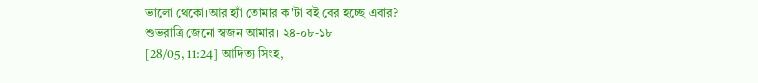ভালো থেকো।আর হ্যাঁ তোমার ক'টা বই বের হচ্ছে এবার?
শুভরাত্রি জেনো স্বজন আমার। ২৪-০৮-১৮
[28/05, 11:24] আদিত্য সিংহ,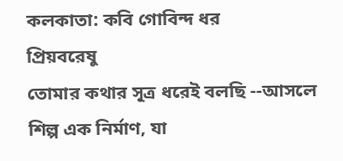কলকাতা: কবি গোবিন্দ ধর
প্রিয়বরেষু
তোমার কথার সূত্র ধরেই বলছি --আসলে শিল্প এক নির্মাণ, যা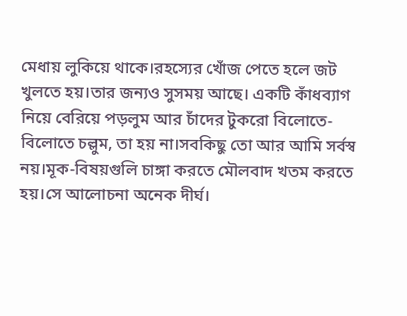মেধায় লুকিয়ে থাকে।রহস্যের খোঁজ পেতে হলে জট খুলতে হয়।তার জন্যও সুসময় আছে। একটি কাঁধব্যাগ নিয়ে বেরিয়ে পড়লুম আর চাঁদের টুকরো বিলোতে-বিলোতে চল্লুম, তা হয় না।সবকিছু তো আর আমি সর্বস্ব নয়।মূক-বিষয়গুলি চাঙ্গা করতে মৌলবাদ খতম করতে হয়।সে আলোচনা অনেক দীর্ঘ।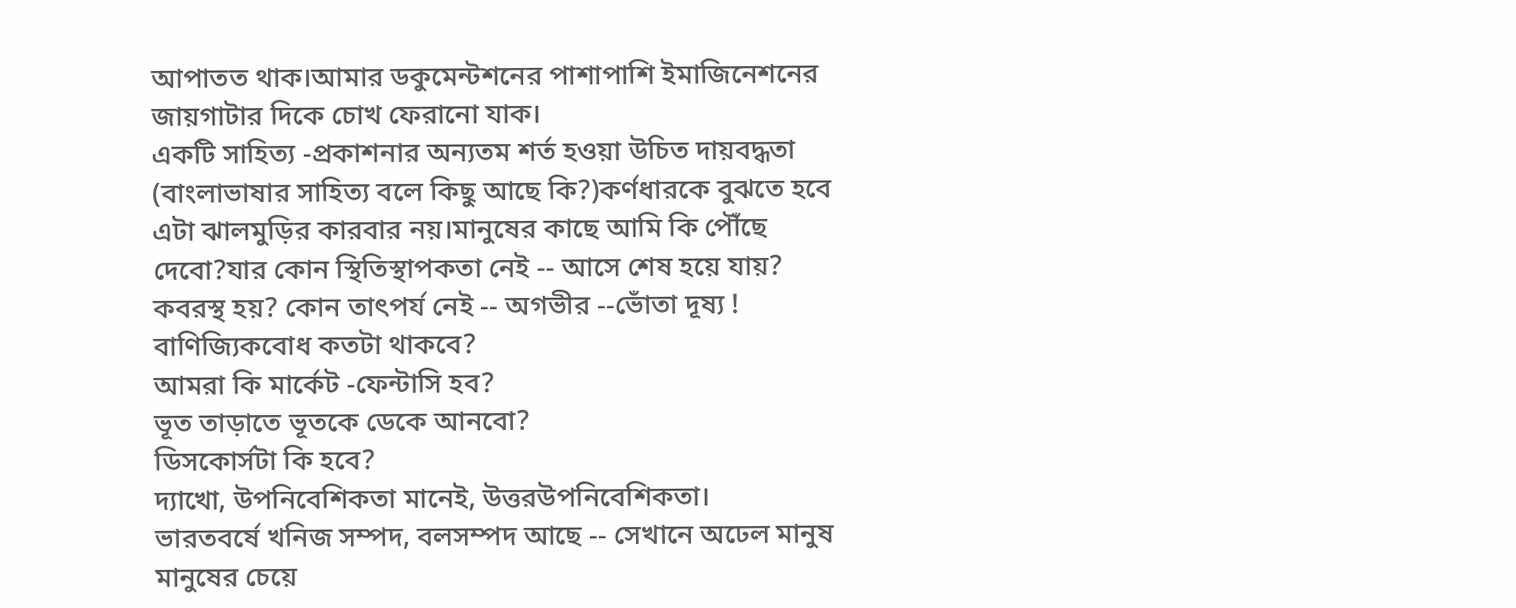আপাতত থাক।আমার ডকুমেন্টশনের পাশাপাশি ইমাজিনেশনের জায়গাটার দিকে চোখ ফেরানো যাক।
একটি সাহিত্য -প্রকাশনার অন্যতম শর্ত হওয়া উচিত দায়বদ্ধতা (বাংলাভাষার সাহিত্য বলে কিছু আছে কি?)কর্ণধারকে বুঝতে হবে এটা ঝালমুড়ির কারবার নয়।মানুষের কাছে আমি কি পৌঁছে দেবো?যার কোন স্থিতিস্থাপকতা নেই -- আসে শেষ হয়ে যায়? কবরস্থ হয়? কোন তাৎপর্য নেই -- অগভীর --ভোঁতা দূষ্য ! বাণিজ্যিকবোধ কতটা থাকবে?
আমরা কি মার্কেট -ফেন্টাসি হব?
ভূত তাড়াতে ভূতকে ডেকে আনবো?
ডিসকোর্সটা কি হবে?
দ্যাখো, উপনিবেশিকতা মানেই, উত্তরউপনিবেশিকতা।
ভারতবর্ষে খনিজ সম্পদ, বলসম্পদ আছে -- সেখানে অঢেল মানুষ মানুষের চেয়ে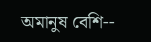অমানুষ বেশি--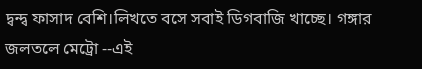দ্বন্দ্ব ফাসাদ বেশি।লিখতে বসে সবাই ডিগবাজি খাচ্ছে। গঙ্গার জলতলে মেট্রো --এই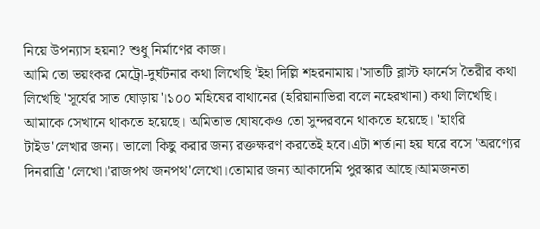নিয়ে উপন্যাস হয়না? শুধু নির্মাণের কাজ।
আমি তো ভয়ংকর মেট্রো-দুর্ঘটনার কথা লিখেছি 'ইহা দিল্লি শহরনামায়।'সাতটি ব্লাস্ট ফার্নেস তৈরীর কথা লিখেছি 'সূর্যের সাত ঘোড়ায়'।১০০ মহিষের বাথানের (হরিয়ানাভিরা বলে নহেরখানা) কথা লিখেছি। আমাকে সেখানে থাকতে হয়েছে। অমিতাভ ঘোষকেও তো সুন্দরবনে থাকতে হয়েছে। 'হাংরি টাইড'লেখার জন্য। ভালো কিছু করার জন্য রক্তক্ষরণ করতেই হবে।এটা শর্ত।না হয় ঘরে বসে 'অরণ্যের দিনরাত্রি 'লেখো।'রাজপথ জনপথ'লেখো।তোমার জন্য আকাদেমি পুরস্কার আছে।আমজনতা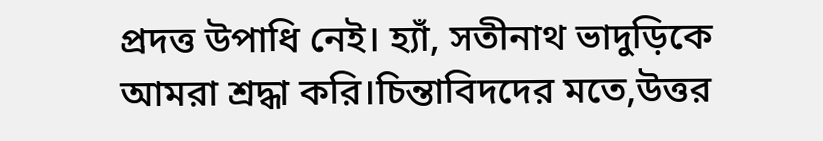প্রদত্ত উপাধি নেই। হ্যাঁ, সতীনাথ ভাদুড়িকে আমরা শ্রদ্ধা করি।চিন্তাবিদদের মতে,উত্তর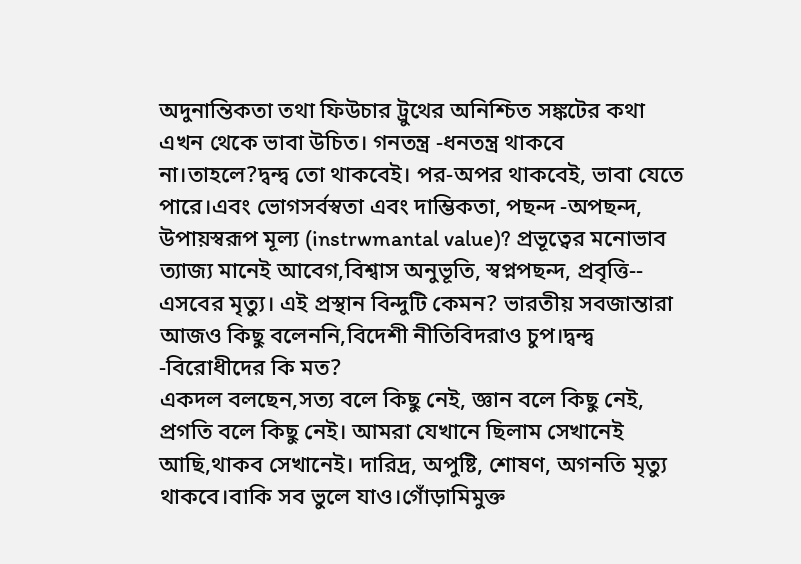অদুনান্তিকতা তথা ফিউচার ট্রুথের অনিশ্চিত সঙ্কটের কথা এখন থেকে ভাবা উচিত। গনতন্ত্র -ধনতন্ত্র থাকবে না।তাহলে?দ্বন্দ্ব তো থাকবেই। পর-অপর থাকবেই, ভাবা যেতে পারে।এবং ভোগসর্বস্বতা এবং দাম্ভিকতা, পছন্দ -অপছন্দ, উপায়স্বরূপ মূল্য (instrwmantal value)? প্রভূত্বের মনোভাব ত্যাজ্য মানেই আবেগ,বিশ্বাস অনুভূতি, স্বপ্নপছন্দ, প্রবৃত্তি-- এসবের মৃত্যু। এই প্রস্থান বিন্দুটি কেমন? ভারতীয় সবজান্তারা আজও কিছু বলেননি,বিদেশী নীতিবিদরাও চুপ।দ্বন্দ্ব -বিরোধীদের কি মত?
একদল বলছেন,সত্য বলে কিছু নেই, জ্ঞান বলে কিছু নেই, প্রগতি বলে কিছু নেই। আমরা যেখানে ছিলাম সেখানেই আছি,থাকব সেখানেই। দারিদ্র, অপুষ্টি, শোষণ, অগনতি মৃত্যু থাকবে।বাকি সব ভুলে যাও।গোঁড়ামিমুক্ত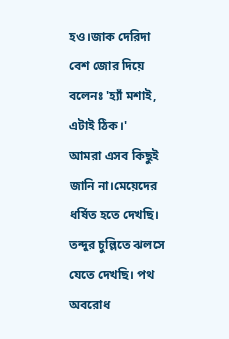হও।জাক দেরিদা বেশ জোর দিয়ে বলেনঃ 'হ্যাঁ মশাই, এটাই ঠিক।'
আমরা এসব কিছুই জানি না।মেয়েদের ধর্ষিত হতে দেখছি। তন্দুর চুল্লিতে ঝলসে যেতে দেখছি। পথ অবরোধ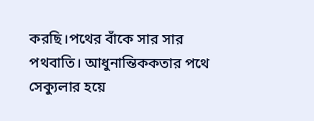করছি।পথের বাঁকে সার সার পথবাতি। আধুনান্তিককতার পথে সেক্যুলার হয়ে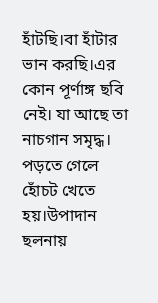হাঁটছি।বা হাঁটার ভান করছি।এর কোন পূর্ণাঙ্গ ছবি নেই। যা আছে তা নাচগান সমৃদ্ধ। পড়তে গেলে হোঁচট খেতে হয়।উপাদান ছলনায়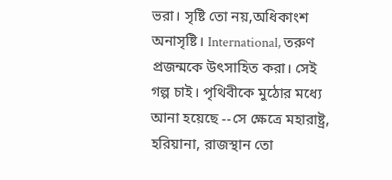ভরা। সৃষ্টি তো নয়,অধিকাংশ অনাসৃষ্টি। International, তরুণ প্রজন্মকে উৎসাহিত করা। সেই গল্প চাই। পৃথিবীকে মুঠোর মধ্যে আনা হয়েছে --সে ক্ষেত্রে মহারাষ্ট্র, হরিয়ানা, রাজস্থান তো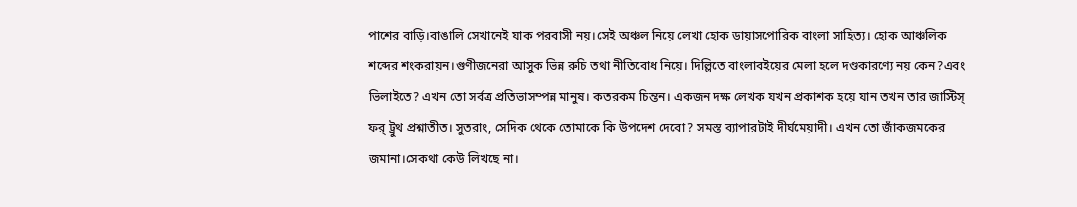পাশের বাড়ি।বাঙালি সেখানেই যাক পরবাসী নয়।সেই অঞ্চল নিয়ে লেখা হোক ডায়াসপোরিক বাংলা সাহিত্য। হোক আঞ্চলিক শব্দের শংকরায়ন।গুণীজনেরা আসুক ভিন্ন রুচি তথা নীতিবোধ নিয়ে। দিল্লিতে বাংলাবইয়ের মেলা হলে দণ্ডকারণ্যে নয় কেন?এবং ভিলাইতে? এখন তো সর্বত্র প্রতিভাসম্পন্ন মানুষ। কতরকম চিন্তন। একজন দক্ষ লেখক যখন প্রকাশক হয়ে যান তখন তার জাস্টিস্ ফর্ ট্রুথ প্রশ্নাতীত। সুতরাং, সেদিক থেকে তোমাকে কি উপদেশ দেবো? সমস্ত ব্যাপারটাই দীর্ঘমেয়াদী। এখন তো জাঁকজমকের জমানা।সেকথা কেউ লিখছে না।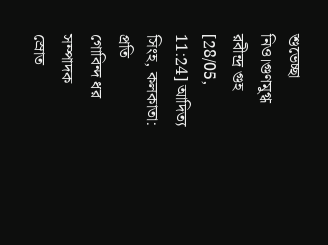শুভেচ্ছা নিও।গুণমুগ্ধ
রবীন্দ্র গুহ
[28/05, 11:24] আদিত্য সিংহ, কলকাতা: প্রতি
গোবিন্দ ধর
সম্পাদক
স্রোত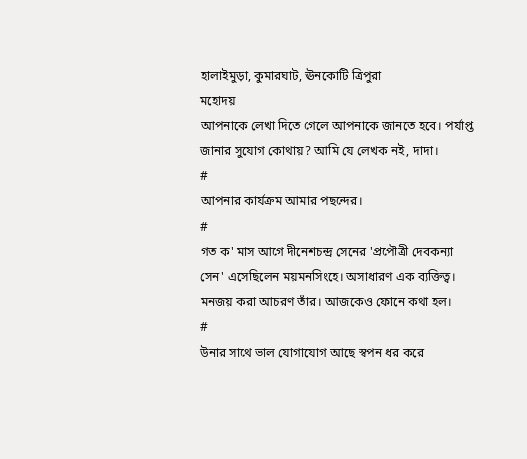হালাইমুড়া, কুমারঘাট, ঊনকোটি ত্রিপুরা
মহোদয়
আপনাকে লেখা দিতে গেলে আপনাকে জানতে হবে। পর্যাপ্ত জানার সুযোগ কোথায়? আমি যে লেখক নই, দাদা।
#
আপনার কার্যক্রম আমার পছন্দের।
#
গত ক' মাস আগে দীনেশচন্দ্র সেনের 'প্রপৌত্রী দেবকন্যা সেন' এসেছিলেন ময়মনসিংহে। অসাধারণ এক ব্যক্তিত্ব। মনজয় করা আচরণ তাঁর। আজকেও ফোনে কথা হল।
#
উনার সাথে ভাল যোগাযোগ আছে স্বপন ধর করে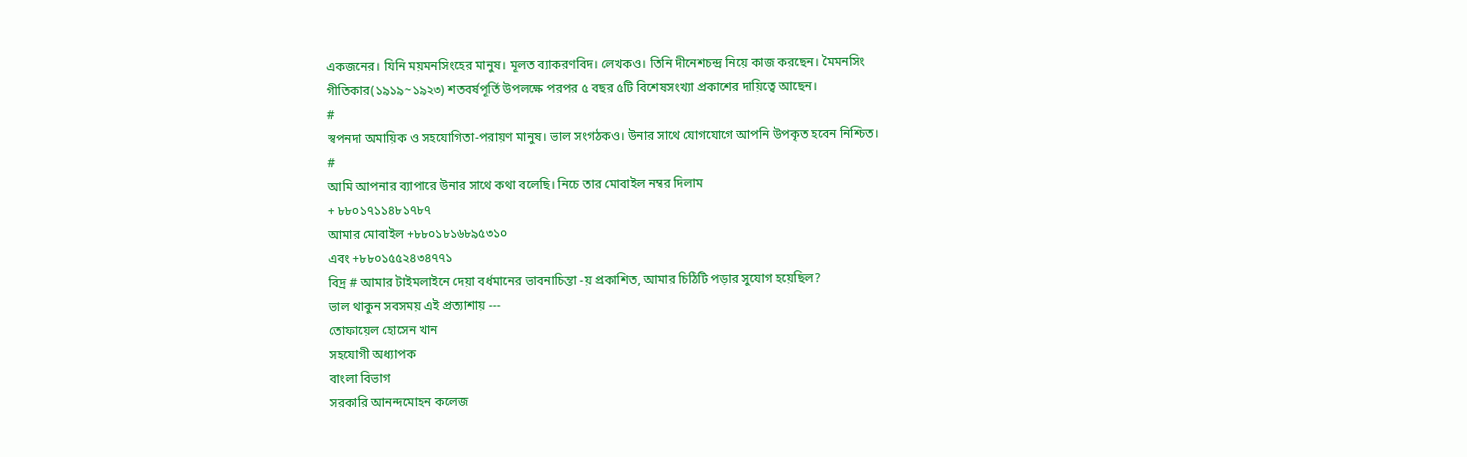একজনের। যিনি ময়মনসিংহের মানুষ। মূলত ব্যাকরণবিদ। লেখকও। তিনি দীনেশচন্দ্র নিয়ে কাজ করছেন। মৈমনসিং গীতিকার(১৯১৯~১৯২৩) শতবর্ষপূর্তি উপলক্ষে পরপর ৫ বছর ৫টি বিশেষসংখ্যা প্রকাশের দায়িত্বে আছেন।
#
স্বপনদা অমায়িক ও সহযোগিতা-পরায়ণ মানুষ। ভাল সংগঠকও। উনার সাথে যোগযোগে আপনি উপকৃত হবেন নিশ্চিত।
#
আমি আপনার ব্যাপারে উনার সাথে কথা বলেছি। নিচে তার মোবাইল নম্বর দিলাম
+ ৮৮০১৭১১৪৮১৭৮৭
আমার মোবাইল +৮৮০১৮১৬৮৯৫৩১০
এবং +৮৮০১৫৫২৪৩৪৭৭১
বিদ্র # আমার টাইমলাইনে দেয়া বর্ধমানের ভাবনাচিন্তা -য় প্রকাশিত, আমার চিঠিটি পড়ার সুযোগ হয়েছিল?
ভাল থাকুন সবসময় এই প্রত্যাশায় ---
তোফায়েল হোসেন খান
সহযোগী অধ্যাপক
বাংলা বিভাগ
সরকারি আনন্দমোহন কলেজ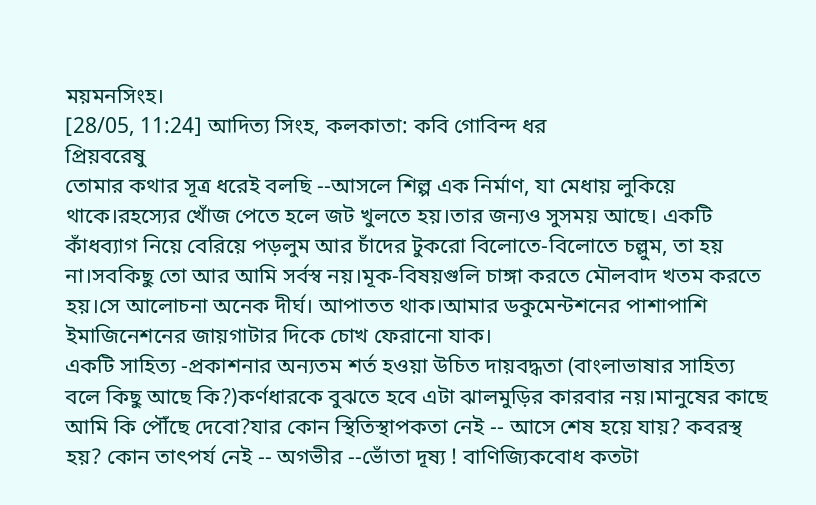ময়মনসিংহ।
[28/05, 11:24] আদিত্য সিংহ, কলকাতা: কবি গোবিন্দ ধর
প্রিয়বরেষু
তোমার কথার সূত্র ধরেই বলছি --আসলে শিল্প এক নির্মাণ, যা মেধায় লুকিয়ে থাকে।রহস্যের খোঁজ পেতে হলে জট খুলতে হয়।তার জন্যও সুসময় আছে। একটি কাঁধব্যাগ নিয়ে বেরিয়ে পড়লুম আর চাঁদের টুকরো বিলোতে-বিলোতে চল্লুম, তা হয় না।সবকিছু তো আর আমি সর্বস্ব নয়।মূক-বিষয়গুলি চাঙ্গা করতে মৌলবাদ খতম করতে হয়।সে আলোচনা অনেক দীর্ঘ। আপাতত থাক।আমার ডকুমেন্টশনের পাশাপাশি ইমাজিনেশনের জায়গাটার দিকে চোখ ফেরানো যাক।
একটি সাহিত্য -প্রকাশনার অন্যতম শর্ত হওয়া উচিত দায়বদ্ধতা (বাংলাভাষার সাহিত্য বলে কিছু আছে কি?)কর্ণধারকে বুঝতে হবে এটা ঝালমুড়ির কারবার নয়।মানুষের কাছে আমি কি পৌঁছে দেবো?যার কোন স্থিতিস্থাপকতা নেই -- আসে শেষ হয়ে যায়? কবরস্থ হয়? কোন তাৎপর্য নেই -- অগভীর --ভোঁতা দূষ্য ! বাণিজ্যিকবোধ কতটা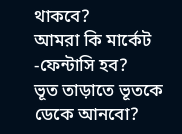থাকবে?
আমরা কি মার্কেট -ফেন্টাসি হব?
ভূত তাড়াতে ভূতকে ডেকে আনবো?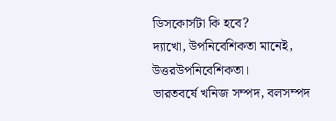ডিসকোর্সটা কি হবে?
দ্যাখো, উপনিবেশিকতা মানেই, উত্তরউপনিবেশিকতা।
ভারতবর্ষে খনিজ সম্পদ, বলসম্পদ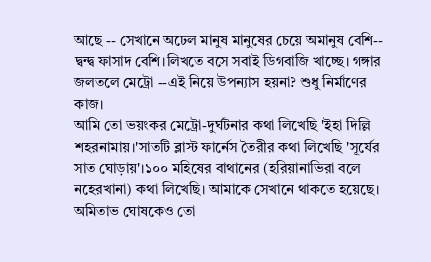আছে -- সেখানে অঢেল মানুষ মানুষের চেয়ে অমানুষ বেশি-- দ্বন্দ্ব ফাসাদ বেশি।লিখতে বসে সবাই ডিগবাজি খাচ্ছে। গঙ্গার জলতলে মেট্রো --এই নিয়ে উপন্যাস হয়না? শুধু নির্মাণের কাজ।
আমি তো ভয়ংকর মেট্রো-দুর্ঘটনার কথা লিখেছি 'ইহা দিল্লি শহরনামায়।'সাতটি ব্লাস্ট ফার্নেস তৈরীর কথা লিখেছি 'সূর্যের সাত ঘোড়ায়'।১০০ মহিষের বাথানের (হরিয়ানাভিরা বলে নহেরখানা) কথা লিখেছি। আমাকে সেখানে থাকতে হয়েছে। অমিতাভ ঘোষকেও তো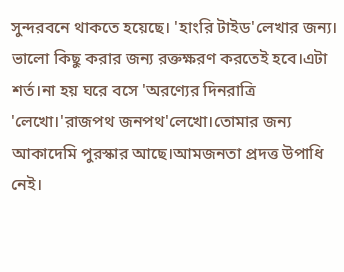সুন্দরবনে থাকতে হয়েছে। 'হাংরি টাইড'লেখার জন্য। ভালো কিছু করার জন্য রক্তক্ষরণ করতেই হবে।এটা শর্ত।না হয় ঘরে বসে 'অরণ্যের দিনরাত্রি 'লেখো।'রাজপথ জনপথ'লেখো।তোমার জন্য আকাদেমি পুরস্কার আছে।আমজনতা প্রদত্ত উপাধি নেই।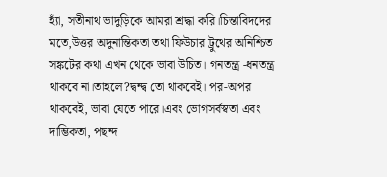হ্যাঁ, সতীনাথ ভাদুড়িকে আমরা শ্রদ্ধা করি।চিন্তাবিদদের মতে,উত্তর অদুনান্তিকতা তথা ফিউচার ট্রুথের অনিশ্চিত সঙ্কটের কথা এখন থেকে ভাবা উচিত। গনতন্ত্র -ধনতন্ত্র থাকবে না।তাহলে?দ্বন্দ্ব তো থাকবেই। পর-অপর থাকবেই, ভাবা যেতে পারে।এবং ভোগসর্বস্বতা এবং দাম্ভিকতা, পছন্দ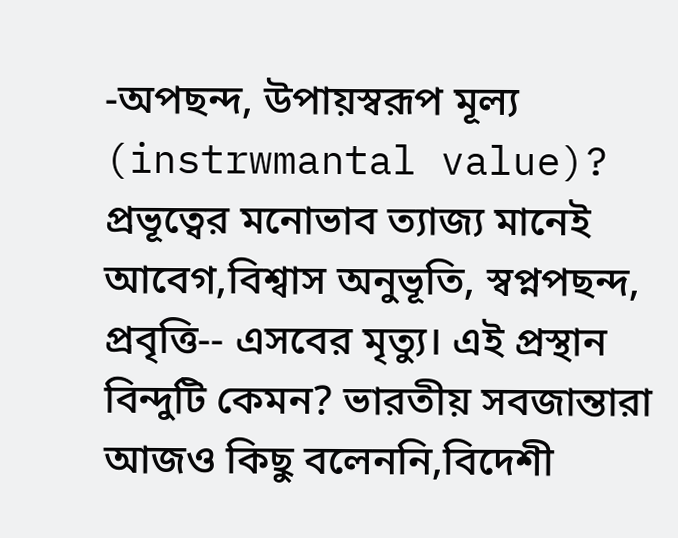-অপছন্দ, উপায়স্বরূপ মূল্য (instrwmantal value)? প্রভূত্বের মনোভাব ত্যাজ্য মানেই আবেগ,বিশ্বাস অনুভূতি, স্বপ্নপছন্দ, প্রবৃত্তি-- এসবের মৃত্যু। এই প্রস্থান বিন্দুটি কেমন? ভারতীয় সবজান্তারা আজও কিছু বলেননি,বিদেশী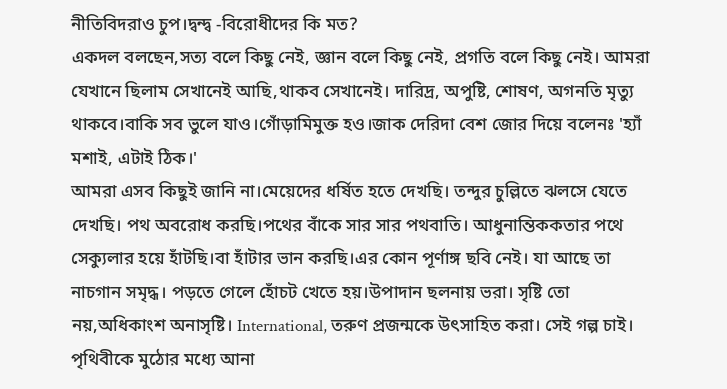নীতিবিদরাও চুপ।দ্বন্দ্ব -বিরোধীদের কি মত?
একদল বলছেন,সত্য বলে কিছু নেই, জ্ঞান বলে কিছু নেই, প্রগতি বলে কিছু নেই। আমরা যেখানে ছিলাম সেখানেই আছি,থাকব সেখানেই। দারিদ্র, অপুষ্টি, শোষণ, অগনতি মৃত্যু থাকবে।বাকি সব ভুলে যাও।গোঁড়ামিমুক্ত হও।জাক দেরিদা বেশ জোর দিয়ে বলেনঃ 'হ্যাঁ মশাই, এটাই ঠিক।'
আমরা এসব কিছুই জানি না।মেয়েদের ধর্ষিত হতে দেখছি। তন্দুর চুল্লিতে ঝলসে যেতে দেখছি। পথ অবরোধ করছি।পথের বাঁকে সার সার পথবাতি। আধুনান্তিককতার পথে সেক্যুলার হয়ে হাঁটছি।বা হাঁটার ভান করছি।এর কোন পূর্ণাঙ্গ ছবি নেই। যা আছে তা নাচগান সমৃদ্ধ। পড়তে গেলে হোঁচট খেতে হয়।উপাদান ছলনায় ভরা। সৃষ্টি তো নয়,অধিকাংশ অনাসৃষ্টি। International, তরুণ প্রজন্মকে উৎসাহিত করা। সেই গল্প চাই। পৃথিবীকে মুঠোর মধ্যে আনা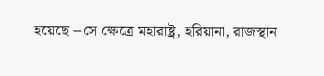হয়েছে --সে ক্ষেত্রে মহারাষ্ট্র, হরিয়ানা, রাজস্থান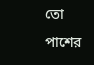তো পাশের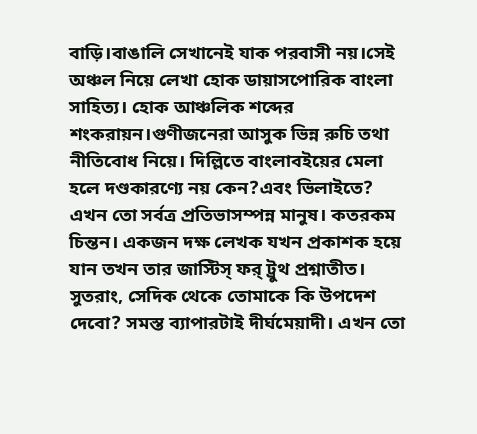বাড়ি।বাঙালি সেখানেই যাক পরবাসী নয়।সেই অঞ্চল নিয়ে লেখা হোক ডায়াসপোরিক বাংলা সাহিত্য। হোক আঞ্চলিক শব্দের শংকরায়ন।গুণীজনেরা আসুক ভিন্ন রুচি তথা নীতিবোধ নিয়ে। দিল্লিতে বাংলাবইয়ের মেলা হলে দণ্ডকারণ্যে নয় কেন?এবং ভিলাইতে? এখন তো সর্বত্র প্রতিভাসম্পন্ন মানুষ। কতরকম চিন্তন। একজন দক্ষ লেখক যখন প্রকাশক হয়ে যান তখন তার জাস্টিস্ ফর্ ট্রুথ প্রশ্নাতীত। সুতরাং, সেদিক থেকে তোমাকে কি উপদেশ দেবো? সমস্ত ব্যাপারটাই দীর্ঘমেয়াদী। এখন তো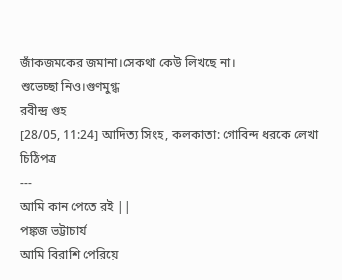জাঁকজমকের জমানা।সেকথা কেউ লিখছে না।
শুভেচ্ছা নিও।গুণমুগ্ধ
রবীন্দ্র গুহ
[28/05, 11:24] আদিত্য সিংহ, কলকাতা: গোবিন্দ ধরকে লেখা চিঠিপত্র
---
আমি কান পেতে রই ||
পঙ্কজ ভট্টাচার্য
আমি বিরাশি পেরিয়ে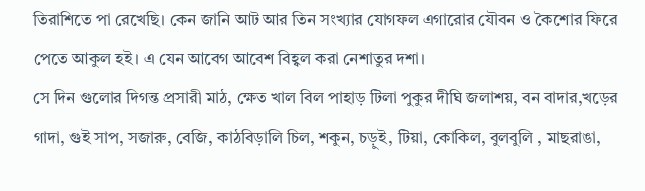তিরাশিতে পা রেখেছি। কেন জানি আট আর তিন সংখ্যার যোগফল এগারোর যৌবন ও কৈশোর ফিরে পেতে আকুল হই। এ যেন আবেগ আবেশ বিহ্বল করা নেশাতুর দশা।
সে দিন গুলোর দিগন্ত প্রসারী মাঠ, ক্ষেত খাল বিল পাহাড় টিলা পুকুর দীঘি জলাশয়, বন বাদার,খড়ের গাদা, গুই সাপ, সজারু, বেজি, কাঠবিড়ালি চিল, শকুন, চড়ুই, টিয়া, কোকিল, বুলবুলি , মাছরাঙা,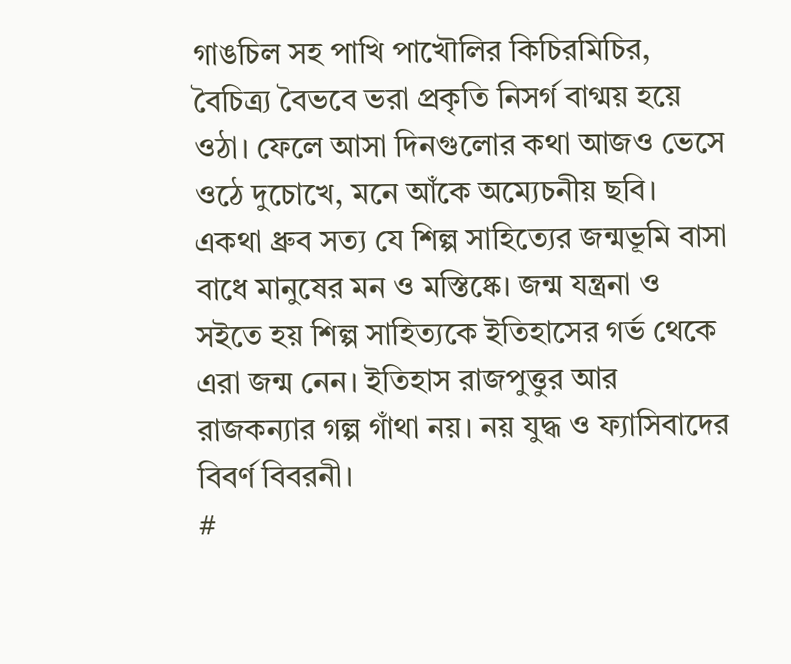গাঙচিল সহ পাখি পাখৌলির কিচিরমিচির, বৈচিত্র্য বৈভবে ভরা প্রকৃতি নিসর্গ বাগ্ময় হয়ে ওঠা। ফেলে আসা দিনগুলোর কথা আজও ভেসে ওঠে দুচোখে, মনে আঁকে অম্যেচনীয় ছবি।
একথা ধ্রুব সত্য যে শিল্প সাহিত্যের জন্মভূমি বাসা বাধে মানুষের মন ও মস্তিষ্কে। জন্ম যন্ত্রনা ও সইতে হয় শিল্প সাহিত্যকে ইতিহাসের গর্ভ থেকে এরা জন্ম নেন। ইতিহাস রাজপুত্তুর আর রাজকন্যার গল্প গাঁথা নয়। নয় যুদ্ধ ও ফ্যাসিবাদের বিবর্ণ বিবরনী।
#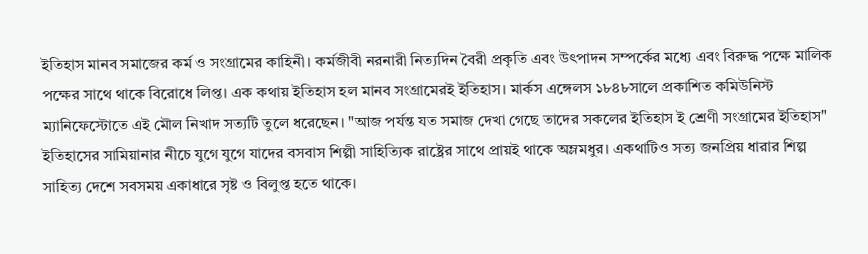ইতিহাস মানব সমাজের কর্ম ও সংগ্রামের কাহিনী। কর্মজীবী নরনারী নিত্যদিন বৈরী প্রকৃতি এবং উৎপাদন সম্পর্কের মধ্যে এবং বিরুদ্ধ পক্ষে মালিক পক্ষের সাথে থাকে বিরোধে লিপ্ত। এক কথায় ইতিহাস হল মানব সংগ্রামেরই ইতিহাস। মার্কস এঙ্গেলস ১৮৪৮সালে প্রকাশিত কমিউনিস্ট ম্যানিফেস্টোতে এই মৌল নিখাদ সত্যটি তুলে ধরেছেন। "আজ পর্যন্ত যত সমাজ দেখা গেছে তাদের সকলের ইতিহাস ই শ্রেণী সংগ্রামের ইতিহাস" ইতিহাসের সামিয়ানার নীচে যুগে যুগে যাদের বসবাস শিল্পী সাহিত্যিক রাষ্ট্রের সাথে প্রায়ই থাকে অম্লমধুর। একথাটিও সত্য জনপ্রিয় ধারার শিল্প সাহিত্য দেশে সবসময় একাধারে সৃষ্ট ও বিলুপ্ত হতে থাকে।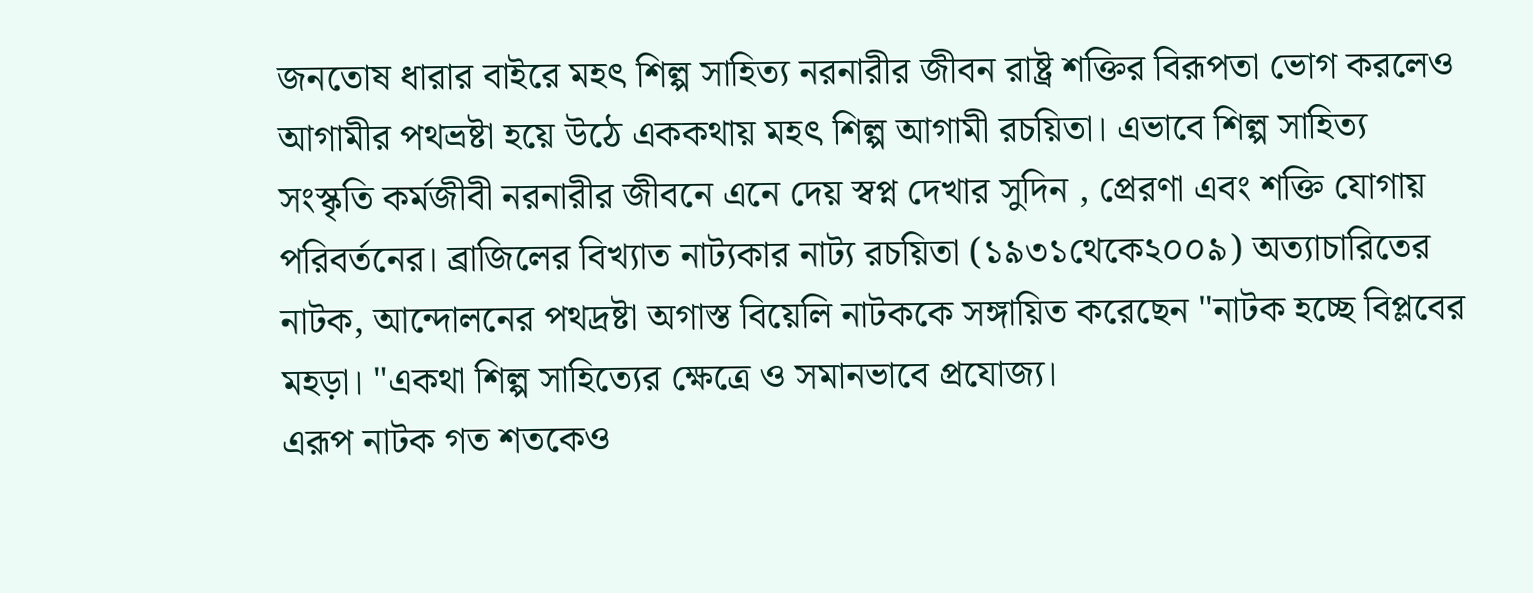জনতোষ ধারার বাইরে মহৎ শিল্প সাহিত্য নরনারীর জীবন রাষ্ট্র শক্তির বিরূপতা ভোগ করলেও আগামীর পথভ্রষ্টা হয়ে উঠে এককথায় মহৎ শিল্প আগামী রচয়িতা। এভাবে শিল্প সাহিত্য সংস্কৃতি কর্মজীবী নরনারীর জীবনে এনে দেয় স্বপ্ন দেখার সুদিন , প্রেরণা এবং শক্তি যোগায় পরিবর্তনের। ব্রাজিলের বিখ্যাত নাট্যকার নাট্য রচয়িতা (১৯৩১থেকে২০০৯) অত্যাচারিতের নাটক, আন্দোলনের পথদ্রষ্টা অগাস্ত বিয়েলি নাটককে সঙ্গায়িত করেছেন "নাটক হচ্ছে বিপ্লবের মহড়া। "একথা শিল্প সাহিত্যের ক্ষেত্রে ও সমানভাবে প্রযোজ্য।
এরূপ নাটক গত শতকেও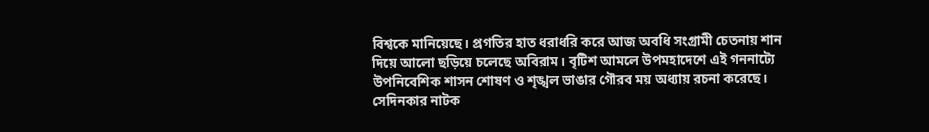বিশ্বকে মানিয়েছে। প্রগতির হাত ধরাধরি করে আজ অবধি সংগ্রামী চেতনায় শান দিয়ে আলো ছড়িয়ে চলেছে অবিরাম। বৃটিশ আমলে উপমহাদেশে এই গননাট্যে উপনিবেশিক শাসন শোষণ ও শৃঙ্খল ভাঙার গৌরব ময় অধ্যায় রচনা করেছে। সেদিনকার নাটক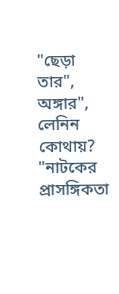"ছেড়া তার", অঙ্গার", লেনিন কোথায়? "নাটকের প্রাসঙ্গিকতা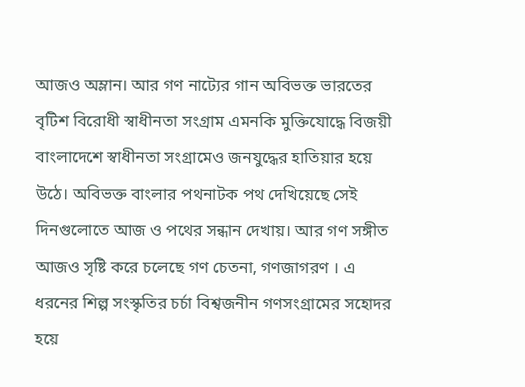আজও অম্লান। আর গণ নাট্যের গান অবিভক্ত ভারতের বৃটিশ বিরোধী স্বাধীনতা সংগ্রাম এমনকি মুক্তিযোদ্ধে বিজয়ী বাংলাদেশে স্বাধীনতা সংগ্রামেও জনযুদ্ধের হাতিয়ার হয়ে উঠে। অবিভক্ত বাংলার পথনাটক পথ দেখিয়েছে সেই দিনগুলোতে আজ ও পথের সন্ধান দেখায়। আর গণ সঙ্গীত আজও সৃষ্টি করে চলেছে গণ চেতনা, গণজাগরণ । এ ধরনের শিল্প সংস্কৃতির চর্চা বিশ্বজনীন গণসংগ্রামের সহোদর হয়ে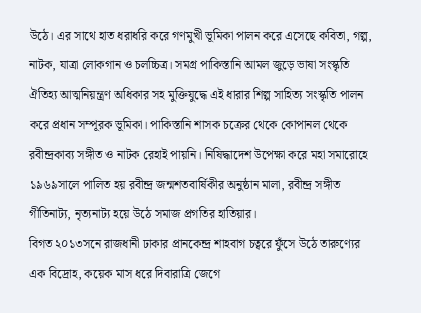উঠে। এর সাথে হাত ধরাধরি করে গণমুখী ভূমিকা পালন করে এসেছে কবিতা, গল্প, নাটক, যাত্রা লোকগান ও চলচ্চিত্র। সমগ্র পাকিস্তানি আমল জুড়ে ভাষা সংস্কৃতি ঐতিহ্য আত্মনিয়ন্ত্রণ অধিকার সহ মুক্তিযুদ্ধে এই ধারার শিল্প সাহিত্য সংস্কৃতি পালন করে প্রধান সম্পূরক ভূমিকা। পাকিস্তানি শাসক চক্রের থেকে কোপানল থেকে রবীন্দ্রকাব্য সঙ্গীত ও নাটক রেহাই পায়নি। নিষিদ্ধাদেশ উপেক্ষা করে মহা সমারোহে ১৯৬৯সালে পালিত হয় রবীন্দ্র জন্মশতবার্ষিকীর অনুষ্ঠান মালা, রবীন্দ্র সঙ্গীত গীতিনাট্য, নৃত্যনাট্য হয়ে উঠে সমাজ প্রগতির হাতিয়ার।
বিগত ২০১৩সনে রাজধানী ঢাকার প্রানকেন্দ্র শাহবাগ চত্বরে ফুঁসে উঠে তারুণ্যের এক বিদ্রোহ, কয়েক মাস ধরে দিবারাত্রি জেগে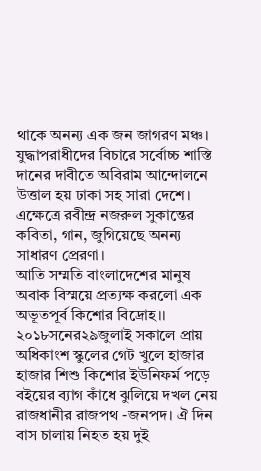থাকে অনন্য এক জন জাগরণ মঞ্চ। যুদ্ধাপরাধীদের বিচারে সর্বোচ্চ শাস্তি দানের দাবীতে অবিরাম আন্দোলনে উত্তাল হয় ঢাকা সহ সারা দেশে। এক্ষেত্রে রবীন্দ্র নজরুল সুকান্তের কবিতা, গান, জুগিয়েছে অনন্য সাধারণ প্রেরণা।
আতি সম্মতি বাংলাদেশের মানুষ অবাক বিস্ময়ে প্রত্যক্ষ করলো এক অভূতপূর্ব কিশোর বিদ্রোহ।। ২০১৮সনের২৯জুলাই সকালে প্রায় অধিকাংশ স্কুলের গেট খুলে হাজার হাজার শিশু কিশোর ইউনিফর্ম পড়ে বইয়ের ব্যাগ কাঁধে ঝুলিয়ে দখল নেয় রাজধানীর রাজপথ -জনপদ। ঐ দিন বাস চালায় নিহত হয় দুই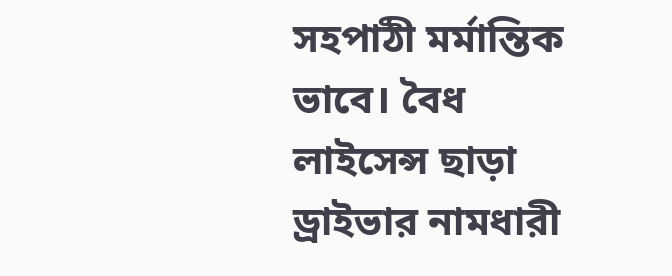সহপাঠী মর্মান্তিক ভাবে। বৈধ লাইসেন্স ছাড়া ড্রাইভার নামধারী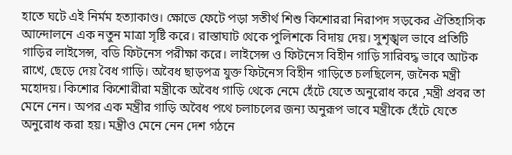হাতে ঘটে এই নির্মম হত্যাকাণ্ড। ক্ষোভে ফেটে পড়া সতীর্থ শিশু কিশোররা নিরাপদ সড়কের ঐতিহাসিক আন্দোলনে এক নতুন মাত্রা সৃষ্টি করে। রাস্তাঘাট থেকে পুলিশকে বিদায় দেয়। সুশৃঙ্খল ভাবে প্রতিটি গাড়ির লাইসেন্স, বডি ফিটনেস পরীক্ষা করে। লাইসেন্স ও ফিটনেস বিহীন গাড়ি সারিবদ্ধ ভাবে আটক রাখে, ছেড়ে দেয় বৈধ গাড়ি। অবৈধ ছাড়পত্র যুক্ত ফিটনেস বিহীন গাড়িতে চলছিলেন, জনৈক মন্ত্রী মহোদয়। কিশোর কিশোরীরা মন্ত্রীকে অবৈধ গাড়ি থেকে নেমে হেঁটে যেতে অনুরোধ করে ,মন্ত্রী প্রবর তা মেনে নেন। অপর এক মন্ত্রীর গাড়ি অবৈধ পথে চলাচলের জন্য অনুরূপ ভাবে মন্ত্রীকে হেঁটে যেতে অনুরোধ করা হয়। মন্ত্রীও মেনে নেন দেশ গঠনে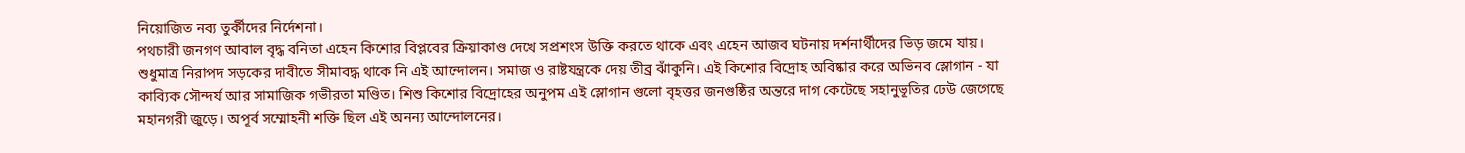নিয়োজিত নব্য তুর্কীদের নির্দেশনা।
পথচারী জনগণ আবাল বৃদ্ধ বনিতা এহেন কিশোর বিপ্লবের ক্রিয়াকাণ্ড দেখে সপ্রশংস উক্তি করতে থাকে এবং এহেন আজব ঘটনায় দর্শনার্থীদের ভিড় জমে যায়। শুধুমাত্র নিরাপদ সড়কের দাবীতে সীমাবদ্ধ থাকে নি এই আন্দোলন। সমাজ ও রাষ্টযন্ত্রকে দেয় তীব্র ঝাঁকুনি। এই কিশোর বিদ্রোহ অবিষ্কার করে অভিনব স্লোগান - যা কাব্যিক সৌন্দর্য আর সামাজিক গভীরতা মণ্ডিত। শিশু কিশোর বিদ্রোহের অনুপম এই স্লোগান গুলো বৃহত্তর জনগুষ্ঠির অন্তরে দাগ কেটেছে সহানুভূতির ঢেউ জেগেছে মহানগরী জুড়ে। অপূর্ব সম্মোহনী শক্তি ছিল এই অনন্য আন্দোলনের।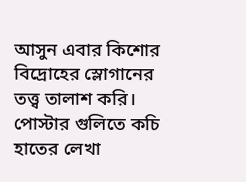আসুন এবার কিশোর বিদ্রোহের স্লোগানের তত্ত্ব তালাশ করি। পোস্টার গুলিতে কচি হাতের লেখা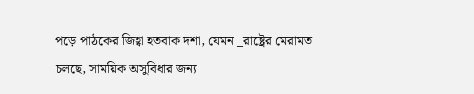পড়ে পাঠকের জিহ্বা হতবাক দশা, যেমন _রাষ্ট্রের মেরামত চলছে, সাময়িক অসুবিধার জন্য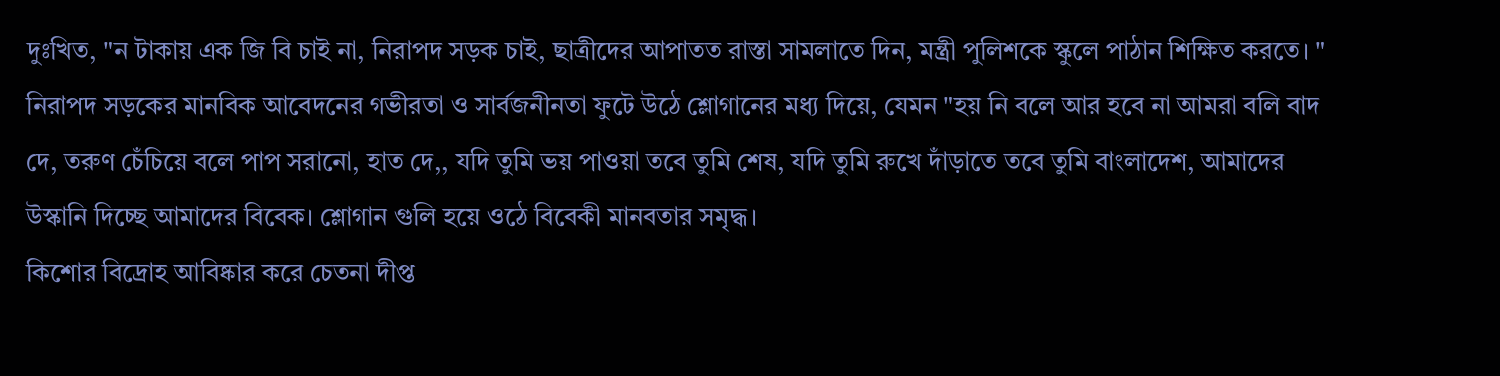দুঃখিত, "ন টাকায় এক জি বি চাই না, নিরাপদ সড়ক চাই, ছাত্রীদের আপাতত রাস্তা সামলাতে দিন, মন্ত্রী পুলিশকে স্কুলে পাঠান শিক্ষিত করতে। "
নিরাপদ সড়কের মানবিক আবেদনের গভীরতা ও সার্বজনীনতা ফুটে উঠে শ্লোগানের মধ্য দিয়ে, যেমন "হয় নি বলে আর হবে না আমরা বলি বাদ দে, তরুণ চেঁচিয়ে বলে পাপ সরানো, হাত দে,, যদি তুমি ভয় পাওয়া তবে তুমি শেষ, যদি তুমি রুখে দাঁড়াতে তবে তুমি বাংলাদেশ, আমাদের উস্কানি দিচ্ছে আমাদের বিবেক। শ্লোগান গুলি হয়ে ওঠে বিবেকী মানবতার সমৃদ্ধ।
কিশোর বিদ্রোহ আবিষ্কার করে চেতনা দীপ্ত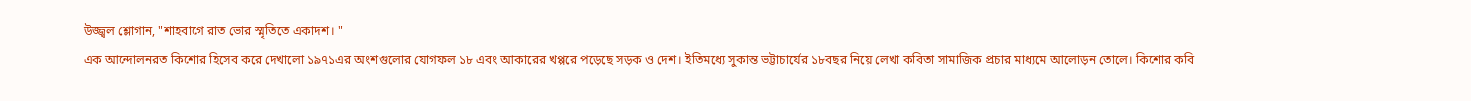উজ্জ্বল শ্লোগান, "শাহবাগে রাত ভোর স্মৃতিতে একাদশ। "
এক আন্দোলনরত কিশোর হিসেব করে দেখালো ১৯৭১এর অংশগুলোর যোগফল ১৮ এবং আকারের খপ্পরে পড়েছে সড়ক ও দেশ। ইতিমধ্যে সুকান্ত ভট্টাচার্যের ১৮বছর নিয়ে লেখা কবিতা সামাজিক প্রচার মাধ্যমে আলোড়ন তোলে। কিশোর কবি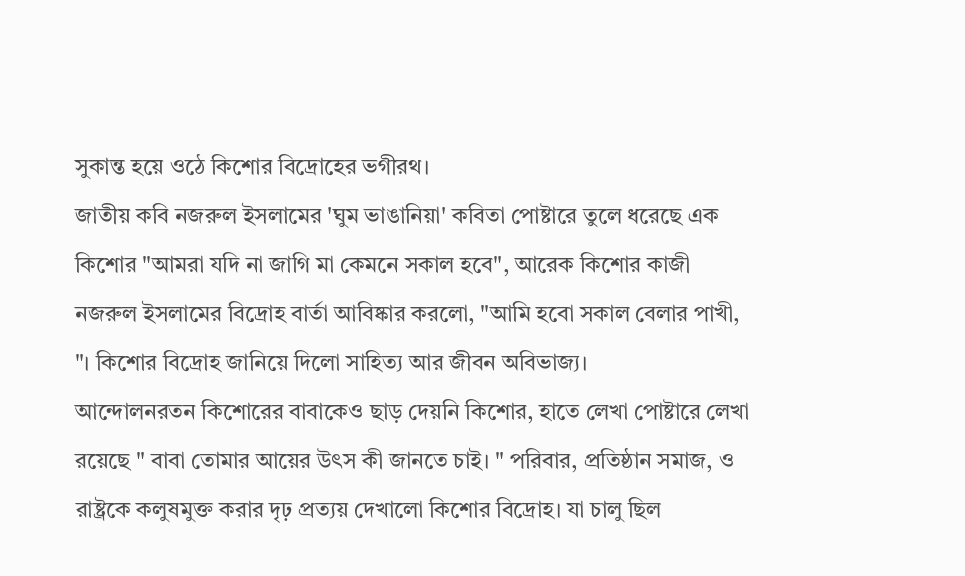সুকান্ত হয়ে ওঠে কিশোর বিদ্রোহের ভগীরথ।
জাতীয় কবি নজরুল ইসলামের 'ঘুম ভাঙানিয়া' কবিতা পোষ্টারে তুলে ধরেছে এক কিশোর "আমরা যদি না জাগি মা কেমনে সকাল হবে", আরেক কিশোর কাজী নজরুল ইসলামের বিদ্রোহ বার্তা আবিষ্কার করলো, "আমি হবো সকাল বেলার পাখী, "। কিশোর বিদ্রোহ জানিয়ে দিলো সাহিত্য আর জীবন অবিভাজ্য।
আন্দোলনরতন কিশোরের বাবাকেও ছাড় দেয়নি কিশোর, হাতে লেখা পোষ্টারে লেখা রয়েছে " বাবা তোমার আয়ের উৎস কী জানতে চাই। " পরিবার, প্রতিষ্ঠান সমাজ, ও রাষ্ট্রকে কলুষমুক্ত করার দৃঢ় প্রত্যয় দেখালো কিশোর বিদ্রোহ। যা চালু ছিল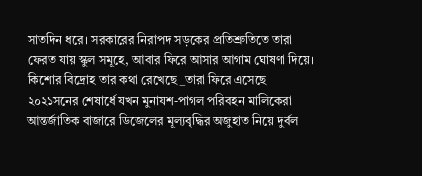সাতদিন ধরে। সরকারের নিরাপদ সড়কের প্রতিশ্রুতিতে তারা ফেরত যায় স্কুল সমূহে, আবার ফিরে আসার আগাম ঘোষণা দিয়ে।
কিশোর বিদ্রোহ তার কথা রেখেছে_তারা ফিরে এসেছে ২০২১সনের শেষার্ধে যখন মুনাযশ-পাগল পরিবহন মালিকেরা আন্তর্জাতিক বাজারে ডিজেলের মূল্যবৃদ্ধির অজুহাত নিয়ে দুর্বল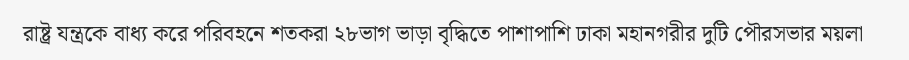রাষ্ট্র যন্ত্রকে বাধ্য করে পরিবহনে শতকরা ২৮ভাগ ভাড়া বৃদ্ধিতে পাশাপাশি ঢাকা মহানগরীর দুটি পৌরসভার ময়লা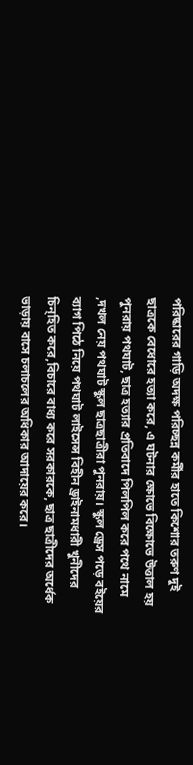পরিষ্কারের গাড়ি অদক্ষ পরিচ্ছন্ন কর্মীর হাতে কিশোর তরুণ দুই ছাত্রকে বেধোরে হত্যা করে, এ ঘটনার ক্ষোভে বিক্ষোভে উত্তাল হয় পুনরায় পথঘাট, ছাত্র হত্যার প্রতিবাদে পিলপিল করে পথে নামে ,দখল নেয় পথঘাট স্কুল ছাত্রছাত্রীরা পুনরায়। স্কুল ড্রেস পড়ে বইয়ের ব্যাগ পিঠে নিয়ে পথঘাট লাইসেন্স বিহীন ড্রাইনামধারী খুনীদের চিন্হিত করে,বিচারে বাধ্য করে সরকারকে, ছাত্র ছাত্রীদের অর্ধেক ভাড়ায় বাসে চলাচলের অধিকার আদায়ের করে।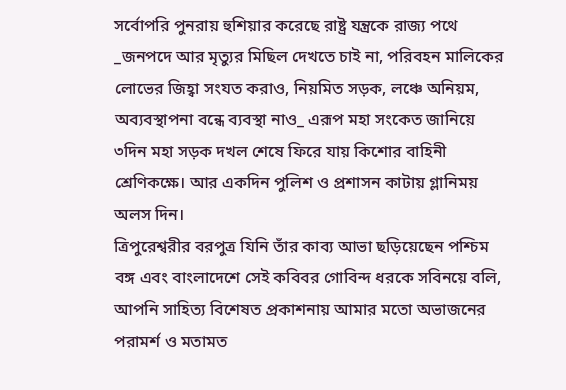সর্বোপরি পুনরায় হুশিয়ার করেছে রাষ্ট্র যন্ত্রকে রাজ্য পথে _জনপদে আর মৃত্যুর মিছিল দেখতে চাই না, পরিবহন মালিকের লোভের জিহ্বা সংযত করাও, নিয়মিত সড়ক, লঞ্চে অনিয়ম, অব্যবস্থাপনা বন্ধে ব্যবস্থা নাও_ এরূপ মহা সংকেত জানিয়ে ৩দিন মহা সড়ক দখল শেষে ফিরে যায় কিশোর বাহিনী শ্রেণিকক্ষে। আর একদিন পুলিশ ও প্রশাসন কাটায় গ্লানিময় অলস দিন।
ত্রিপুরেশ্বরীর বরপুত্র যিনি তাঁর কাব্য আভা ছড়িয়েছেন পশ্চিম বঙ্গ এবং বাংলাদেশে সেই কবিবর গোবিন্দ ধরকে সবিনয়ে বলি, আপনি সাহিত্য বিশেষত প্রকাশনায় আমার মতো অভাজনের পরামর্শ ও মতামত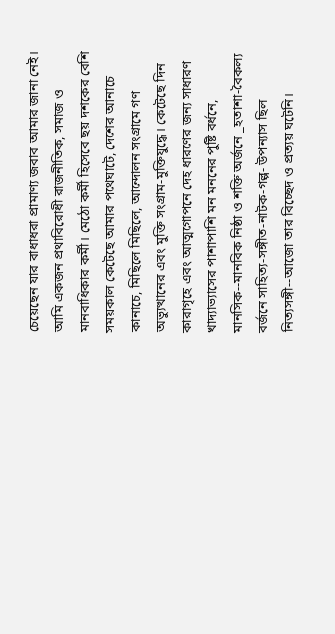চেয়েছেন যার বাধাধরা প্রামাণ্য জবাব আমার জানা নেই। আমি একজন প্রথাবিরোধী রাজনীতিক, সমাজ ও মানবাধিকার কর্মী। মেঠো কর্মী হিসেবে ছয় দশকের বেশি সময়কাল কেটেছে আমার পথেঘাটে, দেশের আনাচে কানাচে, মিছিলে মিছিলে, আন্দোলন সংগ্রামে গণ অভ্যুত্থানের এবং মুক্তি সংগ্রাম-মুক্তিযুদ্ধে। কেটেছে দিন কারাগৃহে এবং আত্মগোপনে দেহ ধারণের জন্য সাধারণ খাদ্যাভ্যাসের পাশাপাশি মন মননের পুষ্টি বর্ধনে, মানসিক--মানবিক নিষ্ঠা ও শক্তি অর্জনে _হতাশা-বৈকল্য বর্জনে সাহিত্য-সঙ্গীত-নাটক-গল্প- উপন্যাস ছিল নিত্যসঙ্গী--আজো তার বিচ্ছেদ ও প্রত্যয় ঘটেনি।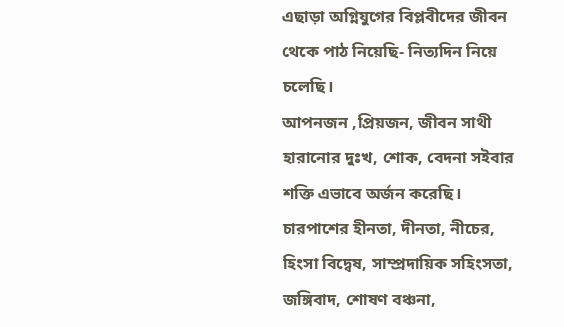এছাড়া অগ্নিযুগের বিপ্লবীদের জীবন থেকে পাঠ নিয়েছি- নিত্যদিন নিয়ে চলেছি।
আপনজন ,প্রিয়জন, জীবন সাথী হারানোর দুঃখ, শোক, বেদনা সইবার শক্তি এভাবে অর্জন করেছি। চারপাশের হীনতা, দীনতা, নীচের, হিংসা বিদ্বেষ, সাম্প্রদায়িক সহিংসতা, জঙ্গিবাদ, শোষণ বঞ্চনা,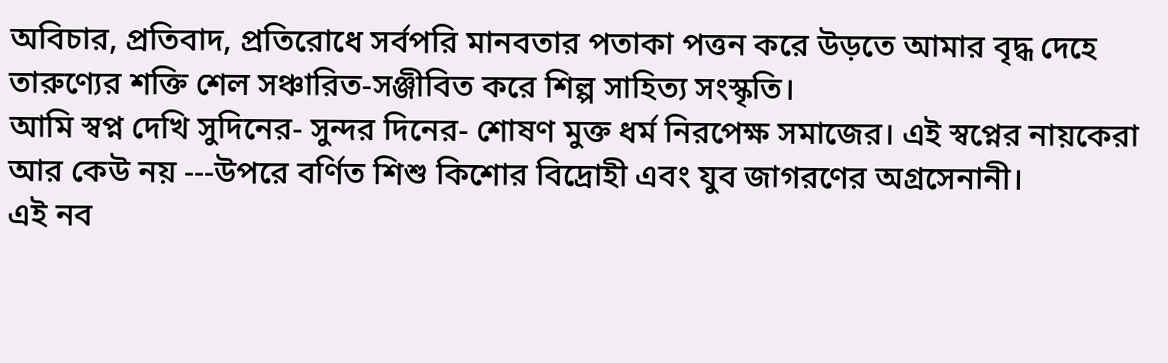অবিচার, প্রতিবাদ, প্রতিরোধে সর্বপরি মানবতার পতাকা পত্তন করে উড়তে আমার বৃদ্ধ দেহে তারুণ্যের শক্তি শেল সঞ্চারিত-সঞ্জীবিত করে শিল্প সাহিত্য সংস্কৃতি।
আমি স্বপ্ন দেখি সুদিনের- সুন্দর দিনের- শোষণ মুক্ত ধর্ম নিরপেক্ষ সমাজের। এই স্বপ্নের নায়কেরা আর কেউ নয় ---উপরে বর্ণিত শিশু কিশোর বিদ্রোহী এবং যুব জাগরণের অগ্রসেনানী।
এই নব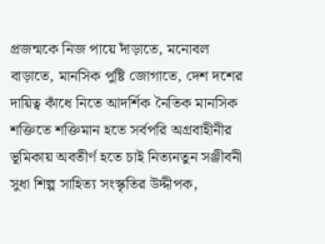প্রজন্মকে নিজ পায়ে দাঁড়াতে, মনোবল বাড়াতে, মানসিক পুষ্টি জোগাতে, দেশ দশের দায়িত্ব কাঁধে নিতে আদর্শিক নৈতিক মানসিক শক্তিতে শক্তিমান হতে সর্বপরি অগ্রবাহীনীর ভূমিকায় অবতীর্ণ হতে চাই নিত্যনতুন সঞ্জীবনী সুধা শিল্প সাহিত্য সংস্কৃতির উদ্দীপক,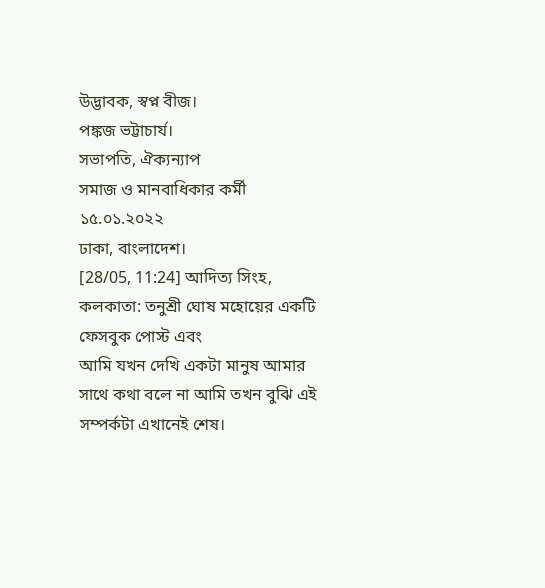উদ্ভাবক, স্বপ্ন বীজ।
পঙ্কজ ভট্টাচার্য।
সভাপতি, ঐক্যন্যাপ
সমাজ ও মানবাধিকার কর্মী
১৫.০১.২০২২
ঢাকা, বাংলাদেশ।
[28/05, 11:24] আদিত্য সিংহ, কলকাতা: তনুশ্রী ঘোষ মহোয়ের একটি ফেসবুক পোস্ট এবং
আমি যখন দেখি একটা মানুষ আমার সাথে কথা বলে না আমি তখন বুঝি এই সম্পর্কটা এখানেই শেষ।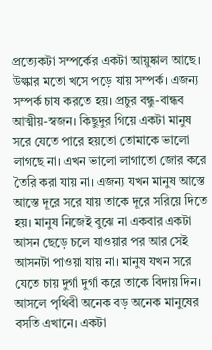প্রত্যেকটা সম্পর্কের একটা আয়ুষ্কাল আছে। উল্কার মতো খসে পড়ে যায় সম্পর্ক। এজন্য সম্পর্ক চাষ করতে হয়। প্রচুর বন্ধু-বান্ধব আত্মীয়-স্বজন। কিছুদুর গিয়ে একটা মানুষ সরে যেতে পারে হয়তো তোমাকে ভালো লাগছে না। এখন ভালো লাগাতো জোর করে তৈরি করা যায় না। এজন্য যখন মানুষ আস্তে আস্তে দূরে সরে যায় তাকে দূরে সরিয়ে দিতে হয়। মানুষ নিজেই বুঝে না একবার একটা আসন ছেড়ে চলে যাওয়ার পর আর সেই আসনটা পাওয়া যায় না। মানুষ যখন সরে যেতে চায় দুর্গা দুর্গা করে তাকে বিদায় দিন। আসলে পৃথিবী অনেক বড় অনেক মানুষের বসতি এখানে। একটা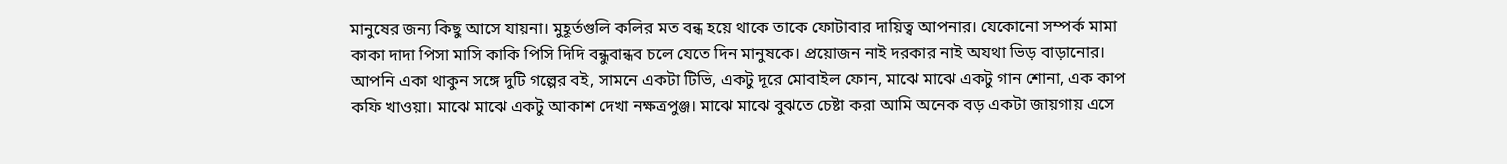মানুষের জন্য কিছু আসে যায়না। মুহূর্তগুলি কলির মত বন্ধ হয়ে থাকে তাকে ফোটাবার দায়িত্ব আপনার। যেকোনো সম্পর্ক মামা কাকা দাদা পিসা মাসি কাকি পিসি দিদি বন্ধুবান্ধব চলে যেতে দিন মানুষকে। প্রয়োজন নাই দরকার নাই অযথা ভিড় বাড়ানোর। আপনি একা থাকুন সঙ্গে দুটি গল্পের বই, সামনে একটা টিভি, একটু দূরে মোবাইল ফোন, মাঝে মাঝে একটু গান শোনা, এক কাপ কফি খাওয়া। মাঝে মাঝে একটু আকাশ দেখা নক্ষত্রপুঞ্জ। মাঝে মাঝে বুঝতে চেষ্টা করা আমি অনেক বড় একটা জায়গায় এসে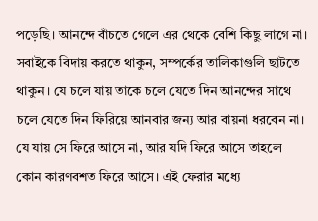পড়েছি। আনন্দে বাঁচতে গেলে এর থেকে বেশি কিছু লাগে না। সবাইকে বিদায় করতে থাকুন, সম্পর্কের তালিকাগুলি ছাটতে থাকুন। যে চলে যায় তাকে চলে যেতে দিন আনন্দের সাথে চলে যেতে দিন ফিরিয়ে আনবার জন্য আর বায়না ধরবেন না। যে যায় সে ফিরে আসে না, আর যদি ফিরে আসে তাহলে কোন কারণবশত ফিরে আসে। এই ফেরার মধ্যে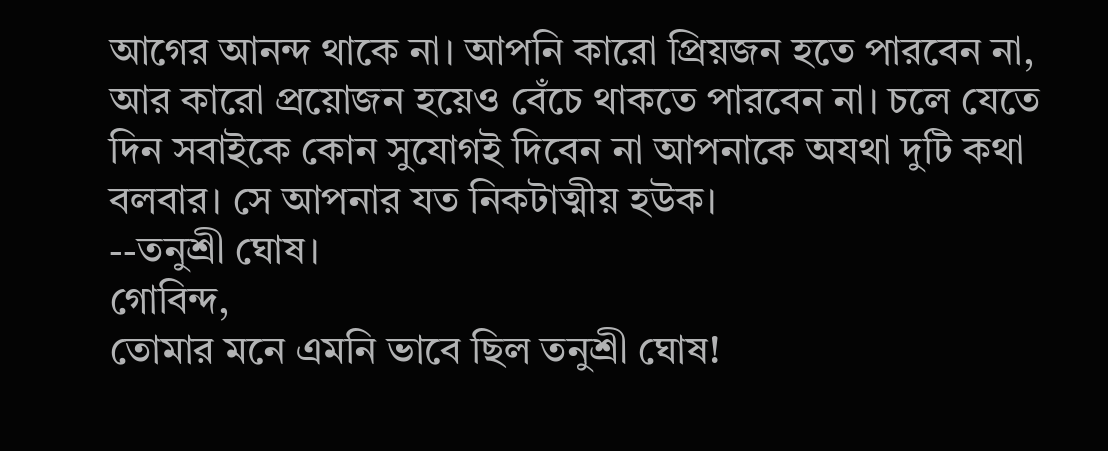আগের আনন্দ থাকে না। আপনি কারো প্রিয়জন হতে পারবেন না, আর কারো প্রয়োজন হয়েও বেঁচে থাকতে পারবেন না। চলে যেতে দিন সবাইকে কোন সুযোগই দিবেন না আপনাকে অযথা দুটি কথা বলবার। সে আপনার যত নিকটাত্মীয় হউক।
--তনুশ্রী ঘোষ।
গোবিন্দ,
তোমার মনে এমনি ভাবে ছিল তনুশ্রী ঘোষ!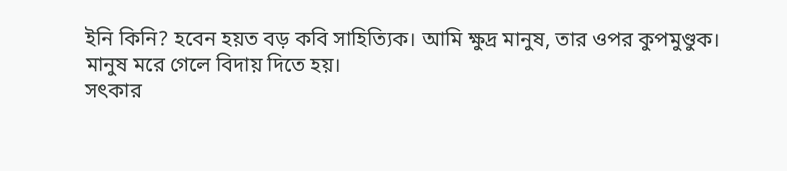ইনি কিনি? হবেন হয়ত বড় কবি সাহিত্যিক। আমি ক্ষুদ্র মানুষ, তার ওপর কুপমুণ্ডুক।
মানুষ মরে গেলে বিদায় দিতে হয়।
সৎকার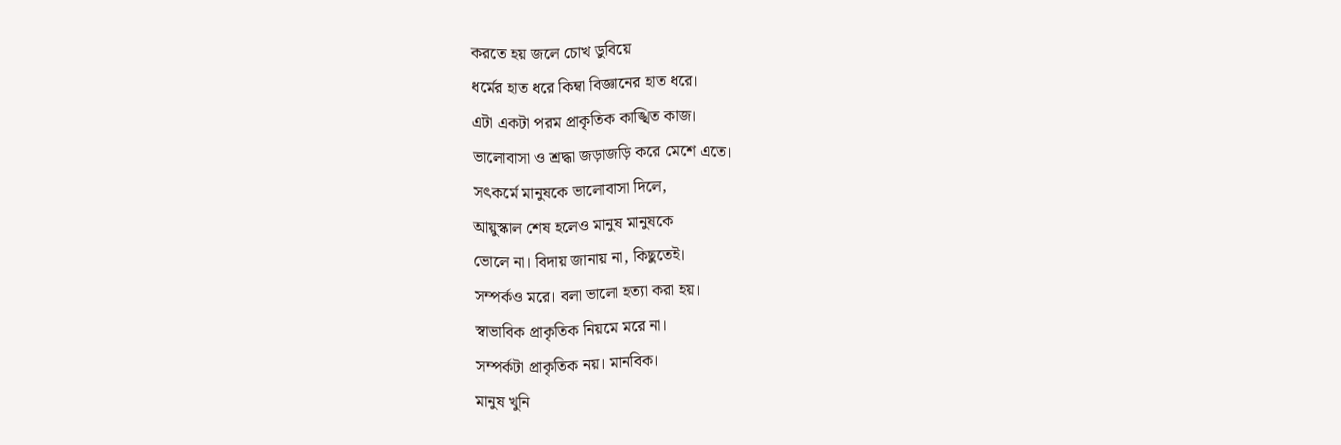করতে হয় জলে চোখ ডুবিয়ে
ধর্মের হাত ধরে কিম্বা বিজ্ঞানের হাত ধরে।
এটা একটা পরম প্রাকৃতিক কাঙ্খিত কাজ।
ভালোবাসা ও শ্রদ্ধা জড়াজড়ি করে মেশে এতে।
সৎকর্মে মানুষকে ভালোবাসা দিলে,
আয়ুস্কাল শেষ হলেও মানুষ মানুষকে
ভোলে না। বিদায় জানায় না, কিছুতেই।
সম্পর্কও মরে। বলা ভালো হত্যা করা হয়।
স্বাভাবিক প্রাকৃতিক নিয়মে মরে না।
সম্পর্কটা প্রাকৃতিক নয়। মানবিক।
মানুষ খুনি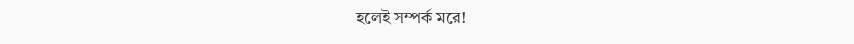হলেই সম্পর্ক মরে!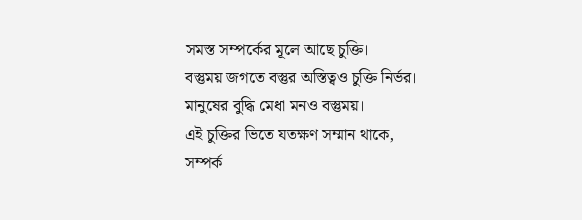সমস্ত সম্পর্কের মূলে আছে চুক্তি।
বস্তুময় জগতে বস্তুর অস্তিত্বও চুক্তি নির্ভর।
মানুষের বুদ্ধি মেধা মনও বস্তুময়।
এই চুক্তির ভিতে যতক্ষণ সম্মান থাকে,
সম্পর্ক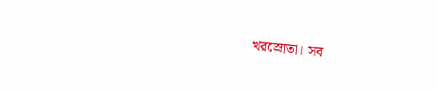খরস্রোতা। সব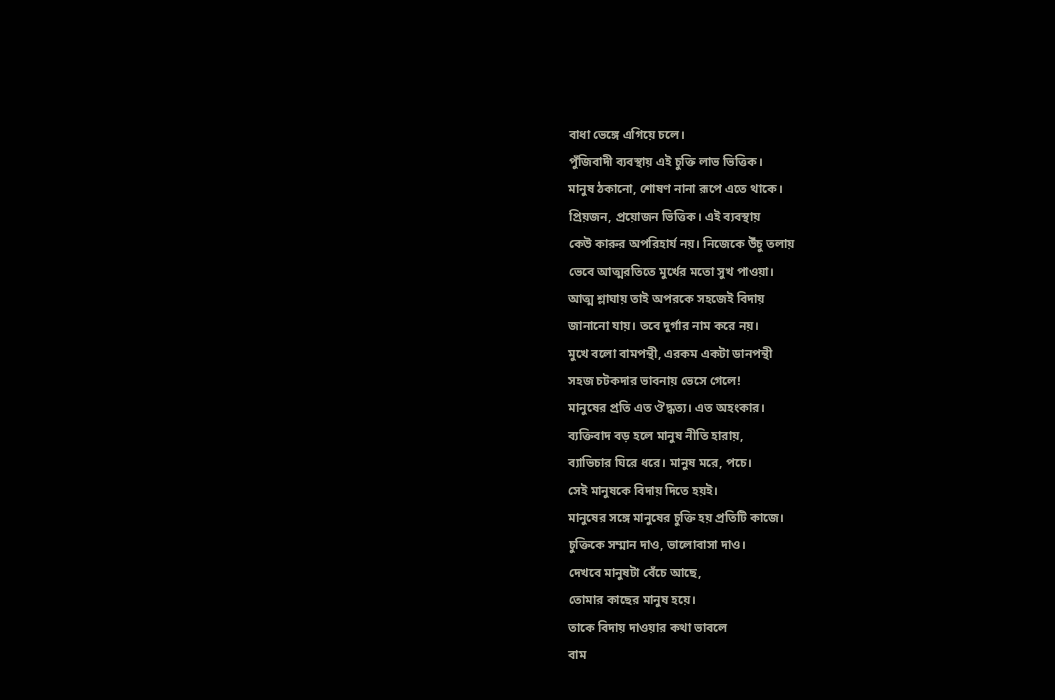বাধা ভেঙ্গে এগিয়ে চলে।
পুঁজিবাদী ব্যবস্থায় এই চুক্তি লাভ ভিত্তিক।
মানুষ ঠকানো, শোষণ নানা রূপে এতে থাকে।
প্রিয়জন, প্রয়োজন ভিত্তিক। এই ব্যবস্থায়
কেউ কারুর অপরিহার্য নয়। নিজেকে উঁচু তলায়
ভেবে আত্মরতিতে মুর্খের মতো সুখ পাওয়া।
আত্ম শ্লাঘায় তাই অপরকে সহজেই বিদায়
জানানো যায়। তবে দুর্গার নাম করে নয়।
মুখে বলো বামপন্থী, এরকম একটা ডানপন্থী
সহজ চটকদার ভাবনায় ভেসে গেলে!
মানুষের প্রতি এত ঔদ্ধত্য। এত অহংকার।
ব্যক্তিবাদ বড় হলে মানুষ নীতি হারায়,
ব্যাভিচার ঘিরে ধরে। মানুষ মরে, পচে।
সেই মানুষকে বিদায় দিতে হয়ই।
মানুষের সঙ্গে মানুষের চুক্তি হয় প্রতিটি কাজে।
চুক্তিকে সম্মান দাও, ভালোবাসা দাও।
দেখবে মানুষটা বেঁচে আছে,
তোমার কাছের মানুষ হয়ে।
তাকে বিদায় দাওয়ার কথা ভাবলে
বাম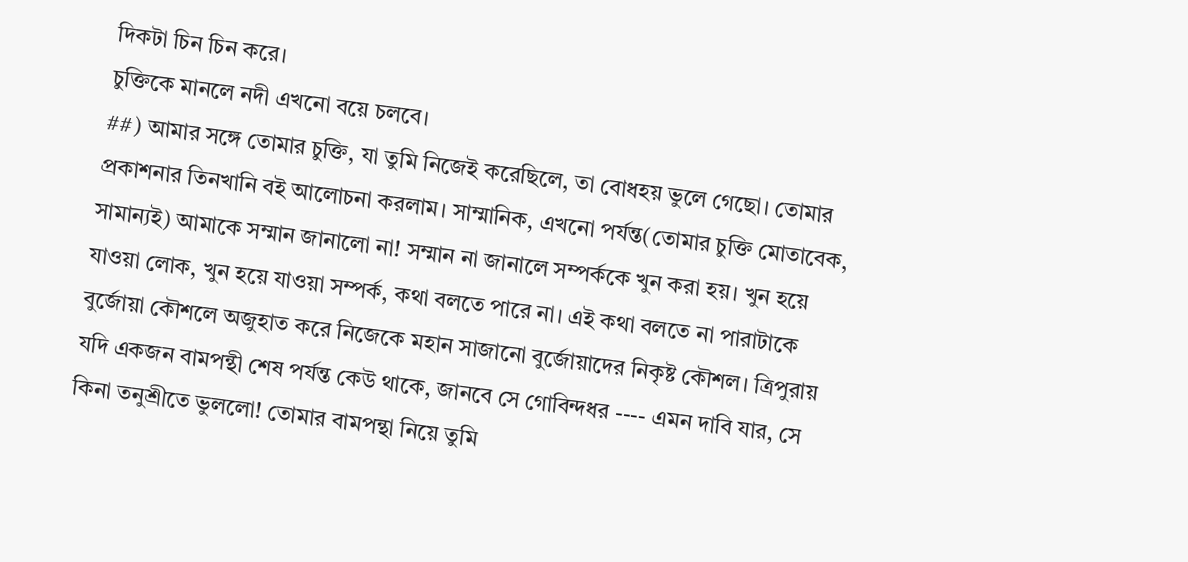দিকটা চিন চিন করে।
চুক্তিকে মানলে নদী এখনো বয়ে চলবে।
##) আমার সঙ্গে তোমার চুক্তি, যা তুমি নিজেই করেছিলে, তা বোধহয় ভুলে গেছো। তোমার প্রকাশনার তিনখানি বই আলোচনা করলাম। সাম্মানিক, এখনো পর্যন্ত(তোমার চুক্তি মোতাবেক, সামান্যই) আমাকে সম্মান জানালো না! সম্মান না জানালে সম্পর্ককে খুন করা হয়। খুন হয়ে যাওয়া লোক, খুন হয়ে যাওয়া সম্পর্ক, কথা বলতে পারে না। এই কথা বলতে না পারাটাকে বুর্জোয়া কৌশলে অজুহাত করে নিজেকে মহান সাজানো বুর্জোয়াদের নিকৃষ্ট কৌশল। ত্রিপুরায় যদি একজন বামপন্থী শেষ পর্যন্ত কেউ থাকে, জানবে সে গোবিন্দধর ---- এমন দাবি যার, সে কিনা তনুশ্রীতে ভুললো! তোমার বামপন্থা নিয়ে তুমি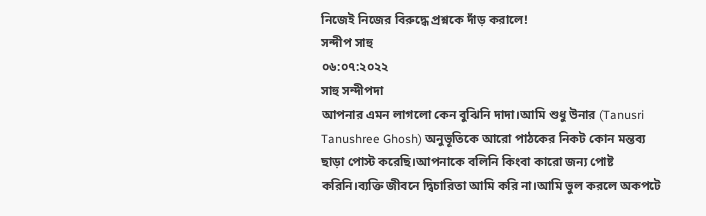নিজেই নিজের বিরুদ্ধে প্রশ্নকে দাঁড় করালে!
সন্দীপ সাহু
০৬:০৭:২০২২
সাহু সন্দীপদা
আপনার এমন লাগলো কেন বুঝিনি দাদা।আমি শুধু উনার (Tanusri Tanushree Ghosh) অনুভূতিকে আরো পাঠকের নিকট কোন মন্তব্য ছাড়া পোস্ট করেছি।আপনাকে বলিনি কিংবা কারো জন্য পোষ্ট করিনি।ব্যক্তি জীবনে দ্বিচারিতা আমি করি না।আমি ভুল করলে অকপটে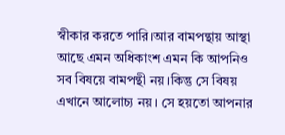স্বীকার করতে পারি।আর বামপন্থায় আস্থা আছে এমন অধিকাংশ এমন কি আপনিও সব বিষয়ে বামপন্থী নয়।কিন্তু সে বিষয় এখানে আলোচ্য নয়। সে হয়তো আপনার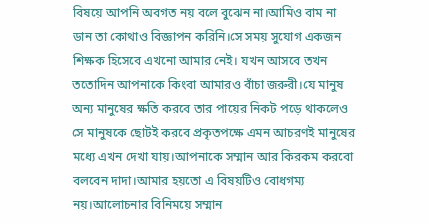বিষয়ে আপনি অবগত নয় বলে বুঝেন না।আমিও বাম না ডান তা কোথাও বিজ্ঞাপন করিনি।সে সময় সুযোগ একজন শিক্ষক হিসেবে এখনো আমার নেই। যখন আসবে তখন ততোদিন আপনাকে কিংবা আমারও বাঁচা জরুরী।যে মানুষ অন্য মানুষের ক্ষতি করবে তার পায়ের নিকট পড়ে থাকলেও সে মানুষকে ছোটই করবে প্রকৃতপক্ষে এমন আচরণই মানুষের মধ্যে এখন দেখা যায়।আপনাকে সম্মান আর কিরকম করবো বলবেন দাদা।আমার হয়তো এ বিষয়টিও বোধগম্য নয়।আলোচনার বিনিময়ে সম্মান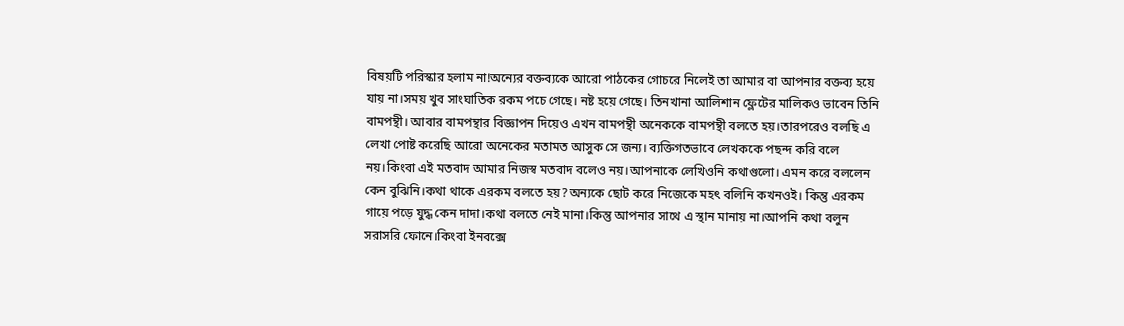বিষয়টি পরিস্কার হলাম না!অন্যের বক্তব্যকে আরো পাঠকের গোচরে নিলেই তা আমার বা আপনার বক্তব্য হয়ে যায় না।সময় খুব সাংঘাতিক রকম পচে গেছে। নষ্ট হয়ে গেছে। তিনখানা আলিশান ফ্লেটের মালিকও ভাবেন তিনি বামপন্থী। আবার বামপন্থার বিজ্ঞাপন দিয়েও এখন বামপন্থী অনেককে বামপন্থী বলতে হয়।তারপরেও বলছি এ লেখা পোষ্ট করেছি আরো অনেকের মতামত আসুক সে জন্য। ব্যক্তিগতভাবে লেখককে পছন্দ করি বলে নয়।কিংবা এই মতবাদ আমার নিজস্ব মতবাদ বলেও নয়।আপনাকে লেখিওনি কথাগুলো। এমন করে বললেন কেন বুঝিনি।কথা থাকে এরকম বলতে হয়?অন্যকে ছোট করে নিজেকে মহৎ বলিনি কখনওই। কিন্তু এরকম গায়ে পড়ে যুদ্ধ কেন দাদা।কথা বলতে নেই মানা।কিন্তু আপনার সাথে এ স্থান মানায় না।আপনি কথা বলুন সরাসরি ফোনে।কিংবা ইনবক্সে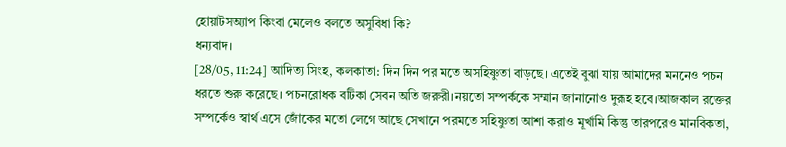হোয়াটসঅ্যাপ কিংবা মেলেও বলতে অসুবিধা কি?
ধন্যবাদ।
[28/05, 11:24] আদিত্য সিংহ, কলকাতা: দিন দিন পর মতে অসহিষ্ণুতা বাড়ছে। এতেই বুঝা যায় আমাদের মননেও পচন ধরতে শুরু করেছে। পচনরোধক বটিকা সেবন অতি জরুরী।নয়তো সম্পর্ককে সম্মান জানানোও দুরূহ হবে।আজকাল রক্তের সম্পর্কেও স্বার্থ এসে জোঁকের মতো লেগে আছে সেখানে পরমতে সহিষ্ণুতা আশা করাও মূর্খামি কিন্তু তারপরেও মানবিকতা,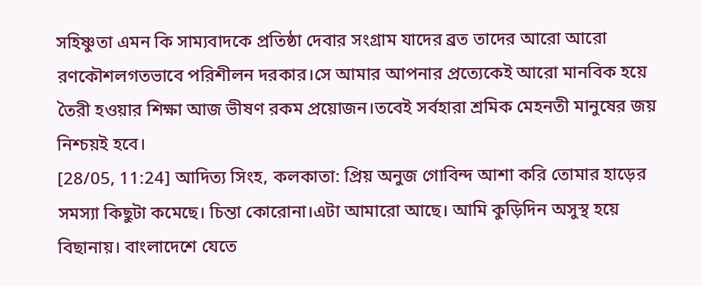সহিষ্ণুতা এমন কি সাম্যবাদকে প্রতিষ্ঠা দেবার সংগ্রাম যাদের ব্রত তাদের আরো আরো রণকৌশলগতভাবে পরিশীলন দরকার।সে আমার আপনার প্রত্যেকেই আরো মানবিক হয়ে তৈরী হওয়ার শিক্ষা আজ ভীষণ রকম প্রয়োজন।তবেই সর্বহারা শ্রমিক মেহনতী মানুষের জয় নিশ্চয়ই হবে।
[28/05, 11:24] আদিত্য সিংহ, কলকাতা: প্রিয় অনুজ গোবিন্দ আশা করি তোমার হাড়ের সমস্যা কিছুটা কমেছে। চিন্তা কোরোনা।এটা আমারো আছে। আমি কুড়িদিন অসুস্থ হয়ে বিছানায়। বাংলাদেশে যেতে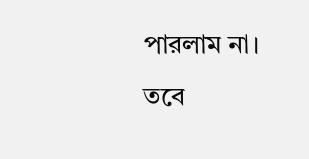পারলাম না। তবে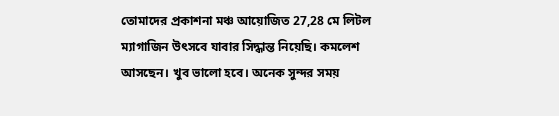তোমাদের প্রকাশনা মঞ্চ আয়োজিত 27,28 মে লিটল ম্যাগাজিন উৎসবে যাবার সিদ্ধান্ত নিয়েছি। কমলেশ আসছেন। খুব ভালো হবে। অনেক সুন্দর সময়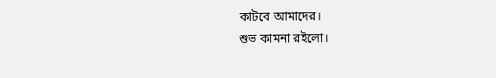কাটবে আমাদের।
শুভ কামনা রইলো।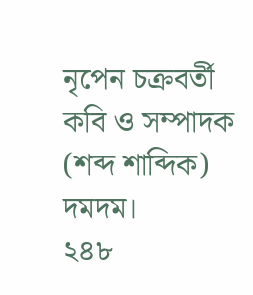নৃপেন চক্রবর্তী
কবি ও সম্পাদক (শব্দ শাব্দিক)
দমদম।
২৪৮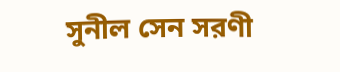সুনীল সেন সরণী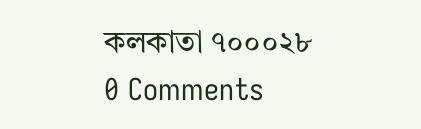কলকাতা ৭০০০২৮
0 Comments